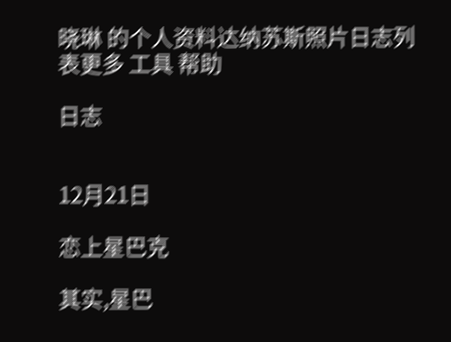晓琳 的个人资料达纳苏斯照片日志列表更多 工具 帮助

日志


12月21日

恋上星巴克

其实,星巴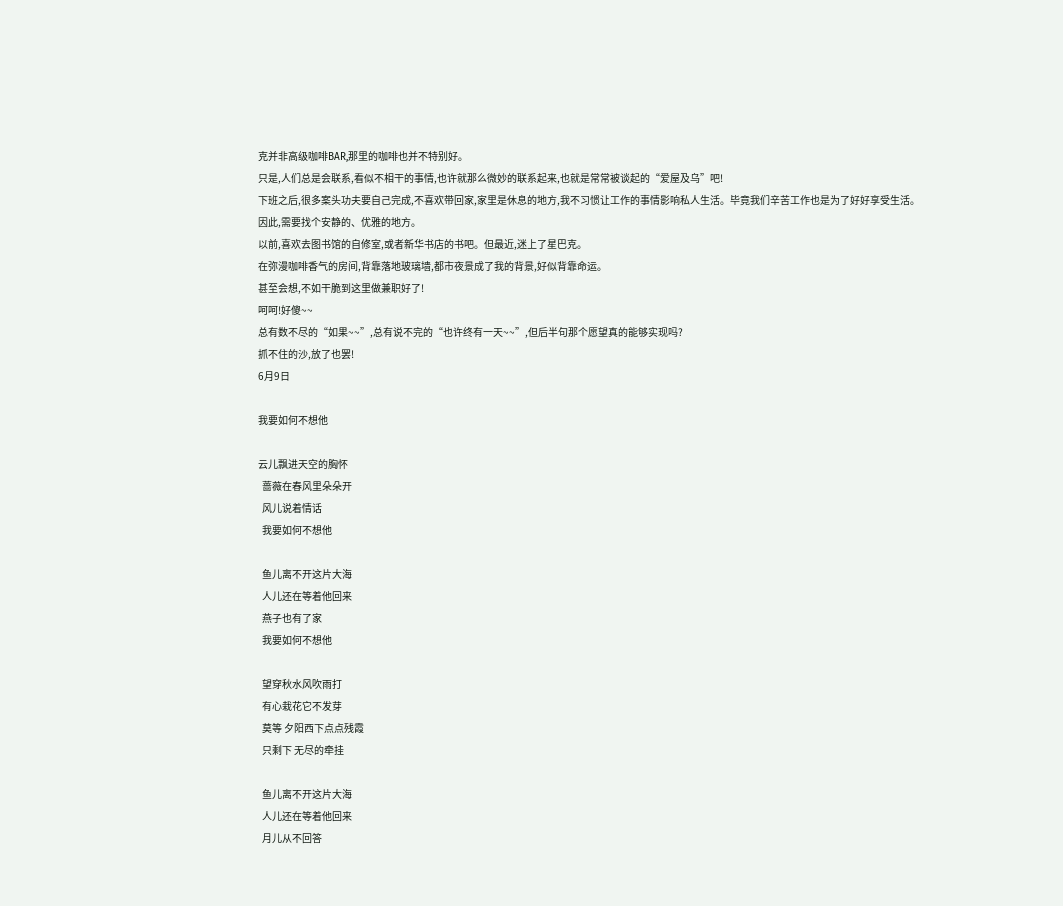克并非高级咖啡BAR,那里的咖啡也并不特别好。
只是,人们总是会联系,看似不相干的事情,也许就那么微妙的联系起来,也就是常常被谈起的“爱屋及乌”吧!
下班之后,很多案头功夫要自己完成,不喜欢带回家,家里是休息的地方,我不习惯让工作的事情影响私人生活。毕竟我们辛苦工作也是为了好好享受生活。
因此,需要找个安静的、优雅的地方。
以前,喜欢去图书馆的自修室,或者新华书店的书吧。但最近,迷上了星巴克。
在弥漫咖啡香气的房间,背靠落地玻璃墙,都市夜景成了我的背景,好似背靠命运。
甚至会想,不如干脆到这里做兼职好了!
呵呵!好傻~~
总有数不尽的“如果~~”,总有说不完的“也许终有一天~~”,但后半句那个愿望真的能够实现吗?
抓不住的沙,放了也罢!
6月9日

我要如何不想他

云儿飘进天空的胸怀
  蔷薇在春风里朵朵开
  风儿说着情话
  我要如何不想他

  鱼儿离不开这片大海
  人儿还在等着他回来
  燕子也有了家
  我要如何不想他

  望穿秋水风吹雨打
  有心栽花它不发芽
  莫等 夕阳西下点点残霞
  只剩下 无尽的牵挂

  鱼儿离不开这片大海
  人儿还在等着他回来
  月儿从不回答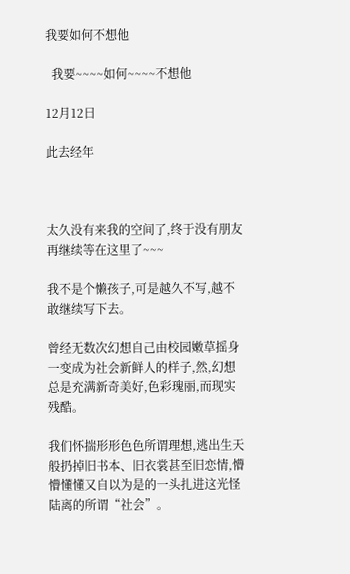我要如何不想他

  我要~~~~如何~~~~不想他

12月12日

此去经年



太久没有来我的空间了,终于没有朋友再继续等在这里了~~~

我不是个懒孩子,可是越久不写,越不敢继续写下去。

曾经无数次幻想自己由校园嫩草摇身一变成为社会新鲜人的样子,然,幻想总是充满新奇美好,色彩瑰丽,而现实残酷。

我们怀揣形形色色所谓理想,逃出生天般扔掉旧书本、旧衣裳甚至旧恋情,懵懵懂懂又自以为是的一头扎进这光怪陆离的所谓“社会”。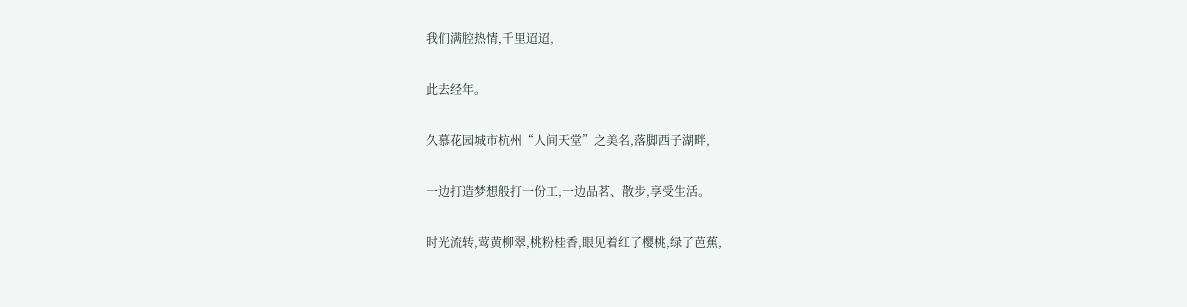我们满腔热情,千里迢迢,

此去经年。

久慕花园城市杭州“人间天堂”之美名,落脚西子湖畔,

一边打造梦想般打一份工,一边品茗、散步,享受生活。

时光流转,莺黄柳翠,桃粉桂香,眼见着红了樱桃,绿了芭蕉,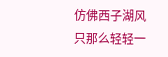仿佛西子湖风只那么轻轻一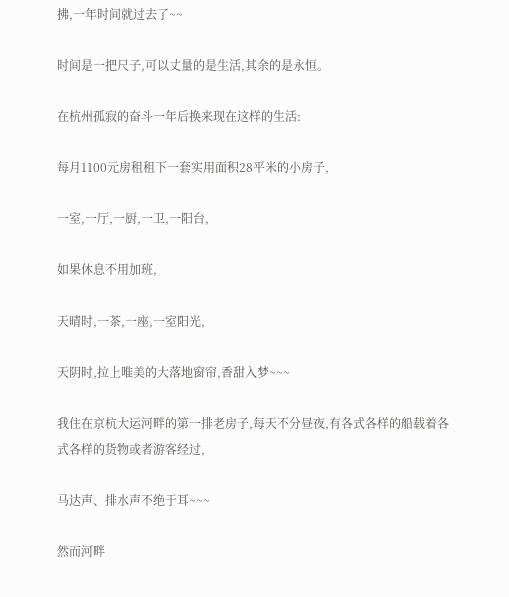拂,一年时间就过去了~~

时间是一把尺子,可以丈量的是生活,其余的是永恒。

在杭州孤寂的奋斗一年后换来现在这样的生活:

每月1100元房租租下一套实用面积28平米的小房子,

一室,一厅,一厨,一卫,一阳台,

如果休息不用加班,

天晴时,一茶,一座,一室阳光,

天阴时,拉上唯美的大落地窗帘,香甜入梦~~~

我住在京杭大运河畔的第一排老房子,每天不分昼夜,有各式各样的船载着各式各样的货物或者游客经过,

马达声、排水声不绝于耳~~~

然而河畔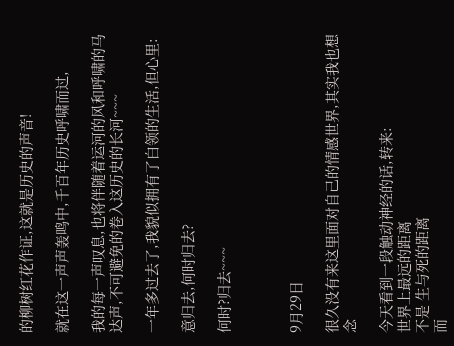的柳树红花作证,这就是历史的声音!

就在这一声声轰鸣中,千百年历史呼啸而过,

我的每一声叹息,也将伴随着运河的风和呼啸的马达声,不可避免的卷入这历史的长河~~~

一年多过去了,我貌似拥有了白领的生活,但心里:

意归去,何时归去?

何时?归去~~~



9月29日

很久没有来这里面对自己的情感世界,其实我也想念

今天看到一段触动神经的话,转来:
世界上最远的距离
不是 生与死的距离
而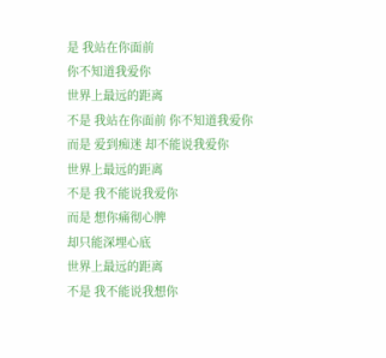是 我站在你面前
你不知道我爱你
世界上最远的距离
不是 我站在你面前 你不知道我爱你
而是 爱到痴迷 却不能说我爱你
世界上最远的距离
不是 我不能说我爱你
而是 想你痛彻心脾
却只能深埋心底
世界上最远的距离
不是 我不能说我想你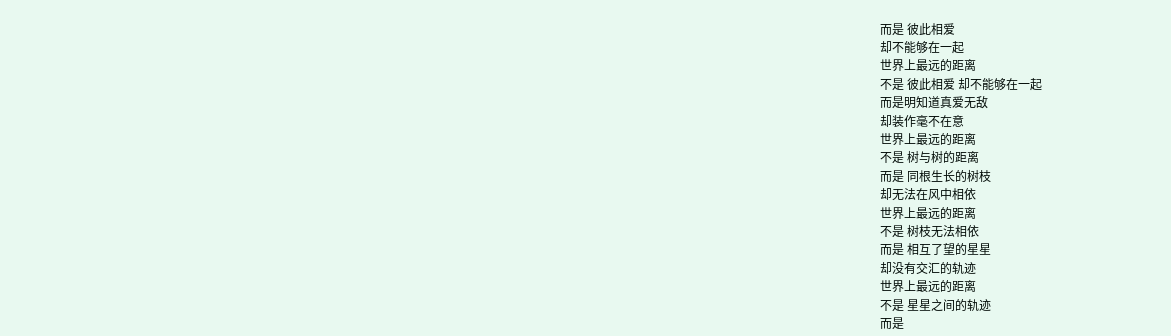而是 彼此相爱
却不能够在一起
世界上最远的距离
不是 彼此相爱 却不能够在一起
而是明知道真爱无敌
却装作毫不在意
世界上最远的距离
不是 树与树的距离
而是 同根生长的树枝
却无法在风中相依
世界上最远的距离
不是 树枝无法相依
而是 相互了望的星星
却没有交汇的轨迹
世界上最远的距离
不是 星星之间的轨迹
而是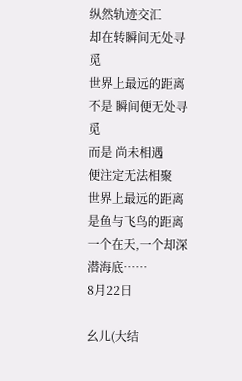纵然轨迹交汇
却在转瞬间无处寻觅
世界上最远的距离
不是 瞬间便无处寻觅
而是 尚未相遇
便注定无法相聚
世界上最远的距离
是鱼与飞鸟的距离
一个在天,一个却深潜海底……
8月22日

幺儿(大结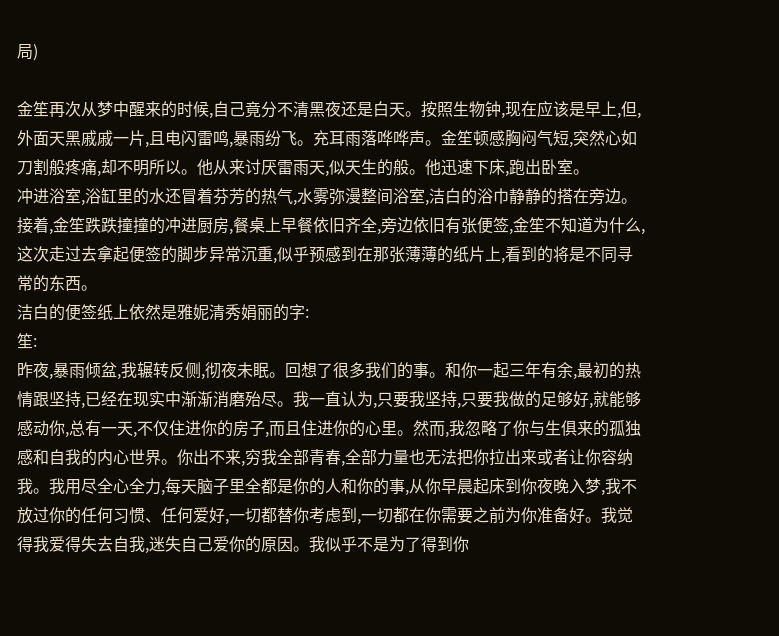局)

金笙再次从梦中醒来的时候,自己竟分不清黑夜还是白天。按照生物钟,现在应该是早上,但,外面天黑戚戚一片,且电闪雷鸣,暴雨纷飞。充耳雨落哗哗声。金笙顿感胸闷气短,突然心如刀割般疼痛,却不明所以。他从来讨厌雷雨天,似天生的般。他迅速下床,跑出卧室。
冲进浴室,浴缸里的水还冒着芬芳的热气,水雾弥漫整间浴室,洁白的浴巾静静的搭在旁边。接着,金笙跌跌撞撞的冲进厨房,餐桌上早餐依旧齐全,旁边依旧有张便签,金笙不知道为什么,这次走过去拿起便签的脚步异常沉重,似乎预感到在那张薄薄的纸片上,看到的将是不同寻常的东西。
洁白的便签纸上依然是雅妮清秀娟丽的字:
笙:
昨夜,暴雨倾盆,我辗转反侧,彻夜未眠。回想了很多我们的事。和你一起三年有余,最初的热情跟坚持,已经在现实中渐渐消磨殆尽。我一直认为,只要我坚持,只要我做的足够好,就能够感动你,总有一天,不仅住进你的房子,而且住进你的心里。然而,我忽略了你与生俱来的孤独感和自我的内心世界。你出不来,穷我全部青春,全部力量也无法把你拉出来或者让你容纳我。我用尽全心全力,每天脑子里全都是你的人和你的事,从你早晨起床到你夜晚入梦,我不放过你的任何习惯、任何爱好,一切都替你考虑到,一切都在你需要之前为你准备好。我觉得我爱得失去自我,迷失自己爱你的原因。我似乎不是为了得到你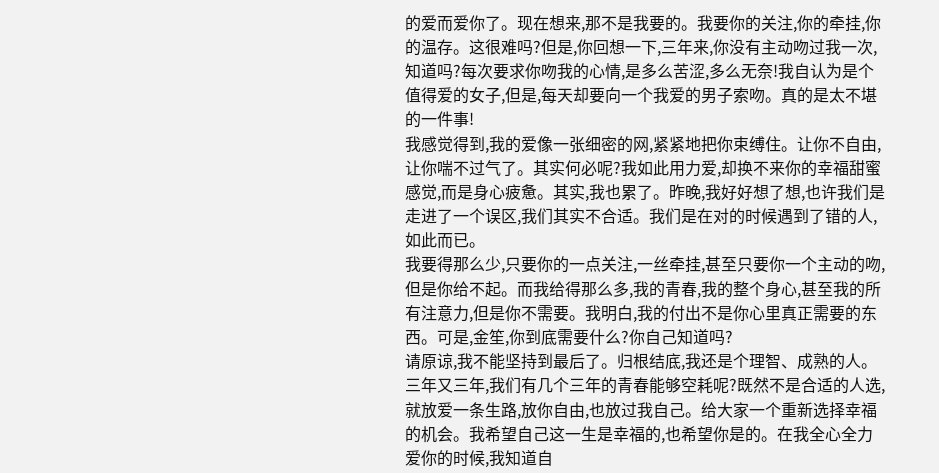的爱而爱你了。现在想来,那不是我要的。我要你的关注,你的牵挂,你的温存。这很难吗?但是,你回想一下,三年来,你没有主动吻过我一次,知道吗?每次要求你吻我的心情,是多么苦涩,多么无奈!我自认为是个值得爱的女子,但是,每天却要向一个我爱的男子索吻。真的是太不堪的一件事!
我感觉得到,我的爱像一张细密的网,紧紧地把你束缚住。让你不自由,让你喘不过气了。其实何必呢?我如此用力爱,却换不来你的幸福甜蜜感觉,而是身心疲惫。其实,我也累了。昨晚,我好好想了想,也许我们是走进了一个误区,我们其实不合适。我们是在对的时候遇到了错的人,如此而已。
我要得那么少,只要你的一点关注,一丝牵挂,甚至只要你一个主动的吻,但是你给不起。而我给得那么多,我的青春,我的整个身心,甚至我的所有注意力,但是你不需要。我明白,我的付出不是你心里真正需要的东西。可是,金笙,你到底需要什么?你自己知道吗?
请原谅,我不能坚持到最后了。归根结底,我还是个理智、成熟的人。三年又三年,我们有几个三年的青春能够空耗呢?既然不是合适的人选,就放爱一条生路,放你自由,也放过我自己。给大家一个重新选择幸福的机会。我希望自己这一生是幸福的,也希望你是的。在我全心全力爱你的时候,我知道自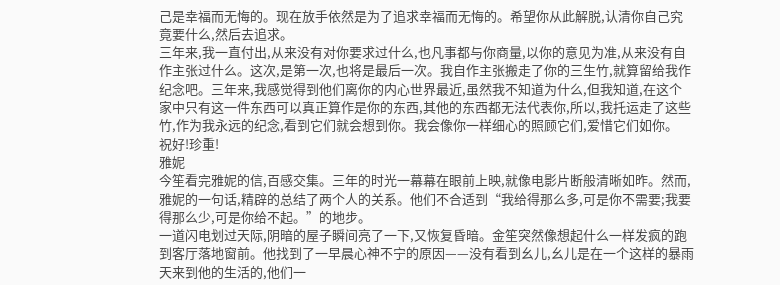己是幸福而无悔的。现在放手依然是为了追求幸福而无悔的。希望你从此解脱,认清你自己究竟要什么,然后去追求。
三年来,我一直付出,从来没有对你要求过什么,也凡事都与你商量,以你的意见为准,从来没有自作主张过什么。这次,是第一次,也将是最后一次。我自作主张搬走了你的三生竹,就算留给我作纪念吧。三年来,我感觉得到他们离你的内心世界最近,虽然我不知道为什么,但我知道,在这个家中只有这一件东西可以真正算作是你的东西,其他的东西都无法代表你,所以,我托运走了这些竹,作为我永远的纪念,看到它们就会想到你。我会像你一样细心的照顾它们,爱惜它们如你。
祝好!珍重!
雅妮
今笙看完雅妮的信,百感交集。三年的时光一幕幕在眼前上映,就像电影片断般清晰如昨。然而,雅妮的一句话,精辟的总结了两个人的关系。他们不合适到“我给得那么多,可是你不需要;我要得那么少,可是你给不起。”的地步。
一道闪电划过天际,阴暗的屋子瞬间亮了一下,又恢复昏暗。金笙突然像想起什么一样发疯的跑到客厅落地窗前。他找到了一早晨心神不宁的原因——没有看到幺儿,幺儿是在一个这样的暴雨天来到他的生活的,他们一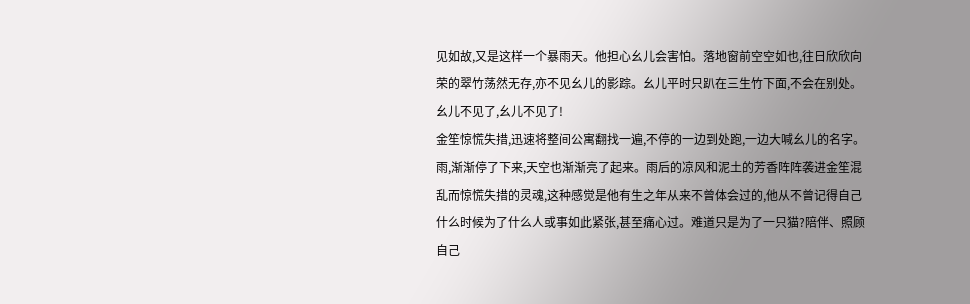见如故,又是这样一个暴雨天。他担心幺儿会害怕。落地窗前空空如也,往日欣欣向荣的翠竹荡然无存,亦不见幺儿的影踪。幺儿平时只趴在三生竹下面,不会在别处。
幺儿不见了,幺儿不见了!
金笙惊慌失措,迅速将整间公寓翻找一遍,不停的一边到处跑,一边大喊幺儿的名字。
雨,渐渐停了下来,天空也渐渐亮了起来。雨后的凉风和泥土的芳香阵阵袭进金笙混乱而惊慌失措的灵魂,这种感觉是他有生之年从来不曾体会过的,他从不曾记得自己什么时候为了什么人或事如此紧张,甚至痛心过。难道只是为了一只猫?陪伴、照顾自己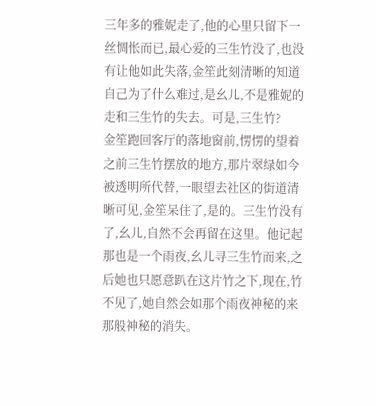三年多的雅妮走了,他的心里只留下一丝惆怅而已,最心爱的三生竹没了,也没有让他如此失落,金笙此刻清晰的知道自己为了什么难过,是幺儿,不是雅妮的走和三生竹的失去。可是,三生竹?
金笙跑回客厅的落地窗前,愣愣的望着之前三生竹摆放的地方,那片翠绿如今被透明所代替,一眼望去社区的街道清晰可见,金笙呆住了,是的。三生竹没有了,幺儿,自然不会再留在这里。他记起那也是一个雨夜,幺儿寻三生竹而来,之后她也只愿意趴在这片竹之下,现在,竹不见了,她自然会如那个雨夜神秘的来那般神秘的消失。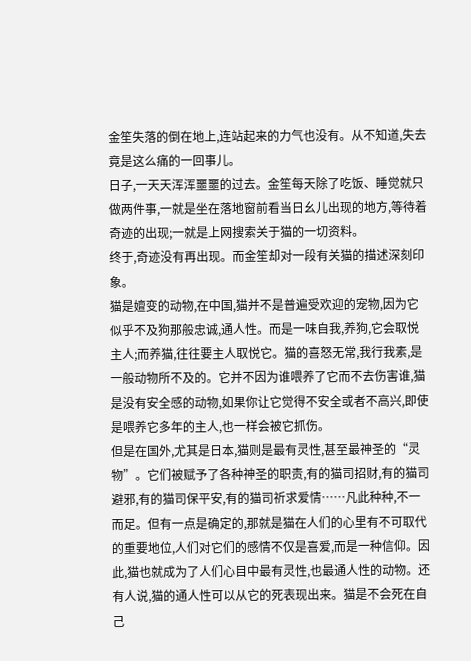金笙失落的倒在地上,连站起来的力气也没有。从不知道,失去竟是这么痛的一回事儿。
日子,一天天浑浑噩噩的过去。金笙每天除了吃饭、睡觉就只做两件事,一就是坐在落地窗前看当日幺儿出现的地方,等待着奇迹的出现;一就是上网搜索关于猫的一切资料。
终于,奇迹没有再出现。而金笙却对一段有关猫的描述深刻印象。
猫是嬗变的动物,在中国,猫并不是普遍受欢迎的宠物,因为它似乎不及狗那般忠诚,通人性。而是一味自我,养狗,它会取悦主人;而养猫,往往要主人取悦它。猫的喜怒无常,我行我素,是一般动物所不及的。它并不因为谁喂养了它而不去伤害谁,猫是没有安全感的动物,如果你让它觉得不安全或者不高兴,即使是喂养它多年的主人,也一样会被它抓伤。
但是在国外,尤其是日本,猫则是最有灵性,甚至最神圣的“灵物”。它们被赋予了各种神圣的职责,有的猫司招财,有的猫司避邪,有的猫司保平安,有的猫司祈求爱情……凡此种种,不一而足。但有一点是确定的,那就是猫在人们的心里有不可取代的重要地位,人们对它们的感情不仅是喜爱,而是一种信仰。因此,猫也就成为了人们心目中最有灵性,也最通人性的动物。还有人说,猫的通人性可以从它的死表现出来。猫是不会死在自己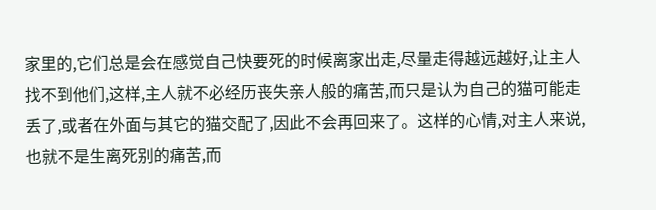家里的,它们总是会在感觉自己快要死的时候离家出走,尽量走得越远越好,让主人找不到他们,这样,主人就不必经历丧失亲人般的痛苦,而只是认为自己的猫可能走丢了,或者在外面与其它的猫交配了,因此不会再回来了。这样的心情,对主人来说,也就不是生离死别的痛苦,而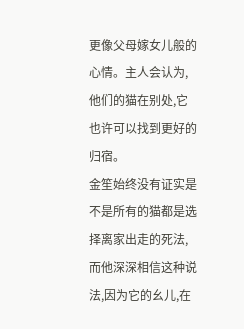更像父母嫁女儿般的心情。主人会认为,他们的猫在别处,它也许可以找到更好的归宿。
金笙始终没有证实是不是所有的猫都是选择离家出走的死法,而他深深相信这种说法,因为它的幺儿,在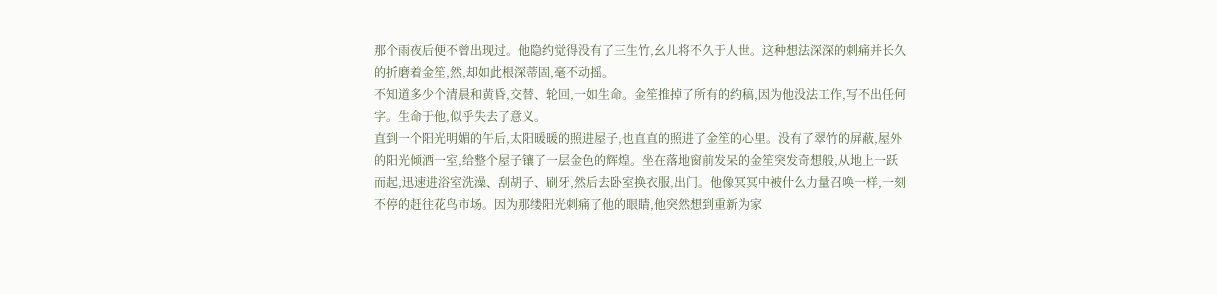那个雨夜后便不曾出现过。他隐约觉得没有了三生竹,幺儿将不久于人世。这种想法深深的刺痛并长久的折磨着金笙,然,却如此根深蒂固,毫不动摇。
不知道多少个清晨和黄昏,交替、轮回,一如生命。金笙推掉了所有的约稿,因为他没法工作,写不出任何字。生命于他,似乎失去了意义。
直到一个阳光明媚的午后,太阳暖暖的照进屋子,也直直的照进了金笙的心里。没有了翠竹的屏蔽,屋外的阳光倾洒一室,给整个屋子镶了一层金色的辉煌。坐在落地窗前发呆的金笙突发奇想般,从地上一跃而起,迅速进浴室洗澡、刮胡子、刷牙,然后去卧室换衣服,出门。他像冥冥中被什么力量召唤一样,一刻不停的赶往花鸟市场。因为那缕阳光刺痛了他的眼睛,他突然想到重新为家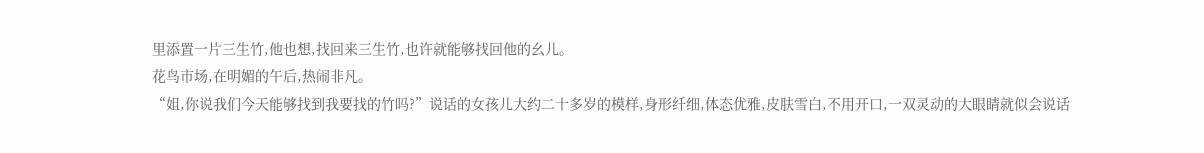里添置一片三生竹,他也想,找回来三生竹,也许就能够找回他的幺儿。
花鸟市场,在明媚的午后,热闹非凡。
“姐,你说我们今天能够找到我要找的竹吗?”说话的女孩儿大约二十多岁的模样,身形纤细,体态优雅,皮肤雪白,不用开口,一双灵动的大眼睛就似会说话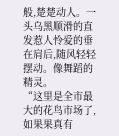般,楚楚动人。一头乌黑顺滑的直发惹人怜爱的垂在肩后,随风轻轻摆动。像舞蹈的精灵。
“这里是全市最大的花鸟市场了,如果果真有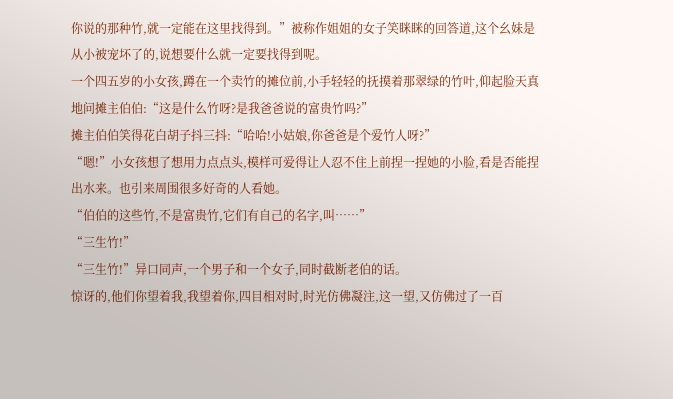你说的那种竹,就一定能在这里找得到。”被称作姐姐的女子笑眯眯的回答道,这个幺妹是从小被宠坏了的,说想要什么就一定要找得到呢。
一个四五岁的小女孩,蹲在一个卖竹的摊位前,小手轻轻的抚摸着那翠绿的竹叶,仰起脸天真地问摊主伯伯:“这是什么竹呀?是我爸爸说的富贵竹吗?”
摊主伯伯笑得花白胡子抖三抖:“哈哈!小姑娘,你爸爸是个爱竹人呀?”
“嗯!”小女孩想了想用力点点头,模样可爱得让人忍不住上前捏一捏她的小脸,看是否能捏出水来。也引来周围很多好奇的人看她。
“伯伯的这些竹,不是富贵竹,它们有自己的名字,叫……”
“三生竹!”
“三生竹!”异口同声,一个男子和一个女子,同时截断老伯的话。
惊讶的,他们你望着我,我望着你,四目相对时,时光仿佛凝注,这一望,又仿佛过了一百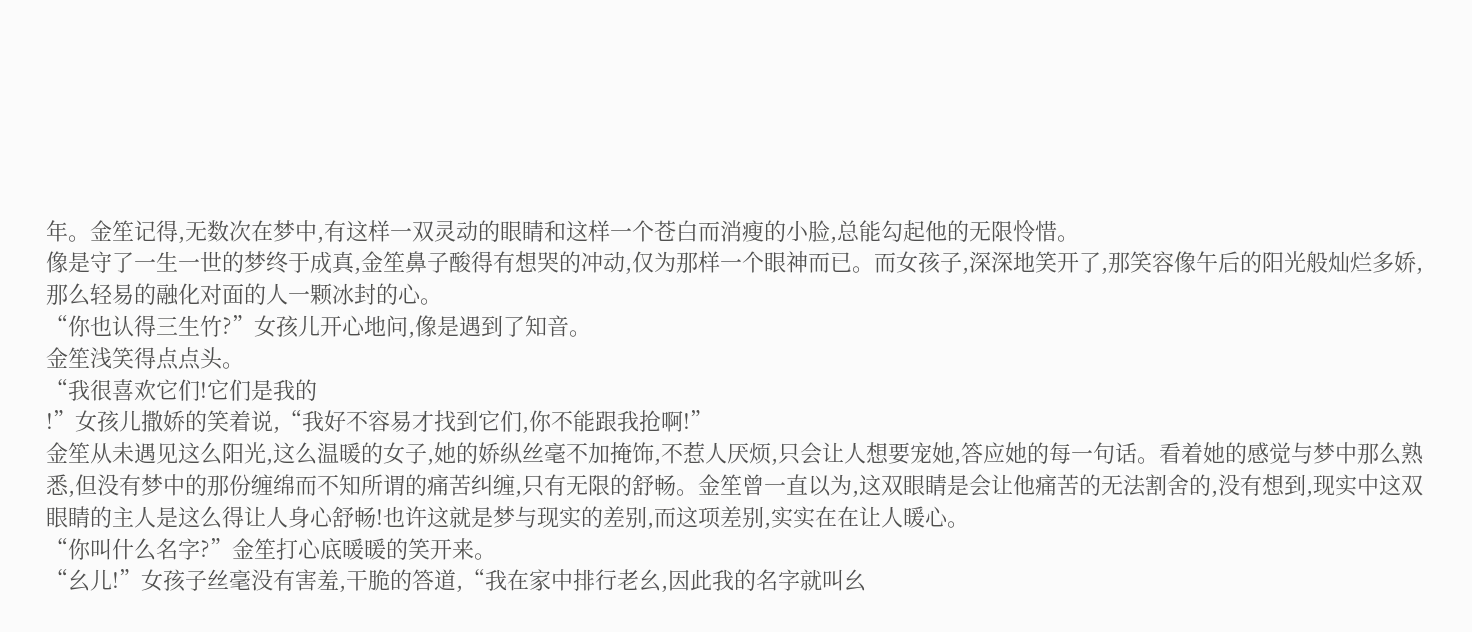年。金笙记得,无数次在梦中,有这样一双灵动的眼睛和这样一个苍白而消瘦的小脸,总能勾起他的无限怜惜。
像是守了一生一世的梦终于成真,金笙鼻子酸得有想哭的冲动,仅为那样一个眼神而已。而女孩子,深深地笑开了,那笑容像午后的阳光般灿烂多娇,那么轻易的融化对面的人一颗冰封的心。
“你也认得三生竹?”女孩儿开心地问,像是遇到了知音。
金笙浅笑得点点头。
“我很喜欢它们!它们是我的
!”女孩儿撒娇的笑着说,“我好不容易才找到它们,你不能跟我抢啊!”
金笙从未遇见这么阳光,这么温暖的女子,她的娇纵丝毫不加掩饰,不惹人厌烦,只会让人想要宠她,答应她的每一句话。看着她的感觉与梦中那么熟悉,但没有梦中的那份缠绵而不知所谓的痛苦纠缠,只有无限的舒畅。金笙曾一直以为,这双眼睛是会让他痛苦的无法割舍的,没有想到,现实中这双眼睛的主人是这么得让人身心舒畅!也许这就是梦与现实的差别,而这项差别,实实在在让人暖心。
“你叫什么名字?”金笙打心底暖暖的笑开来。
“幺儿!”女孩子丝毫没有害羞,干脆的答道,“我在家中排行老幺,因此我的名字就叫幺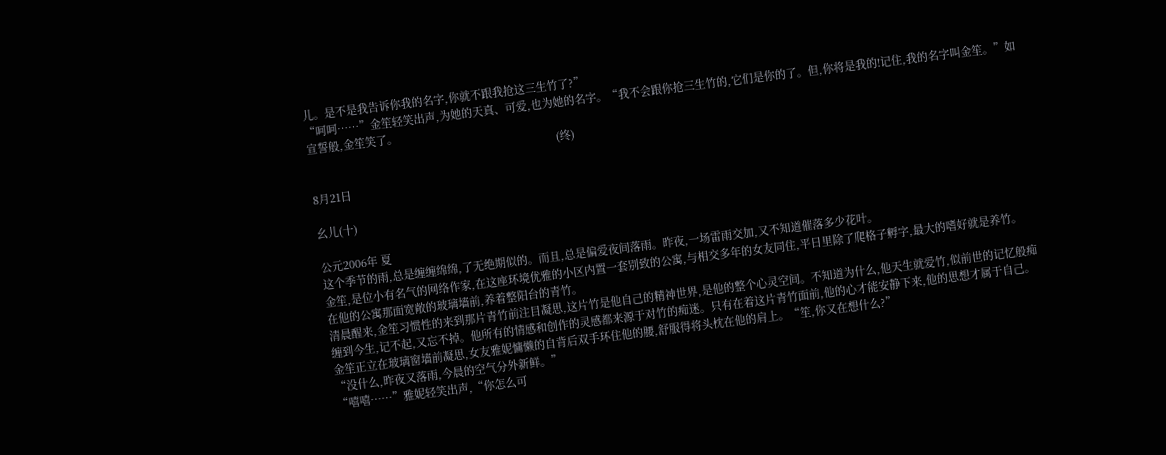儿。是不是我告诉你我的名字,你就不跟我抢这三生竹了?”
“呵呵……”金笙轻笑出声,为她的天真、可爱,也为她的名字。“我不会跟你抢三生竹的,它们是你的了。但,你将是我的!记住,我的名字叫金笙。”如宣誓般,金笙笑了。
                                                                                   (终)

8月21日

幺儿(十)

公元2006年 夏
这个季节的雨,总是缠缠绵绵,了无绝期似的。而且,总是偏爱夜间落雨。昨夜,一场雷雨交加,又不知道催落多少花叶。
金笙,是位小有名气的网络作家,在这座环境优雅的小区内置一套别致的公寓,与相交多年的女友同住,平日里除了爬格子孵字,最大的嗜好就是养竹。
在他的公寓那面宽敞的玻璃墙前,养着整阳台的青竹。
清晨醒来,金笙习惯性的来到那片青竹前注目凝思,这片竹是他自己的精神世界,是他的整个心灵空间。不知道为什么,他天生就爱竹,似前世的记忆般痴缠到今生,记不起,又忘不掉。他所有的情感和创作的灵感都来源于对竹的痴迷。只有在着这片青竹面前,他的心才能安静下来,他的思想才属于自己。
金笙正立在玻璃窗墙前凝思,女友雅妮慵懒的自背后双手环住他的腰,舒服得将头枕在他的肩上。“笙,你又在想什么?”
“没什么,昨夜又落雨,今晨的空气分外新鲜。”
“嘻嘻……”雅妮轻笑出声,“你怎么可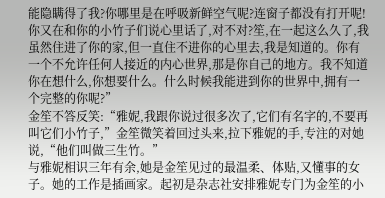能隐瞒得了我?你哪里是在呼吸新鲜空气呢?连窗子都没有打开呢!你又在和你的小竹子们说心里话了,对不对?笙,在一起这么久了,我虽然住进了你的家,但一直住不进你的心里去,我是知道的。你有一个不允许任何人接近的内心世界,那是你自己的地方。我不知道你在想什么,你想要什么。什么时候我能进到你的世界中,拥有一个完整的你呢?”
金笙不答反笑:“雅妮,我跟你说过很多次了,它们有名字的,不要再叫它们小竹子,”金笙微笑着回过头来,拉下雅妮的手,专注的对她说,“他们叫做三生竹。”
与雅妮相识三年有余,她是金笙见过的最温柔、体贴,又懂事的女子。她的工作是插画家。起初是杂志社安排雅妮专门为金笙的小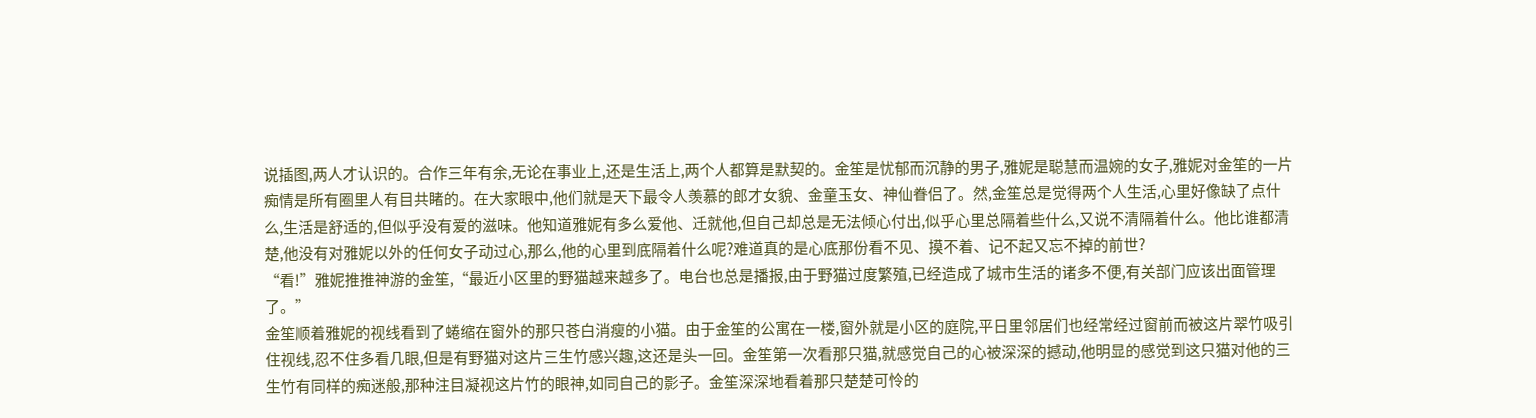说插图,两人才认识的。合作三年有余,无论在事业上,还是生活上,两个人都算是默契的。金笙是忧郁而沉静的男子,雅妮是聪慧而温婉的女子,雅妮对金笙的一片痴情是所有圈里人有目共睹的。在大家眼中,他们就是天下最令人羡慕的郎才女貌、金童玉女、神仙眷侣了。然,金笙总是觉得两个人生活,心里好像缺了点什么,生活是舒适的,但似乎没有爱的滋味。他知道雅妮有多么爱他、迁就他,但自己却总是无法倾心付出,似乎心里总隔着些什么,又说不清隔着什么。他比谁都清楚,他没有对雅妮以外的任何女子动过心,那么,他的心里到底隔着什么呢?难道真的是心底那份看不见、摸不着、记不起又忘不掉的前世?
“看!”雅妮推推神游的金笙,“最近小区里的野猫越来越多了。电台也总是播报,由于野猫过度繁殖,已经造成了城市生活的诸多不便,有关部门应该出面管理了。”
金笙顺着雅妮的视线看到了蜷缩在窗外的那只苍白消瘦的小猫。由于金笙的公寓在一楼,窗外就是小区的庭院,平日里邻居们也经常经过窗前而被这片翠竹吸引住视线,忍不住多看几眼,但是有野猫对这片三生竹感兴趣,这还是头一回。金笙第一次看那只猫,就感觉自己的心被深深的撼动,他明显的感觉到这只猫对他的三生竹有同样的痴迷般,那种注目凝视这片竹的眼神,如同自己的影子。金笙深深地看着那只楚楚可怜的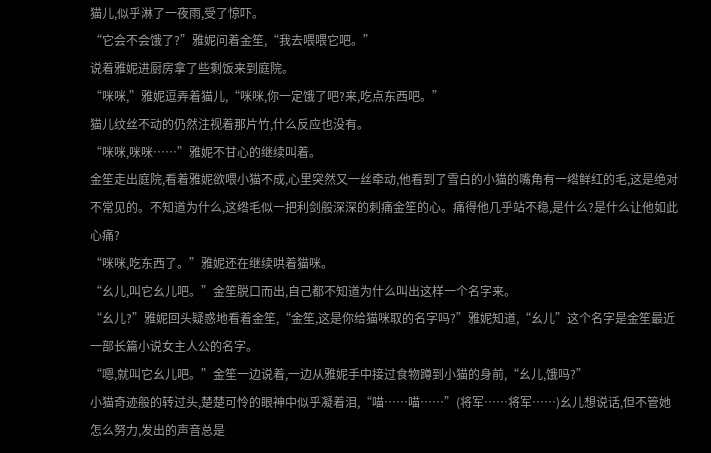猫儿,似乎淋了一夜雨,受了惊吓。
“它会不会饿了?”雅妮问着金笙,“我去喂喂它吧。”
说着雅妮进厨房拿了些剩饭来到庭院。
“咪咪,”雅妮逗弄着猫儿,“咪咪,你一定饿了吧?来,吃点东西吧。”
猫儿纹丝不动的仍然注视着那片竹,什么反应也没有。
“咪咪,咪咪……”雅妮不甘心的继续叫着。
金笙走出庭院,看着雅妮欲喂小猫不成,心里突然又一丝牵动,他看到了雪白的小猫的嘴角有一绺鲜红的毛,这是绝对不常见的。不知道为什么,这绺毛似一把利剑般深深的刺痛金笙的心。痛得他几乎站不稳,是什么?是什么让他如此心痛?
“咪咪,吃东西了。”雅妮还在继续哄着猫咪。
“幺儿,叫它幺儿吧。”金笙脱口而出,自己都不知道为什么叫出这样一个名字来。
“幺儿?”雅妮回头疑惑地看着金笙,“金笙,这是你给猫咪取的名字吗?”雅妮知道,“幺儿”这个名字是金笙最近一部长篇小说女主人公的名字。
“嗯,就叫它幺儿吧。”金笙一边说着,一边从雅妮手中接过食物蹲到小猫的身前,“幺儿,饿吗?”
小猫奇迹般的转过头,楚楚可怜的眼神中似乎凝着泪,“喵……喵……”(将军……将军……)幺儿想说话,但不管她怎么努力,发出的声音总是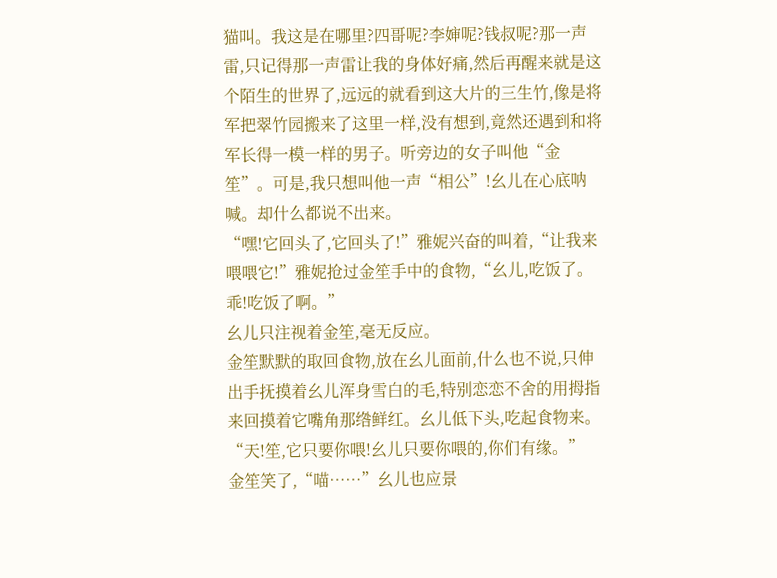猫叫。我这是在哪里?四哥呢?李婶呢?钱叔呢?那一声雷,只记得那一声雷让我的身体好痛,然后再醒来就是这个陌生的世界了,远远的就看到这大片的三生竹,像是将军把翠竹园搬来了这里一样,没有想到,竟然还遇到和将军长得一模一样的男子。听旁边的女子叫他“金笙”。可是,我只想叫他一声“相公”!幺儿在心底呐喊。却什么都说不出来。
“嘿!它回头了,它回头了!”雅妮兴奋的叫着,“让我来喂喂它!”雅妮抢过金笙手中的食物,“幺儿,吃饭了。乖!吃饭了啊。”
幺儿只注视着金笙,毫无反应。
金笙默默的取回食物,放在幺儿面前,什么也不说,只伸出手抚摸着幺儿浑身雪白的毛,特别恋恋不舍的用拇指来回摸着它嘴角那绺鲜红。幺儿低下头,吃起食物来。
“天!笙,它只要你喂!幺儿只要你喂的,你们有缘。”
金笙笑了,“喵……”幺儿也应景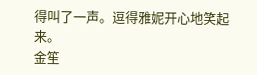得叫了一声。逗得雅妮开心地笑起来。
金笙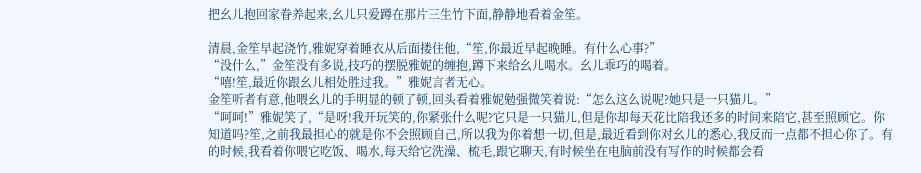把幺儿抱回家眷养起来,幺儿只爱蹲在那片三生竹下面,静静地看着金笙。

清晨,金笙早起浇竹,雅妮穿着睡衣从后面搂住他,“笙,你最近早起晚睡。有什么心事?”
“没什么,”金笙没有多说,技巧的摆脱雅妮的缠抱,蹲下来给幺儿喝水。幺儿乖巧的喝着。
“嘻!笙,最近你跟幺儿相处胜过我。”雅妮言者无心。
金笙听者有意,他喂幺儿的手明显的顿了顿,回头看着雅妮勉强微笑着说:“怎么这么说呢?她只是一只猫儿。”
“呵呵!”雅妮笑了,“是呀!我开玩笑的,你紧张什么呢?它只是一只猫儿,但是你却每天花比陪我还多的时间来陪它,甚至照顾它。你知道吗?笙,之前我最担心的就是你不会照顾自己,所以我为你着想一切,但是,最近看到你对幺儿的悉心,我反而一点都不担心你了。有的时候,我看着你喂它吃饭、喝水,每天给它洗澡、梳毛,跟它聊天,有时候坐在电脑前没有写作的时候都会看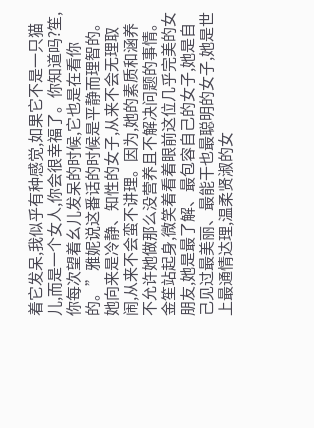着它发呆,我似乎有种感觉,如果它不是一只猫儿,而是一个女人,你会很幸福了。你知道吗?笙,你每次望着幺儿发呆的时候,它也是在看你的。”雅妮说这番话的时候是平静而理智的。她向来是冷静、知性的女子,从来不会无理取闹,从来不会蛮不讲理。因为,她的素质和涵养不允许她做那么没营养且不解决问题的事情。
金笙站起身,微笑着看着眼前这位几乎完美的女朋友,她是最了解、最包容自己的女子,她是自己见过最美丽、最能干也最聪明的女子,她是世上最通情达理,温柔贤淑的女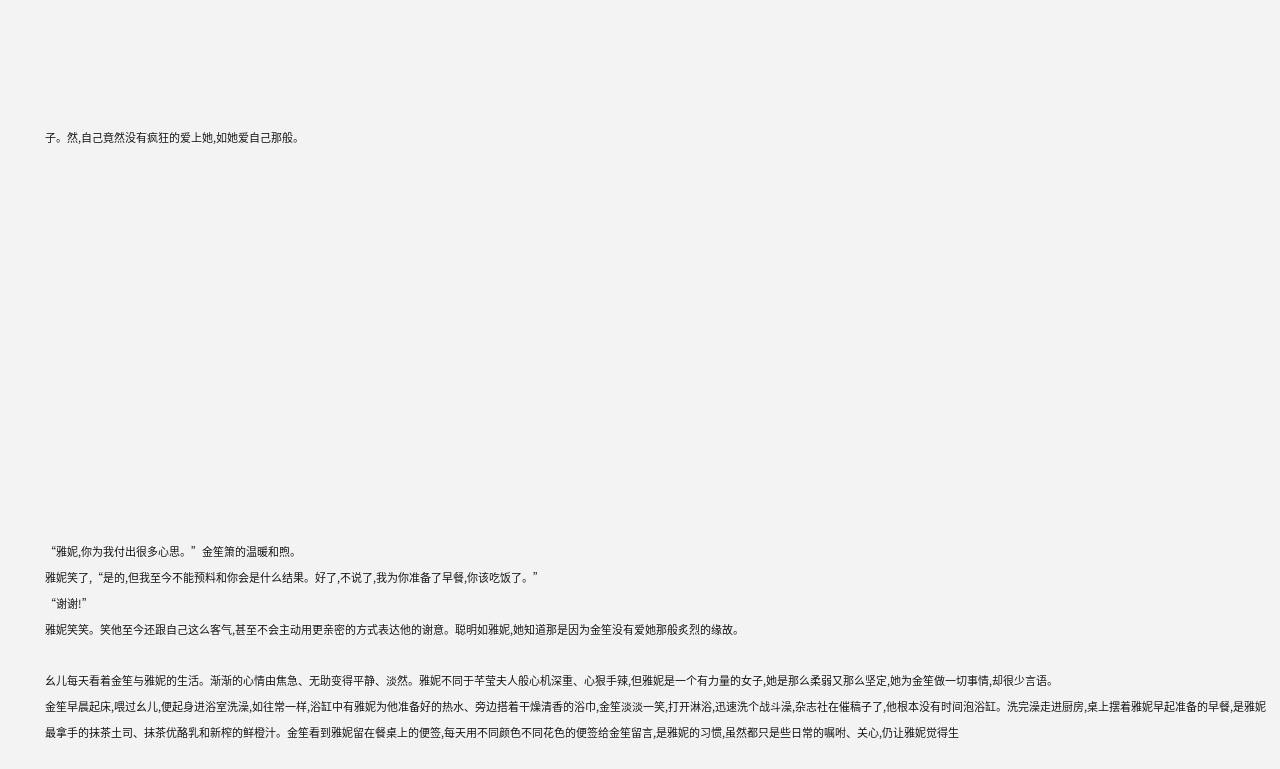子。然,自己竟然没有疯狂的爱上她,如她爱自己那般。















“雅妮,你为我付出很多心思。”金笙箫的温暖和煦。
雅妮笑了,“是的,但我至今不能预料和你会是什么结果。好了,不说了,我为你准备了早餐,你该吃饭了。”
“谢谢!”
雅妮笑笑。笑他至今还跟自己这么客气,甚至不会主动用更亲密的方式表达他的谢意。聪明如雅妮,她知道那是因为金笙没有爱她那般炙烈的缘故。

幺儿每天看着金笙与雅妮的生活。渐渐的心情由焦急、无助变得平静、淡然。雅妮不同于芊莹夫人般心机深重、心狠手辣,但雅妮是一个有力量的女子,她是那么柔弱又那么坚定,她为金笙做一切事情,却很少言语。
金笙早晨起床,喂过幺儿,便起身进浴室洗澡,如往常一样,浴缸中有雅妮为他准备好的热水、旁边搭着干燥清香的浴巾,金笙淡淡一笑,打开淋浴,迅速洗个战斗澡,杂志社在催稿子了,他根本没有时间泡浴缸。洗完澡走进厨房,桌上摆着雅妮早起准备的早餐,是雅妮最拿手的抹茶土司、抹茶优酪乳和新榨的鲜橙汁。金笙看到雅妮留在餐桌上的便签,每天用不同颜色不同花色的便签给金笙留言,是雅妮的习惯,虽然都只是些日常的嘱咐、关心,仍让雅妮觉得生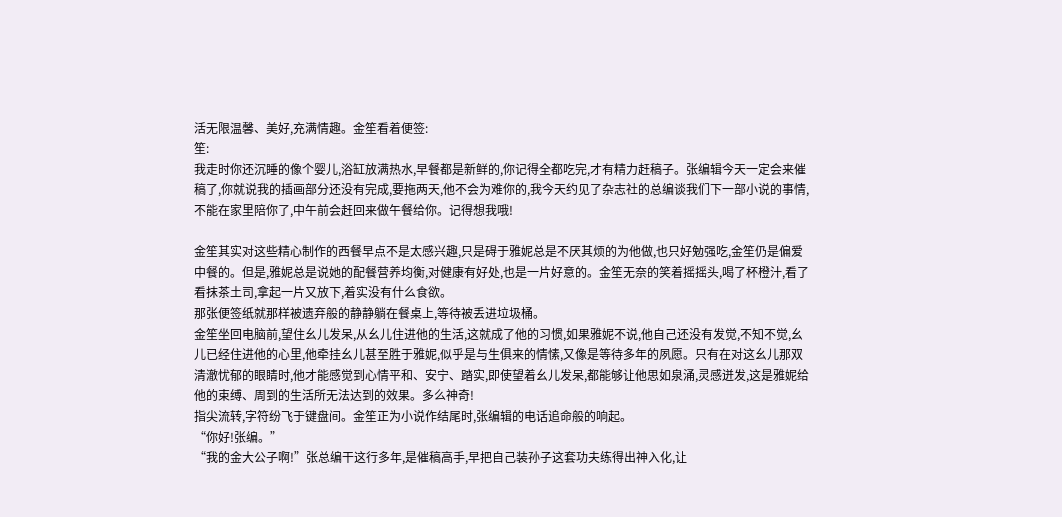活无限温馨、美好,充满情趣。金笙看着便签:
笙:
我走时你还沉睡的像个婴儿,浴缸放满热水,早餐都是新鲜的,你记得全都吃完,才有精力赶稿子。张编辑今天一定会来催稿了,你就说我的插画部分还没有完成,要拖两天,他不会为难你的,我今天约见了杂志社的总编谈我们下一部小说的事情,不能在家里陪你了,中午前会赶回来做午餐给你。记得想我哦!

金笙其实对这些精心制作的西餐早点不是太感兴趣,只是碍于雅妮总是不厌其烦的为他做,也只好勉强吃,金笙仍是偏爱中餐的。但是,雅妮总是说她的配餐营养均衡,对健康有好处,也是一片好意的。金笙无奈的笑着摇摇头,喝了杯橙汁,看了看抹茶土司,拿起一片又放下,着实没有什么食欲。
那张便签纸就那样被遗弃般的静静躺在餐桌上,等待被丢进垃圾桶。
金笙坐回电脑前,望住幺儿发呆,从幺儿住进他的生活,这就成了他的习惯,如果雅妮不说,他自己还没有发觉,不知不觉,幺儿已经住进他的心里,他牵挂幺儿甚至胜于雅妮,似乎是与生俱来的情愫,又像是等待多年的夙愿。只有在对这幺儿那双清澈忧郁的眼睛时,他才能感觉到心情平和、安宁、踏实,即使望着幺儿发呆,都能够让他思如泉涌,灵感迸发,这是雅妮给他的束缚、周到的生活所无法达到的效果。多么神奇!
指尖流转,字符纷飞于键盘间。金笙正为小说作结尾时,张编辑的电话追命般的响起。
“你好!张编。”
“我的金大公子啊!”张总编干这行多年,是催稿高手,早把自己装孙子这套功夫练得出神入化,让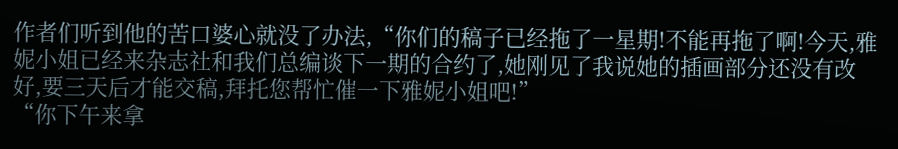作者们听到他的苦口婆心就没了办法,“你们的稿子已经拖了一星期!不能再拖了啊!今天,雅妮小姐已经来杂志社和我们总编谈下一期的合约了,她刚见了我说她的插画部分还没有改好,要三天后才能交稿,拜托您帮忙催一下雅妮小姐吧!”
“你下午来拿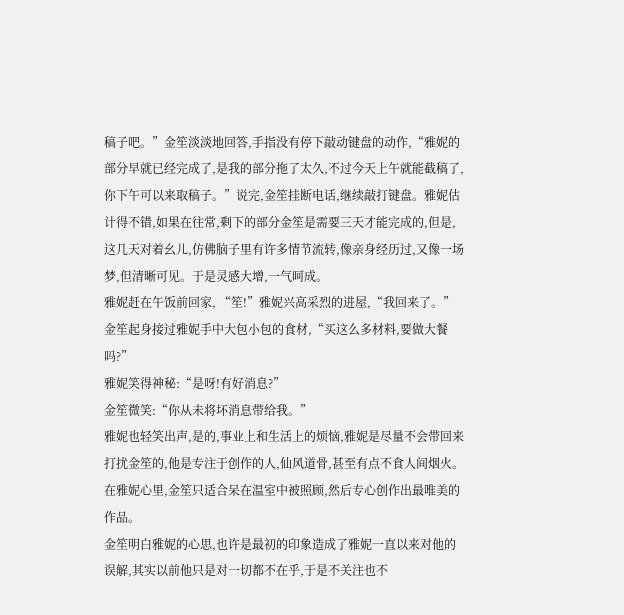稿子吧。”金笙淡淡地回答,手指没有停下敲动键盘的动作,“雅妮的部分早就已经完成了,是我的部分拖了太久,不过今天上午就能截稿了,你下午可以来取稿子。”说完,金笙挂断电话,继续敲打键盘。雅妮估计得不错,如果在往常,剩下的部分金笙是需要三天才能完成的,但是,这几天对着幺儿,仿佛脑子里有许多情节流转,像亲身经历过,又像一场梦,但清晰可见。于是灵感大增,一气呵成。
雅妮赶在午饭前回家, “笙!”雅妮兴高采烈的进屋,“我回来了。”
金笙起身接过雅妮手中大包小包的食材,“买这么多材料,要做大餐吗?”
雅妮笑得神秘:“是呀!有好消息?”
金笙微笑:“你从未将坏消息带给我。”
雅妮也轻笑出声,是的,事业上和生活上的烦恼,雅妮是尽量不会带回来打扰金笙的,他是专注于创作的人,仙风道骨,甚至有点不食人间烟火。在雅妮心里,金笙只适合呆在温室中被照顾,然后专心创作出最唯美的作品。
金笙明白雅妮的心思,也许是最初的印象造成了雅妮一直以来对他的误解,其实以前他只是对一切都不在乎,于是不关注也不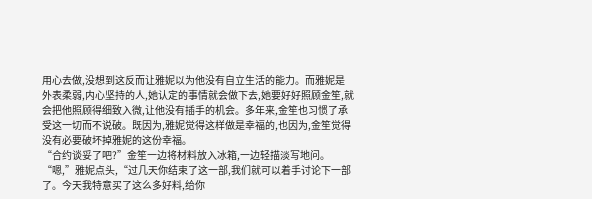用心去做,没想到这反而让雅妮以为他没有自立生活的能力。而雅妮是外表柔弱,内心坚持的人,她认定的事情就会做下去,她要好好照顾金笙,就会把他照顾得细致入微,让他没有插手的机会。多年来,金笙也习惯了承受这一切而不说破。既因为,雅妮觉得这样做是幸福的,也因为,金笙觉得没有必要破坏掉雅妮的这份幸福。
“合约谈妥了吧?”金笙一边将材料放入冰箱,一边轻描淡写地问。
“嗯,”雅妮点头,“过几天你结束了这一部,我们就可以着手讨论下一部了。今天我特意买了这么多好料,给你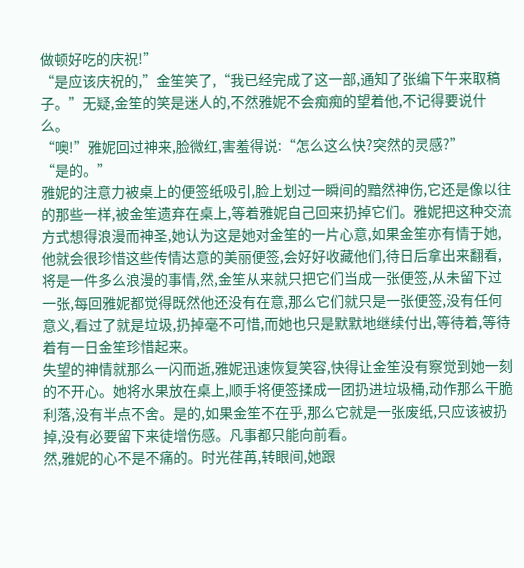做顿好吃的庆祝!”
“是应该庆祝的,”金笙笑了,“我已经完成了这一部,通知了张编下午来取稿子。”无疑,金笙的笑是迷人的,不然雅妮不会痴痴的望着他,不记得要说什么。
“噢!”雅妮回过神来,脸微红,害羞得说:“怎么这么快?突然的灵感?”
“是的。”
雅妮的注意力被桌上的便签纸吸引,脸上划过一瞬间的黯然神伤,它还是像以往的那些一样,被金笙遗弃在桌上,等着雅妮自己回来扔掉它们。雅妮把这种交流方式想得浪漫而神圣,她认为这是她对金笙的一片心意,如果金笙亦有情于她,他就会很珍惜这些传情达意的美丽便签,会好好收藏他们,待日后拿出来翻看,将是一件多么浪漫的事情,然,金笙从来就只把它们当成一张便签,从未留下过一张,每回雅妮都觉得既然他还没有在意,那么它们就只是一张便签,没有任何意义,看过了就是垃圾,扔掉毫不可惜,而她也只是默默地继续付出,等待着,等待着有一日金笙珍惜起来。
失望的神情就那么一闪而逝,雅妮迅速恢复笑容,快得让金笙没有察觉到她一刻的不开心。她将水果放在桌上,顺手将便签揉成一团扔进垃圾桶,动作那么干脆利落,没有半点不舍。是的,如果金笙不在乎,那么它就是一张废纸,只应该被扔掉,没有必要留下来徒增伤感。凡事都只能向前看。
然,雅妮的心不是不痛的。时光荏苒,转眼间,她跟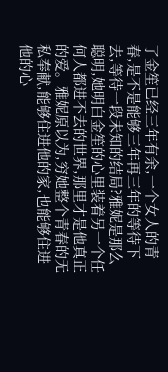了金笙已经三年有余,一个女人的青春,是不是能够三年再三年的等待下去,等待一段未知的结局?雅妮是那么聪明,她明白金笙的心里装着另一个任何人都进不去的世界,那里才是他真正的爱。雅妮原以为,穷她整个青春的无私奉献,能够住进他的家,也能够住进他的心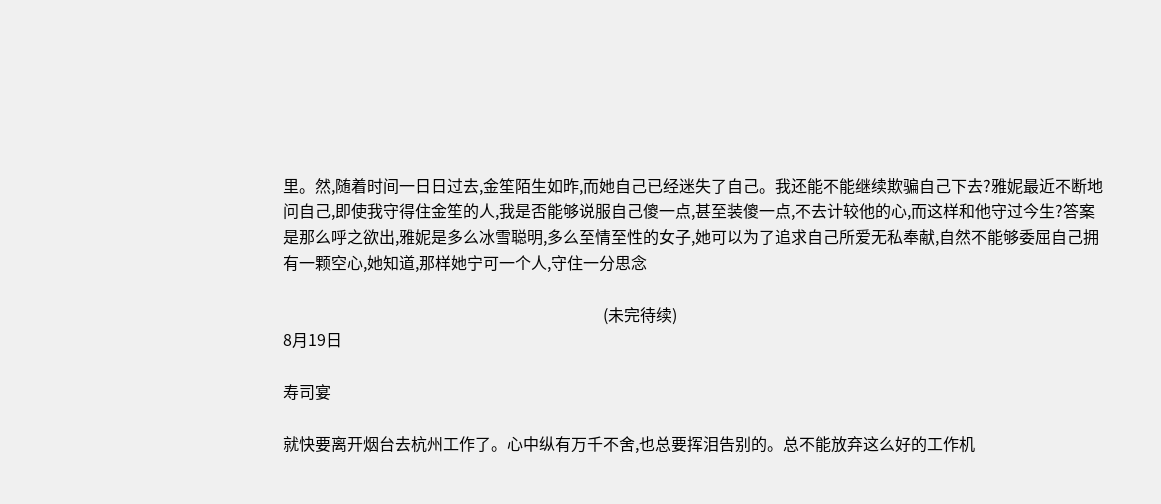里。然,随着时间一日日过去,金笙陌生如昨,而她自己已经迷失了自己。我还能不能继续欺骗自己下去?雅妮最近不断地问自己,即使我守得住金笙的人,我是否能够说服自己傻一点,甚至装傻一点,不去计较他的心,而这样和他守过今生?答案是那么呼之欲出,雅妮是多么冰雪聪明,多么至情至性的女子,她可以为了追求自己所爱无私奉献,自然不能够委屈自己拥有一颗空心,她知道,那样她宁可一个人,守住一分思念

                                                                                (未完待续)
8月19日

寿司宴

就快要离开烟台去杭州工作了。心中纵有万千不舍,也总要挥泪告别的。总不能放弃这么好的工作机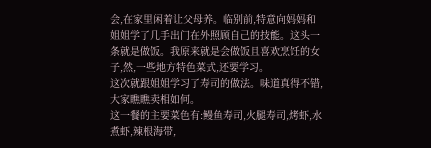会,在家里闲着让父母养。临别前,特意向妈妈和姐姐学了几手出门在外照顾自己的技能。这头一条就是做饭。我原来就是会做饭且喜欢烹饪的女子,然,一些地方特色菜式,还要学习。
这次就跟姐姐学习了寿司的做法。味道真得不错,大家瞧瞧卖相如何。
这一餐的主要菜色有:鳗鱼寿司,火腿寿司,烤虾,水煮虾,辣根海带,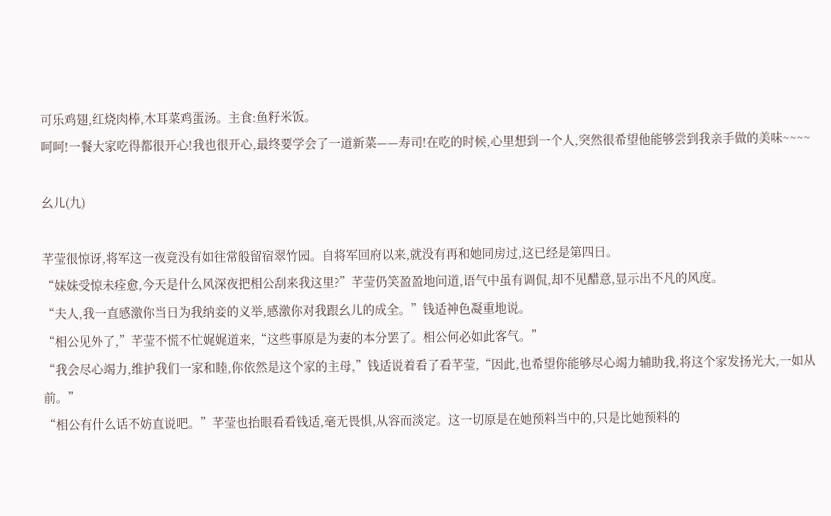可乐鸡翅,红烧肉棒,木耳菜鸡蛋汤。主食:鱼籽米饭。
呵呵!一餐大家吃得都很开心!我也很开心,最终要学会了一道新菜——寿司!在吃的时候,心里想到一个人,突然很希望他能够尝到我亲手做的美味~~~~

幺儿(九)

芊莹很惊讶,将军这一夜竟没有如往常般留宿翠竹园。自将军回府以来,就没有再和她同房过,这已经是第四日。
“妹妹受惊未痊愈,今天是什么风深夜把相公刮来我这里?”芊莹仍笑盈盈地问道,语气中虽有调侃,却不见醋意,显示出不凡的风度。
“夫人,我一直感激你当日为我纳妾的义举,感激你对我跟幺儿的成全。”钱适神色凝重地说。
“相公见外了,”芊莹不慌不忙娓娓道来,“这些事原是为妻的本分罢了。相公何必如此客气。”
“我会尽心竭力,维护我们一家和睦,你依然是这个家的主母,”钱适说着看了看芊莹,“因此,也希望你能够尽心竭力辅助我,将这个家发扬光大,一如从前。”
“相公有什么话不妨直说吧。”芊莹也抬眼看看钱适,毫无畏惧,从容而淡定。这一切原是在她预料当中的,只是比她预料的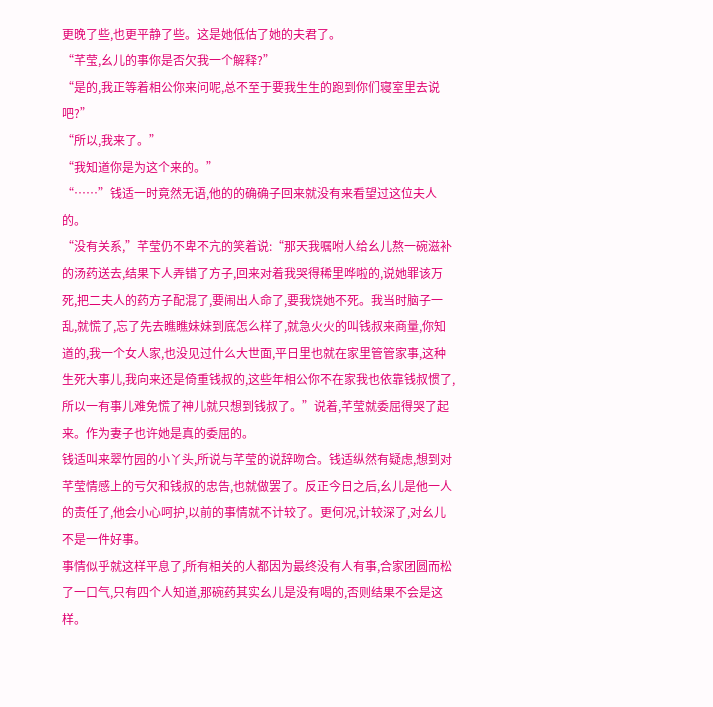更晚了些,也更平静了些。这是她低估了她的夫君了。
“芊莹,幺儿的事你是否欠我一个解释?”
“是的,我正等着相公你来问呢,总不至于要我生生的跑到你们寝室里去说吧?”
“所以,我来了。”
“我知道你是为这个来的。”
“……”钱适一时竟然无语,他的的确确子回来就没有来看望过这位夫人的。
“没有关系,”芊莹仍不卑不亢的笑着说:“那天我嘱咐人给幺儿熬一碗滋补的汤药送去,结果下人弄错了方子,回来对着我哭得稀里哗啦的,说她罪该万死,把二夫人的药方子配混了,要闹出人命了,要我饶她不死。我当时脑子一乱,就慌了,忘了先去瞧瞧妹妹到底怎么样了,就急火火的叫钱叔来商量,你知道的,我一个女人家,也没见过什么大世面,平日里也就在家里管管家事,这种生死大事儿,我向来还是倚重钱叔的,这些年相公你不在家我也依靠钱叔惯了,所以一有事儿难免慌了神儿就只想到钱叔了。”说着,芊莹就委屈得哭了起来。作为妻子也许她是真的委屈的。
钱适叫来翠竹园的小丫头,所说与芊莹的说辞吻合。钱适纵然有疑虑,想到对芊莹情感上的亏欠和钱叔的忠告,也就做罢了。反正今日之后,幺儿是他一人的责任了,他会小心呵护,以前的事情就不计较了。更何况,计较深了,对幺儿不是一件好事。
事情似乎就这样平息了,所有相关的人都因为最终没有人有事,合家团圆而松了一口气,只有四个人知道,那碗药其实幺儿是没有喝的,否则结果不会是这样。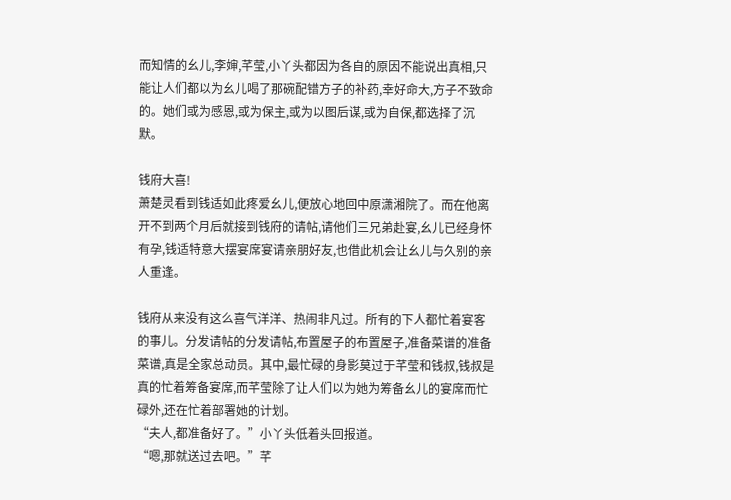而知情的幺儿,李婶,芊莹,小丫头都因为各自的原因不能说出真相,只能让人们都以为幺儿喝了那碗配错方子的补药,幸好命大,方子不致命的。她们或为感恩,或为保主,或为以图后谋,或为自保,都选择了沉默。

钱府大喜!
萧楚灵看到钱适如此疼爱幺儿,便放心地回中原潇湘院了。而在他离开不到两个月后就接到钱府的请帖,请他们三兄弟赴宴,幺儿已经身怀有孕,钱适特意大摆宴席宴请亲朋好友,也借此机会让幺儿与久别的亲人重逢。

钱府从来没有这么喜气洋洋、热闹非凡过。所有的下人都忙着宴客的事儿。分发请帖的分发请帖,布置屋子的布置屋子,准备菜谱的准备菜谱,真是全家总动员。其中,最忙碌的身影莫过于芊莹和钱叔,钱叔是真的忙着筹备宴席,而芊莹除了让人们以为她为筹备幺儿的宴席而忙碌外,还在忙着部署她的计划。
“夫人,都准备好了。”小丫头低着头回报道。
“嗯,那就送过去吧。”芊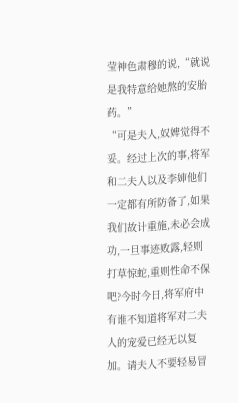莹神色肃穆的说,“就说是我特意给她熬的安胎药。”
“可是夫人,奴婢觉得不妥。经过上次的事,将军和二夫人以及李婶他们一定都有所防备了,如果我们故计重施,未必会成功,一旦事迹败露,轻则打草惊蛇,重则性命不保吧?今时今日,将军府中有谁不知道将军对二夫人的宠爱已经无以复加。请夫人不要轻易冒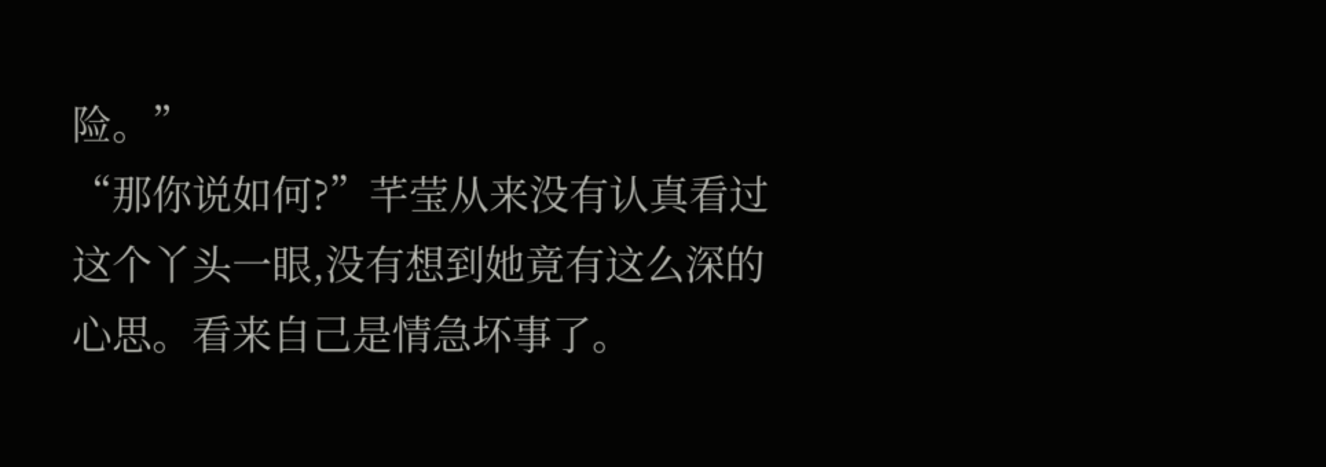险。”
“那你说如何?”芊莹从来没有认真看过这个丫头一眼,没有想到她竟有这么深的心思。看来自己是情急坏事了。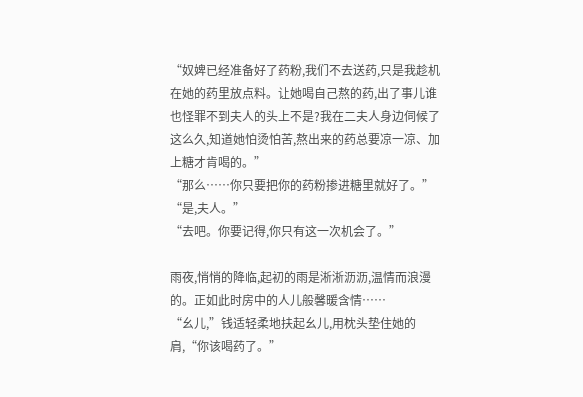“奴婢已经准备好了药粉,我们不去送药,只是我趁机在她的药里放点料。让她喝自己熬的药,出了事儿谁也怪罪不到夫人的头上不是?我在二夫人身边伺候了这么久,知道她怕烫怕苦,熬出来的药总要凉一凉、加上糖才肯喝的。”
“那么……你只要把你的药粉掺进糖里就好了。”
“是,夫人。”
“去吧。你要记得,你只有这一次机会了。”

雨夜,悄悄的降临,起初的雨是淅淅沥沥,温情而浪漫的。正如此时房中的人儿般馨暖含情……
“幺儿,”钱适轻柔地扶起幺儿,用枕头垫住她的肩,“你该喝药了。”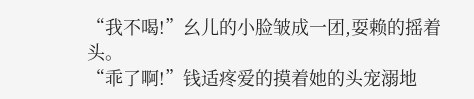“我不喝!”幺儿的小脸皱成一团,耍赖的摇着头。
“乖了啊!”钱适疼爱的摸着她的头宠溺地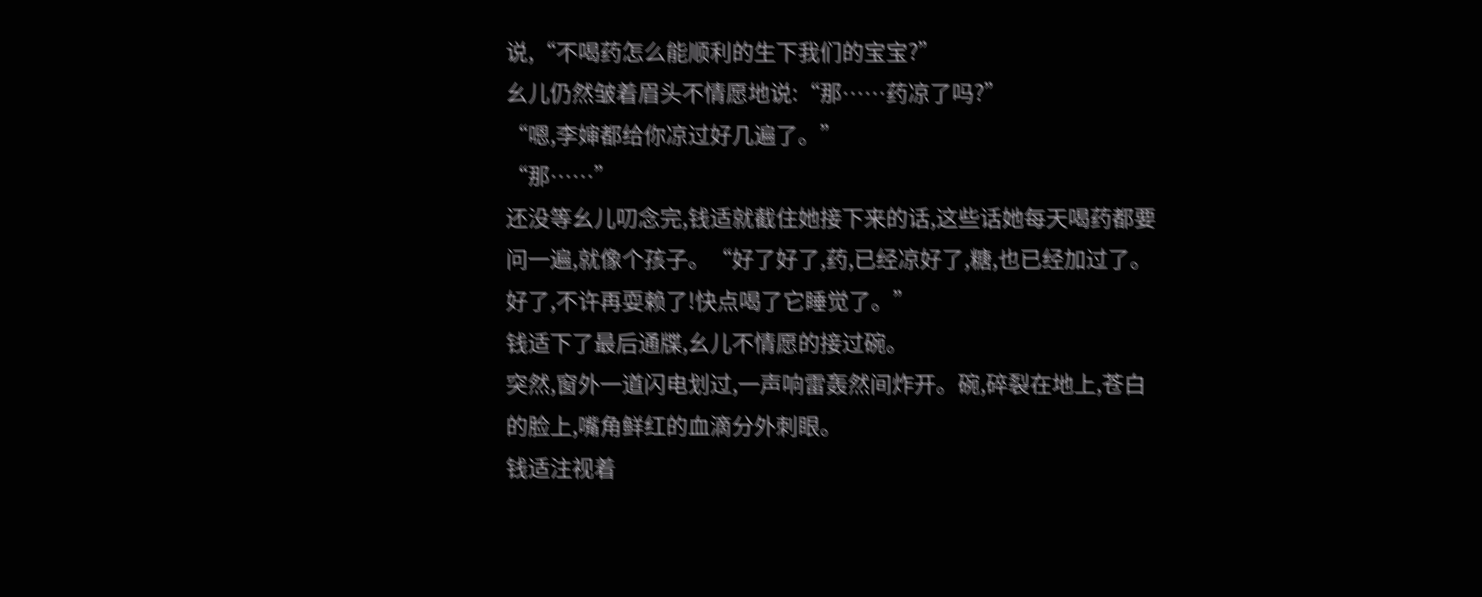说,“不喝药怎么能顺利的生下我们的宝宝?”
幺儿仍然皱着眉头不情愿地说:“那……药凉了吗?”
“嗯,李婶都给你凉过好几遍了。”
“那……”
还没等幺儿叨念完,钱适就截住她接下来的话,这些话她每天喝药都要问一遍,就像个孩子。“好了好了,药,已经凉好了,糖,也已经加过了。好了,不许再耍赖了!快点喝了它睡觉了。”
钱适下了最后通牒,幺儿不情愿的接过碗。
突然,窗外一道闪电划过,一声响雷轰然间炸开。碗,碎裂在地上,苍白的脸上,嘴角鲜红的血滴分外刺眼。
钱适注视着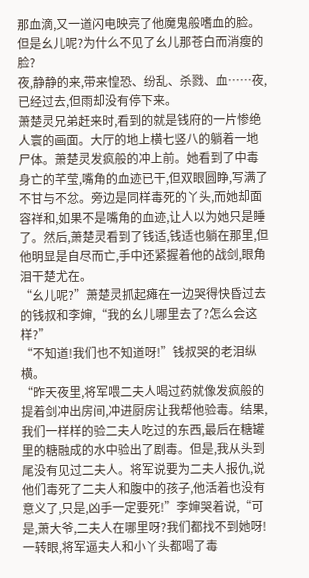那血滴,又一道闪电映亮了他魔鬼般嗜血的脸。但是幺儿呢?为什么不见了幺儿那苍白而消瘦的脸?
夜,静静的来,带来惶恐、纷乱、杀戮、血……夜,已经过去,但雨却没有停下来。
萧楚灵兄弟赶来时,看到的就是钱府的一片惨绝人寰的画面。大厅的地上横七竖八的躺着一地尸体。萧楚灵发疯般的冲上前。她看到了中毒身亡的芊莹,嘴角的血迹已干,但双眼圆睁,写满了不甘与不忿。旁边是同样毒死的丫头,而她却面容祥和,如果不是嘴角的血迹,让人以为她只是睡了。然后,萧楚灵看到了钱适,钱适也躺在那里,但他明显是自尽而亡,手中还紧握着他的战剑,眼角泪干楚尤在。
“幺儿呢?”萧楚灵抓起瘫在一边哭得快昏过去的钱叔和李婶,“我的幺儿哪里去了?怎么会这样?”
“不知道!我们也不知道呀!”钱叔哭的老泪纵横。
“昨天夜里,将军喂二夫人喝过药就像发疯般的提着剑冲出房间,冲进厨房让我帮他验毒。结果,我们一样样的验二夫人吃过的东西,最后在糖罐里的糖融成的水中验出了剧毒。但是,我从头到尾没有见过二夫人。将军说要为二夫人报仇,说他们毒死了二夫人和腹中的孩子,他活着也没有意义了,只是,凶手一定要死!”李婶哭着说,“可是,萧大爷,二夫人在哪里呀?我们都找不到她呀!一转眼,将军逼夫人和小丫头都喝了毒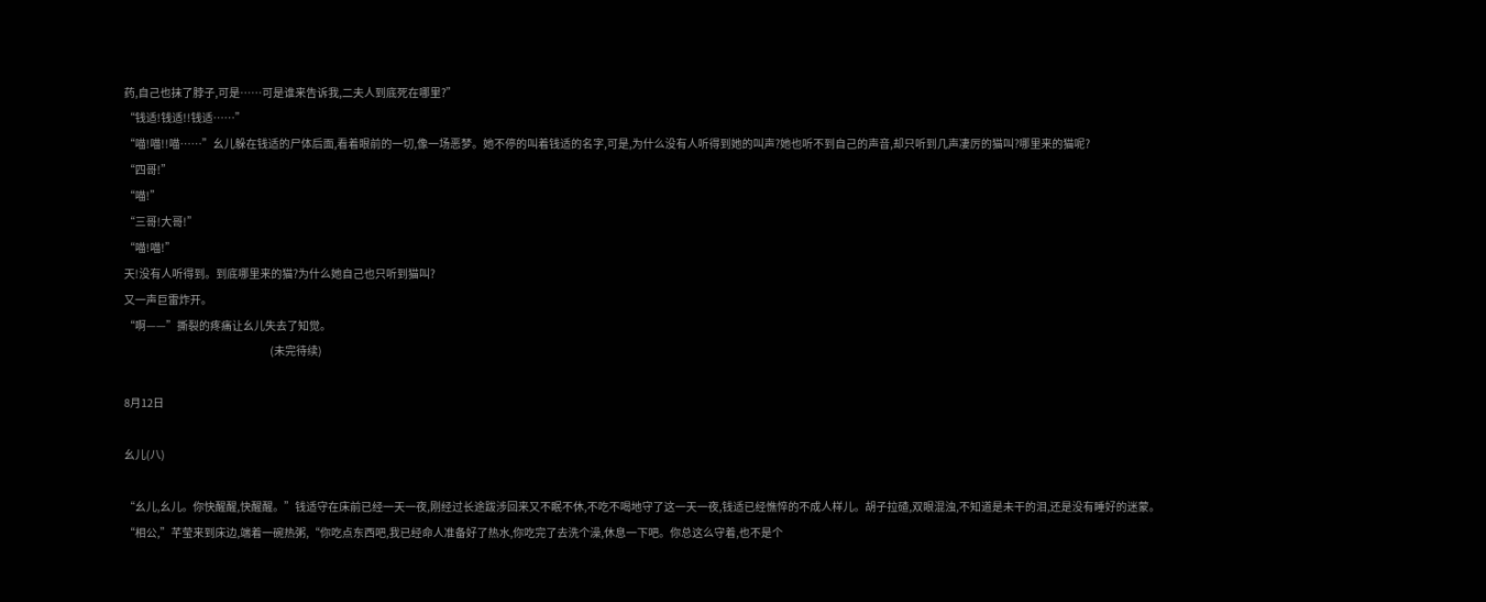药,自己也抹了脖子,可是……可是谁来告诉我,二夫人到底死在哪里?”
“钱适!钱适!!钱适……”
“喵!喵!!喵……”幺儿躲在钱适的尸体后面,看着眼前的一切,像一场恶梦。她不停的叫着钱适的名字,可是,为什么没有人听得到她的叫声?她也听不到自己的声音,却只听到几声凄厉的猫叫?哪里来的猫呢?
“四哥!”
“喵!”
“三哥!大哥!”
“喵!喵!”
天!没有人听得到。到底哪里来的猫?为什么她自己也只听到猫叫?
又一声巨雷炸开。
“啊——”撕裂的疼痛让幺儿失去了知觉。
                                                                         (未完待续)

8月12日

幺儿(八)

“幺儿,幺儿。你快醒醒,快醒醒。”钱适守在床前已经一天一夜,刚经过长途跋涉回来又不眠不休,不吃不喝地守了这一天一夜,钱适已经憔悴的不成人样儿。胡子拉碴,双眼混浊,不知道是未干的泪,还是没有睡好的迷蒙。
“相公,”芊莹来到床边,端着一碗热粥,“你吃点东西吧,我已经命人准备好了热水,你吃完了去洗个澡,休息一下吧。你总这么守着,也不是个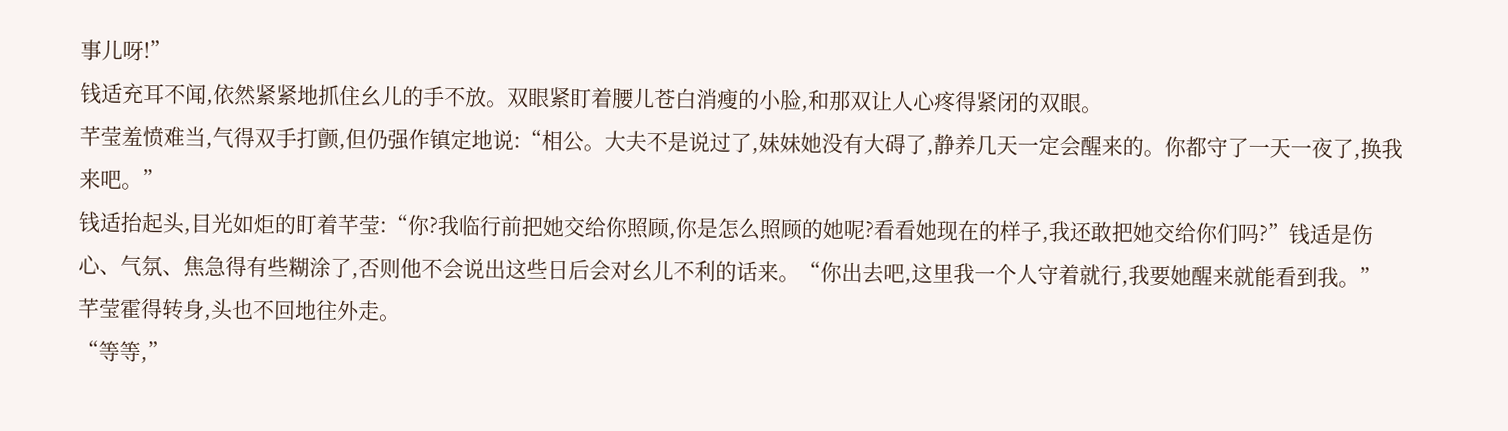事儿呀!”
钱适充耳不闻,依然紧紧地抓住幺儿的手不放。双眼紧盯着腰儿苍白消瘦的小脸,和那双让人心疼得紧闭的双眼。
芊莹羞愤难当,气得双手打颤,但仍强作镇定地说:“相公。大夫不是说过了,妹妹她没有大碍了,静养几天一定会醒来的。你都守了一天一夜了,换我来吧。”
钱适抬起头,目光如炬的盯着芊莹:“你?我临行前把她交给你照顾,你是怎么照顾的她呢?看看她现在的样子,我还敢把她交给你们吗?”钱适是伤心、气氛、焦急得有些糊涂了,否则他不会说出这些日后会对幺儿不利的话来。“你出去吧,这里我一个人守着就行,我要她醒来就能看到我。”
芊莹霍得转身,头也不回地往外走。
“等等,”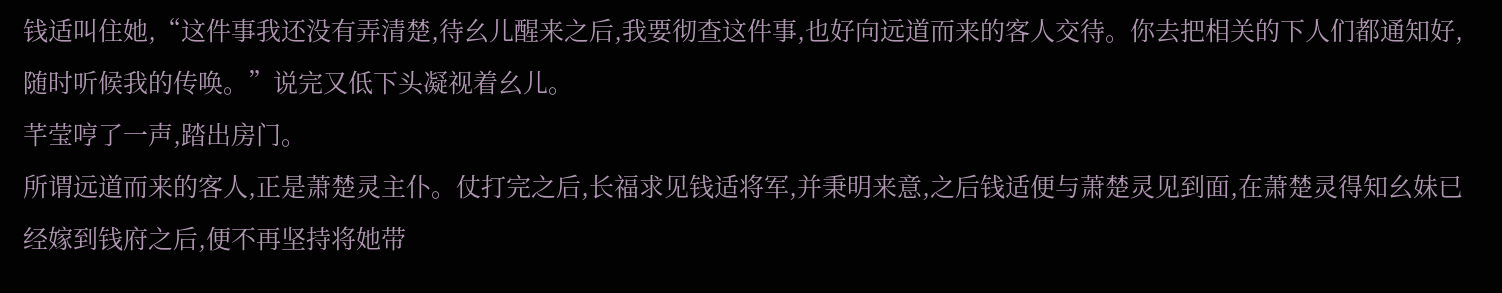钱适叫住她,“这件事我还没有弄清楚,待幺儿醒来之后,我要彻查这件事,也好向远道而来的客人交待。你去把相关的下人们都通知好,随时听候我的传唤。”说完又低下头凝视着幺儿。
芊莹哼了一声,踏出房门。
所谓远道而来的客人,正是萧楚灵主仆。仗打完之后,长福求见钱适将军,并秉明来意,之后钱适便与萧楚灵见到面,在萧楚灵得知幺妹已经嫁到钱府之后,便不再坚持将她带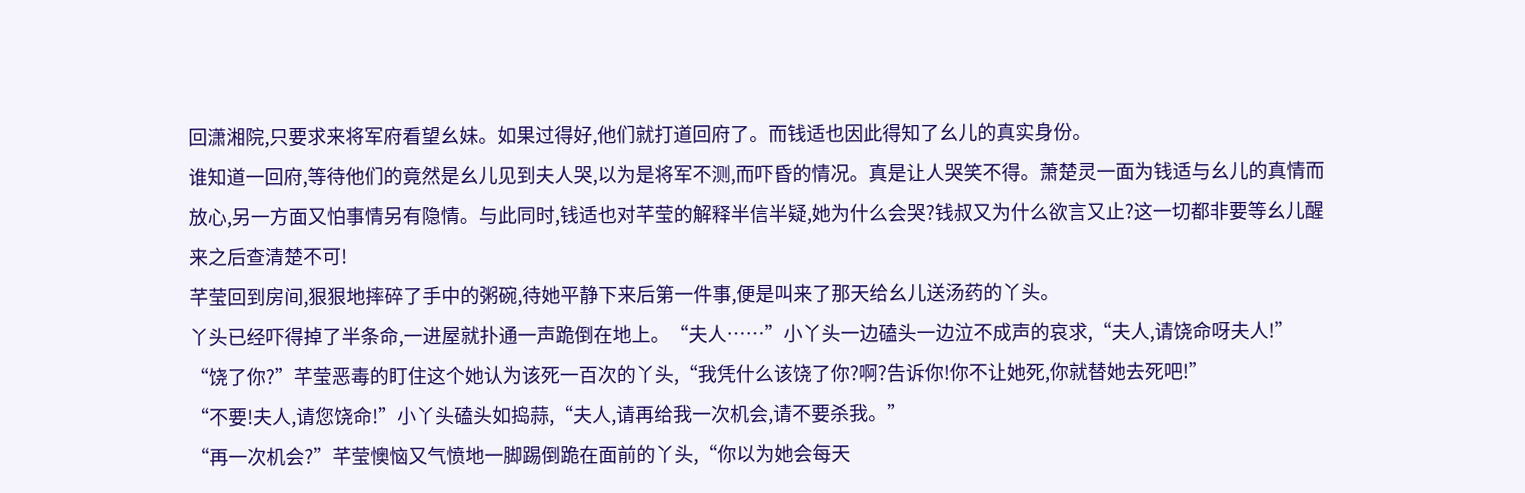回潇湘院,只要求来将军府看望幺妹。如果过得好,他们就打道回府了。而钱适也因此得知了幺儿的真实身份。
谁知道一回府,等待他们的竟然是幺儿见到夫人哭,以为是将军不测,而吓昏的情况。真是让人哭笑不得。萧楚灵一面为钱适与幺儿的真情而放心,另一方面又怕事情另有隐情。与此同时,钱适也对芊莹的解释半信半疑,她为什么会哭?钱叔又为什么欲言又止?这一切都非要等幺儿醒来之后查清楚不可!
芊莹回到房间,狠狠地摔碎了手中的粥碗,待她平静下来后第一件事,便是叫来了那天给幺儿送汤药的丫头。
丫头已经吓得掉了半条命,一进屋就扑通一声跪倒在地上。“夫人……”小丫头一边磕头一边泣不成声的哀求,“夫人,请饶命呀夫人!”
“饶了你?”芊莹恶毒的盯住这个她认为该死一百次的丫头,“我凭什么该饶了你?啊?告诉你!你不让她死,你就替她去死吧!”
“不要!夫人,请您饶命!”小丫头磕头如捣蒜,“夫人,请再给我一次机会,请不要杀我。”
“再一次机会?”芊莹懊恼又气愤地一脚踢倒跪在面前的丫头,“你以为她会每天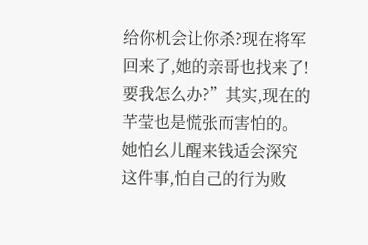给你机会让你杀?现在将军回来了,她的亲哥也找来了!要我怎么办?”其实,现在的芊莹也是慌张而害怕的。她怕幺儿醒来钱适会深究这件事,怕自己的行为败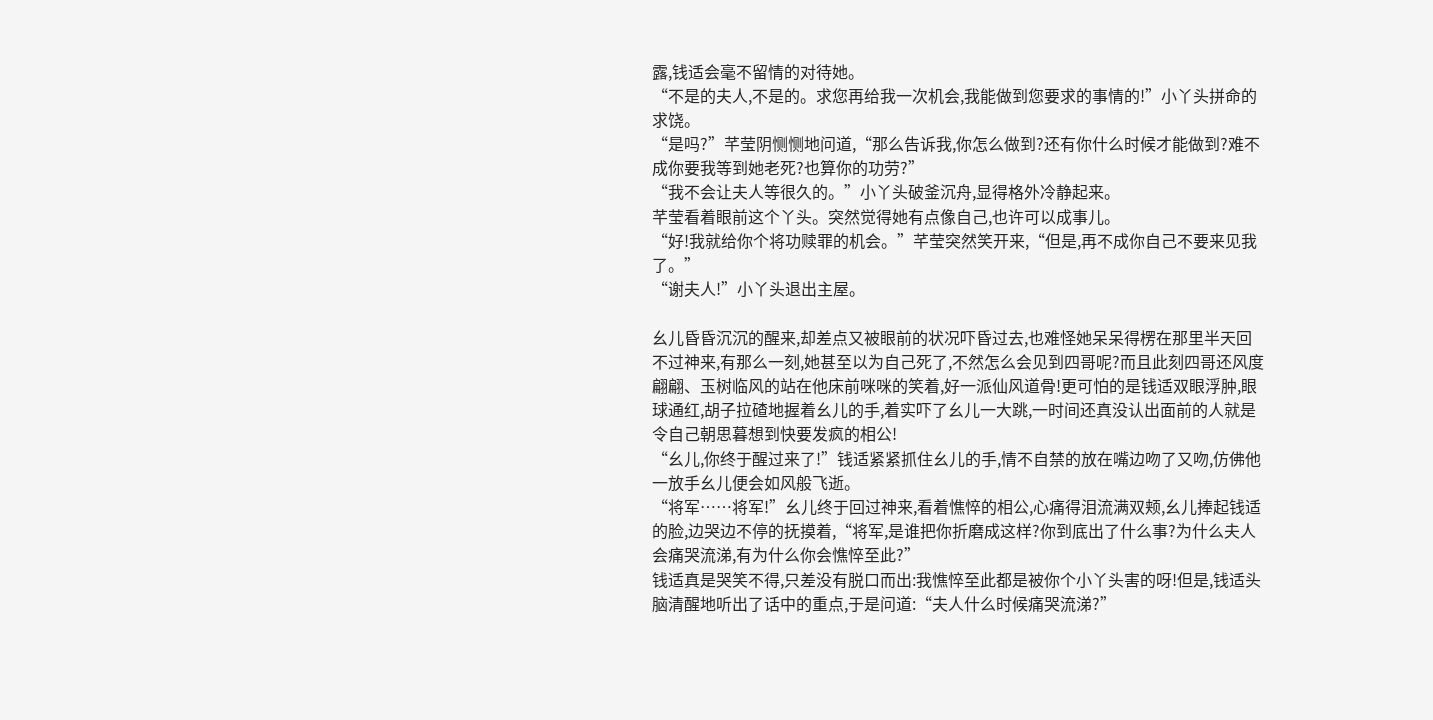露,钱适会毫不留情的对待她。
“不是的夫人,不是的。求您再给我一次机会,我能做到您要求的事情的!”小丫头拼命的求饶。
“是吗?”芊莹阴恻恻地问道,“那么告诉我,你怎么做到?还有你什么时候才能做到?难不成你要我等到她老死?也算你的功劳?”
“我不会让夫人等很久的。”小丫头破釜沉舟,显得格外冷静起来。
芊莹看着眼前这个丫头。突然觉得她有点像自己,也许可以成事儿。
“好!我就给你个将功赎罪的机会。”芊莹突然笑开来,“但是,再不成你自己不要来见我了。”
“谢夫人!”小丫头退出主屋。

幺儿昏昏沉沉的醒来,却差点又被眼前的状况吓昏过去,也难怪她呆呆得楞在那里半天回不过神来,有那么一刻,她甚至以为自己死了,不然怎么会见到四哥呢?而且此刻四哥还风度翩翩、玉树临风的站在他床前咪咪的笑着,好一派仙风道骨!更可怕的是钱适双眼浮肿,眼球通红,胡子拉碴地握着幺儿的手,着实吓了幺儿一大跳,一时间还真没认出面前的人就是令自己朝思暮想到快要发疯的相公!
“幺儿,你终于醒过来了!”钱适紧紧抓住幺儿的手,情不自禁的放在嘴边吻了又吻,仿佛他一放手幺儿便会如风般飞逝。
“将军……将军!”幺儿终于回过神来,看着憔悴的相公,心痛得泪流满双颊,幺儿捧起钱适的脸,边哭边不停的抚摸着,“将军,是谁把你折磨成这样?你到底出了什么事?为什么夫人会痛哭流涕,有为什么你会憔悴至此?”
钱适真是哭笑不得,只差没有脱口而出:我憔悴至此都是被你个小丫头害的呀!但是,钱适头脑清醒地听出了话中的重点,于是问道:“夫人什么时候痛哭流涕?”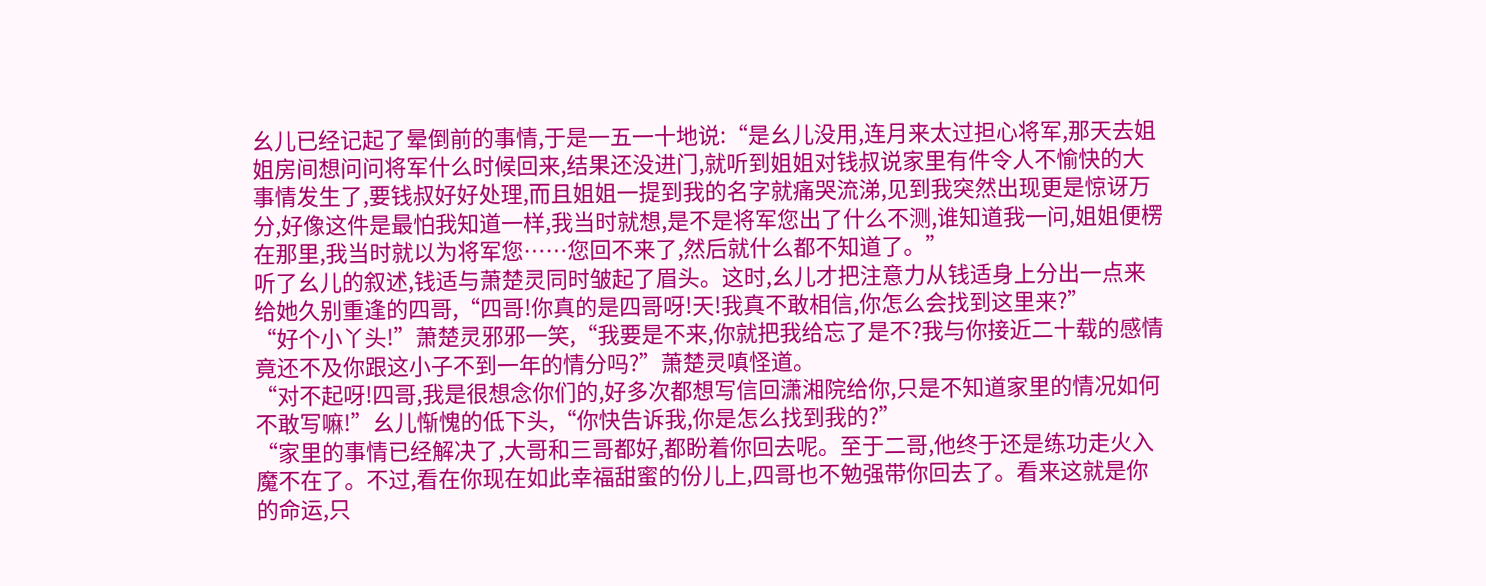幺儿已经记起了晕倒前的事情,于是一五一十地说:“是幺儿没用,连月来太过担心将军,那天去姐姐房间想问问将军什么时候回来,结果还没进门,就听到姐姐对钱叔说家里有件令人不愉快的大事情发生了,要钱叔好好处理,而且姐姐一提到我的名字就痛哭流涕,见到我突然出现更是惊讶万分,好像这件是最怕我知道一样,我当时就想,是不是将军您出了什么不测,谁知道我一问,姐姐便楞在那里,我当时就以为将军您……您回不来了,然后就什么都不知道了。”
听了幺儿的叙述,钱适与萧楚灵同时皱起了眉头。这时,幺儿才把注意力从钱适身上分出一点来给她久别重逢的四哥,“四哥!你真的是四哥呀!天!我真不敢相信,你怎么会找到这里来?”
“好个小丫头!”萧楚灵邪邪一笑,“我要是不来,你就把我给忘了是不?我与你接近二十载的感情竟还不及你跟这小子不到一年的情分吗?”萧楚灵嗔怪道。
“对不起呀!四哥,我是很想念你们的,好多次都想写信回潇湘院给你,只是不知道家里的情况如何不敢写嘛!”幺儿惭愧的低下头,“你快告诉我,你是怎么找到我的?”
“家里的事情已经解决了,大哥和三哥都好,都盼着你回去呢。至于二哥,他终于还是练功走火入魔不在了。不过,看在你现在如此幸福甜蜜的份儿上,四哥也不勉强带你回去了。看来这就是你的命运,只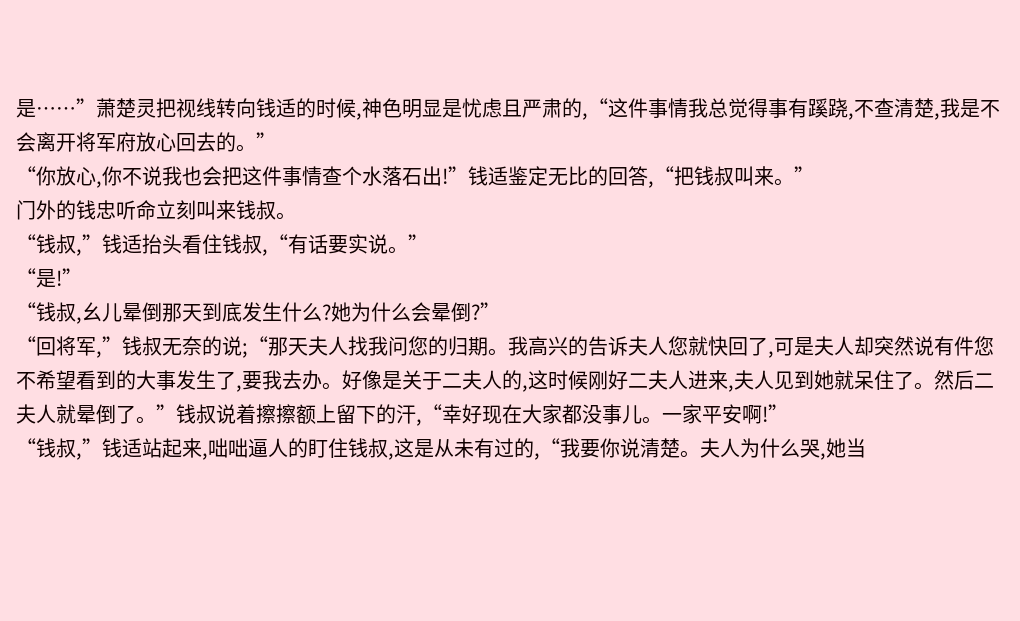是……”萧楚灵把视线转向钱适的时候,神色明显是忧虑且严肃的,“这件事情我总觉得事有蹊跷,不查清楚,我是不会离开将军府放心回去的。”
“你放心,你不说我也会把这件事情查个水落石出!”钱适鉴定无比的回答,“把钱叔叫来。”
门外的钱忠听命立刻叫来钱叔。
“钱叔,”钱适抬头看住钱叔,“有话要实说。”
“是!”
“钱叔,幺儿晕倒那天到底发生什么?她为什么会晕倒?”
“回将军,”钱叔无奈的说;“那天夫人找我问您的归期。我高兴的告诉夫人您就快回了,可是夫人却突然说有件您不希望看到的大事发生了,要我去办。好像是关于二夫人的,这时候刚好二夫人进来,夫人见到她就呆住了。然后二夫人就晕倒了。”钱叔说着擦擦额上留下的汗,“幸好现在大家都没事儿。一家平安啊!”
“钱叔,”钱适站起来,咄咄逼人的盯住钱叔,这是从未有过的,“我要你说清楚。夫人为什么哭,她当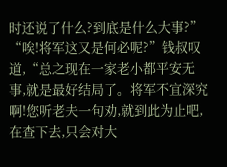时还说了什么?到底是什么大事?”
“唉!将军这又是何必呢?”钱叔叹道,“总之现在一家老小都平安无事,就是最好结局了。将军不宜深究啊!您听老夫一句劝,就到此为止吧,在查下去,只会对大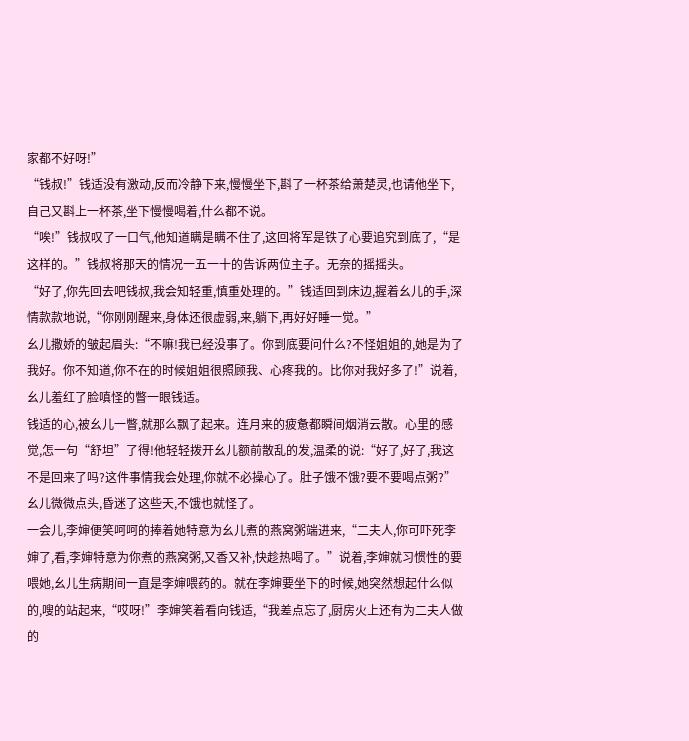家都不好呀!”
“钱叔!”钱适没有激动,反而冷静下来,慢慢坐下,斟了一杯茶给萧楚灵,也请他坐下,自己又斟上一杯茶,坐下慢慢喝着,什么都不说。
“唉!”钱叔叹了一口气,他知道瞒是瞒不住了,这回将军是铁了心要追究到底了,“是这样的。”钱叔将那天的情况一五一十的告诉两位主子。无奈的摇摇头。
“好了,你先回去吧钱叔,我会知轻重,慎重处理的。”钱适回到床边,握着幺儿的手,深情款款地说,“你刚刚醒来,身体还很虚弱,来,躺下,再好好睡一觉。”
幺儿撒娇的皱起眉头:“不嘛!我已经没事了。你到底要问什么?不怪姐姐的,她是为了我好。你不知道,你不在的时候姐姐很照顾我、心疼我的。比你对我好多了!”说着,幺儿羞红了脸嗔怪的瞥一眼钱适。
钱适的心,被幺儿一瞥,就那么飘了起来。连月来的疲惫都瞬间烟消云散。心里的感觉,怎一句“舒坦”了得!他轻轻拨开幺儿额前散乱的发,温柔的说:“好了,好了,我这不是回来了吗?这件事情我会处理,你就不必操心了。肚子饿不饿?要不要喝点粥?”
幺儿微微点头,昏迷了这些天,不饿也就怪了。
一会儿,李婶便笑呵呵的捧着她特意为幺儿煮的燕窝粥端进来,“二夫人,你可吓死李婶了,看,李婶特意为你煮的燕窝粥,又香又补,快趁热喝了。”说着,李婶就习惯性的要喂她,幺儿生病期间一直是李婶喂药的。就在李婶要坐下的时候,她突然想起什么似的,嗖的站起来,“哎呀!”李婶笑着看向钱适,“我差点忘了,厨房火上还有为二夫人做的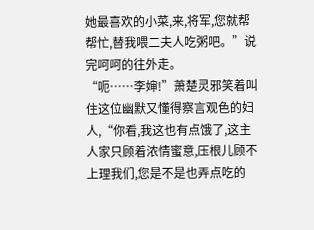她最喜欢的小菜,来,将军,您就帮帮忙,替我喂二夫人吃粥吧。”说完呵呵的往外走。
“呃……李婶!”萧楚灵邪笑着叫住这位幽默又懂得察言观色的妇人,“你看,我这也有点饿了,这主人家只顾着浓情蜜意,压根儿顾不上理我们,您是不是也弄点吃的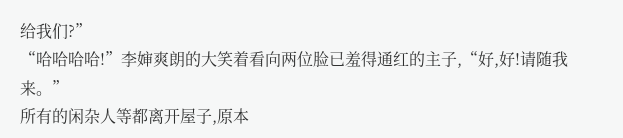给我们?”
“哈哈哈哈!”李婶爽朗的大笑着看向两位脸已羞得通红的主子,“好,好!请随我来。”
所有的闲杂人等都离开屋子,原本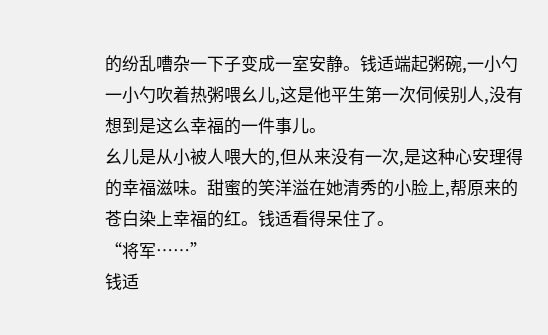的纷乱嘈杂一下子变成一室安静。钱适端起粥碗,一小勺一小勺吹着热粥喂幺儿,这是他平生第一次伺候别人,没有想到是这么幸福的一件事儿。
幺儿是从小被人喂大的,但从来没有一次,是这种心安理得的幸福滋味。甜蜜的笑洋溢在她清秀的小脸上,帮原来的苍白染上幸福的红。钱适看得呆住了。
“将军……”
钱适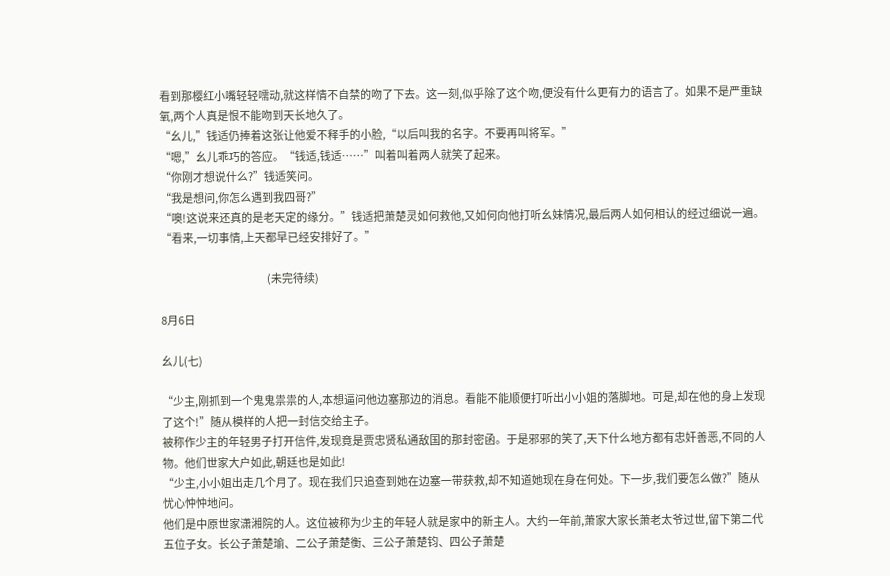看到那樱红小嘴轻轻嚅动,就这样情不自禁的吻了下去。这一刻,似乎除了这个吻,便没有什么更有力的语言了。如果不是严重缺氧,两个人真是恨不能吻到天长地久了。
“幺儿,”钱适仍捧着这张让他爱不释手的小脸,“以后叫我的名字。不要再叫将军。”
“嗯,”幺儿乖巧的答应。“钱适,钱适……”叫着叫着两人就笑了起来。
“你刚才想说什么?”钱适笑问。
“我是想问,你怎么遇到我四哥?”
“噢!这说来还真的是老天定的缘分。”钱适把萧楚灵如何救他,又如何向他打听幺妹情况,最后两人如何相认的经过细说一遍。
“看来,一切事情,上天都早已经安排好了。”

                                                     (未完待续)

8月6日

幺儿(七)

“少主,刚抓到一个鬼鬼祟祟的人,本想逼问他边塞那边的消息。看能不能顺便打听出小小姐的落脚地。可是,却在他的身上发现了这个!”随从模样的人把一封信交给主子。
被称作少主的年轻男子打开信件,发现竟是贾忠贤私通敌国的那封密函。于是邪邪的笑了,天下什么地方都有忠奸善恶,不同的人物。他们世家大户如此,朝廷也是如此!
“少主,小小姐出走几个月了。现在我们只追查到她在边塞一带获救,却不知道她现在身在何处。下一步,我们要怎么做?”随从忧心忡忡地问。
他们是中原世家潇湘院的人。这位被称为少主的年轻人就是家中的新主人。大约一年前,萧家大家长萧老太爷过世,留下第二代五位子女。长公子萧楚瑜、二公子萧楚衡、三公子萧楚钧、四公子萧楚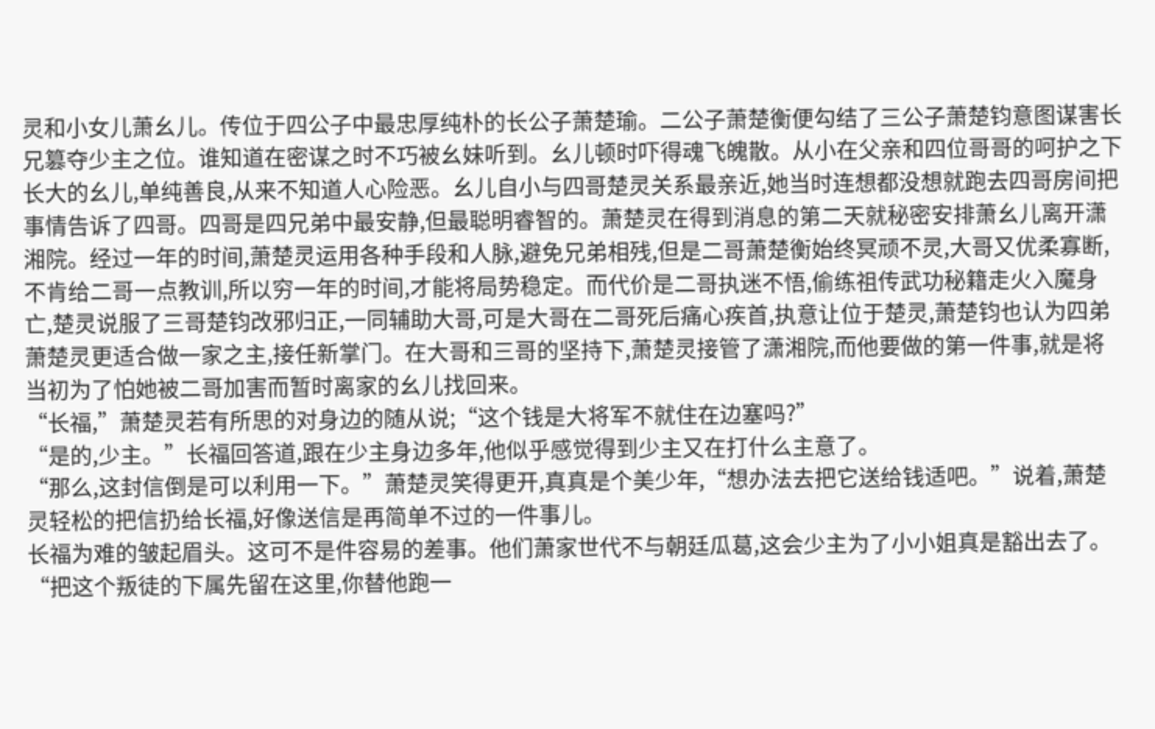灵和小女儿萧幺儿。传位于四公子中最忠厚纯朴的长公子萧楚瑜。二公子萧楚衡便勾结了三公子萧楚钧意图谋害长兄篡夺少主之位。谁知道在密谋之时不巧被幺妹听到。幺儿顿时吓得魂飞魄散。从小在父亲和四位哥哥的呵护之下长大的幺儿,单纯善良,从来不知道人心险恶。幺儿自小与四哥楚灵关系最亲近,她当时连想都没想就跑去四哥房间把事情告诉了四哥。四哥是四兄弟中最安静,但最聪明睿智的。萧楚灵在得到消息的第二天就秘密安排萧幺儿离开潇湘院。经过一年的时间,萧楚灵运用各种手段和人脉,避免兄弟相残,但是二哥萧楚衡始终冥顽不灵,大哥又优柔寡断,不肯给二哥一点教训,所以穷一年的时间,才能将局势稳定。而代价是二哥执迷不悟,偷练祖传武功秘籍走火入魔身亡,楚灵说服了三哥楚钧改邪归正,一同辅助大哥,可是大哥在二哥死后痛心疾首,执意让位于楚灵,萧楚钧也认为四弟萧楚灵更适合做一家之主,接任新掌门。在大哥和三哥的坚持下,萧楚灵接管了潇湘院,而他要做的第一件事,就是将当初为了怕她被二哥加害而暂时离家的幺儿找回来。
“长福,”萧楚灵若有所思的对身边的随从说;“这个钱是大将军不就住在边塞吗?”
“是的,少主。”长福回答道,跟在少主身边多年,他似乎感觉得到少主又在打什么主意了。
“那么,这封信倒是可以利用一下。”萧楚灵笑得更开,真真是个美少年,“想办法去把它送给钱适吧。”说着,萧楚灵轻松的把信扔给长福,好像送信是再简单不过的一件事儿。
长福为难的皱起眉头。这可不是件容易的差事。他们萧家世代不与朝廷瓜葛,这会少主为了小小姐真是豁出去了。
“把这个叛徒的下属先留在这里,你替他跑一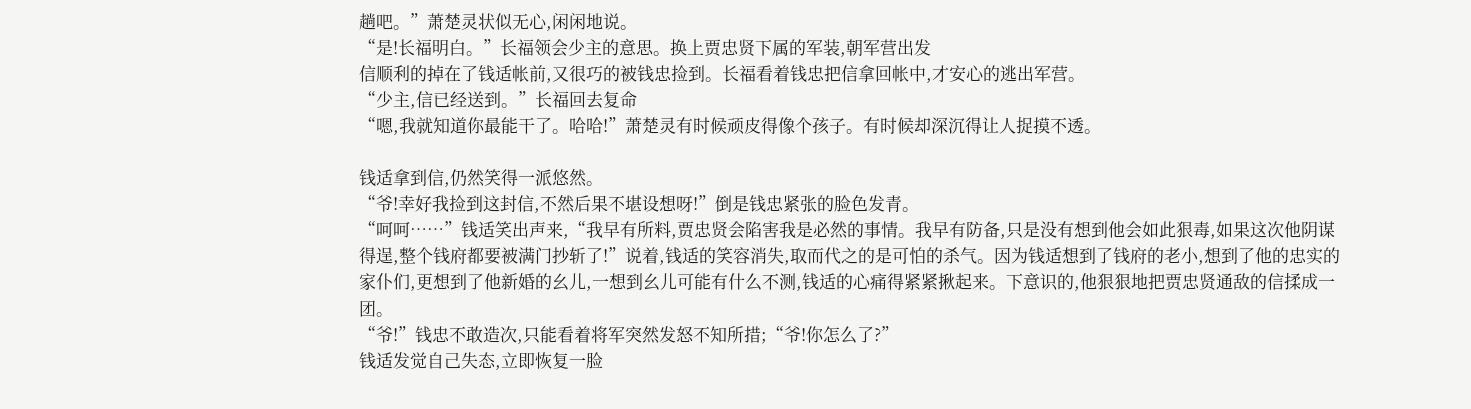趟吧。”萧楚灵状似无心,闲闲地说。
“是!长福明白。”长福领会少主的意思。换上贾忠贤下属的军装,朝军营出发
信顺利的掉在了钱适帐前,又很巧的被钱忠捡到。长福看着钱忠把信拿回帐中,才安心的逃出军营。
“少主,信已经送到。”长福回去复命
“嗯,我就知道你最能干了。哈哈!”萧楚灵有时候顽皮得像个孩子。有时候却深沉得让人捉摸不透。

钱适拿到信,仍然笑得一派悠然。
“爷!幸好我捡到这封信,不然后果不堪设想呀!”倒是钱忠紧张的脸色发青。
“呵呵……”钱适笑出声来,“我早有所料,贾忠贤会陷害我是必然的事情。我早有防备,只是没有想到他会如此狠毒,如果这次他阴谋得逞,整个钱府都要被满门抄斩了!”说着,钱适的笑容消失,取而代之的是可怕的杀气。因为钱适想到了钱府的老小,想到了他的忠实的家仆们,更想到了他新婚的幺儿,一想到幺儿可能有什么不测,钱适的心痛得紧紧揪起来。下意识的,他狠狠地把贾忠贤通敌的信揉成一团。
“爷!”钱忠不敢造次,只能看着将军突然发怒不知所措;“爷!你怎么了?”
钱适发觉自己失态,立即恢复一脸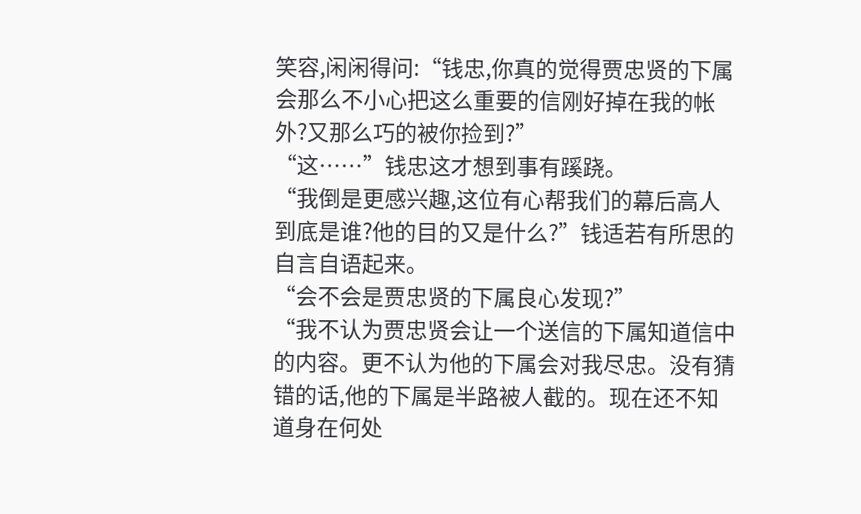笑容,闲闲得问:“钱忠,你真的觉得贾忠贤的下属会那么不小心把这么重要的信刚好掉在我的帐外?又那么巧的被你捡到?”
“这……”钱忠这才想到事有蹊跷。
“我倒是更感兴趣,这位有心帮我们的幕后高人到底是谁?他的目的又是什么?”钱适若有所思的自言自语起来。
“会不会是贾忠贤的下属良心发现?”
“我不认为贾忠贤会让一个送信的下属知道信中的内容。更不认为他的下属会对我尽忠。没有猜错的话,他的下属是半路被人截的。现在还不知道身在何处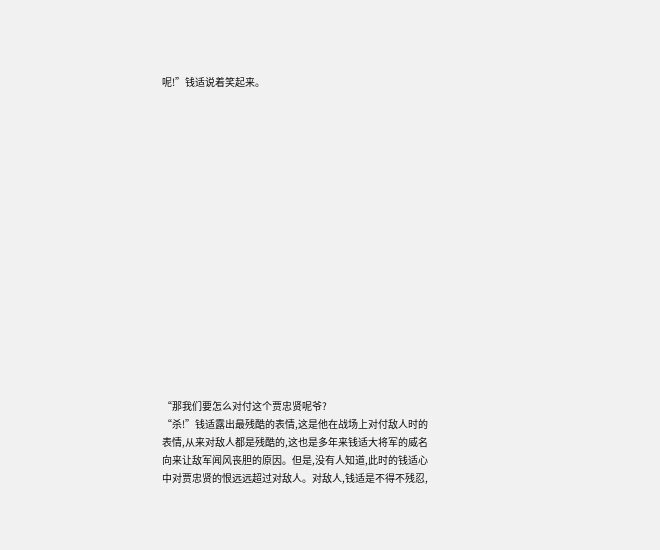呢!”钱适说着笑起来。

















“那我们要怎么对付这个贾忠贤呢爷?
“杀!”钱适露出最残酷的表情,这是他在战场上对付敌人时的表情,从来对敌人都是残酷的,这也是多年来钱适大将军的威名向来让敌军闻风丧胆的原因。但是,没有人知道,此时的钱适心中对贾忠贤的恨远远超过对敌人。对敌人,钱适是不得不残忍,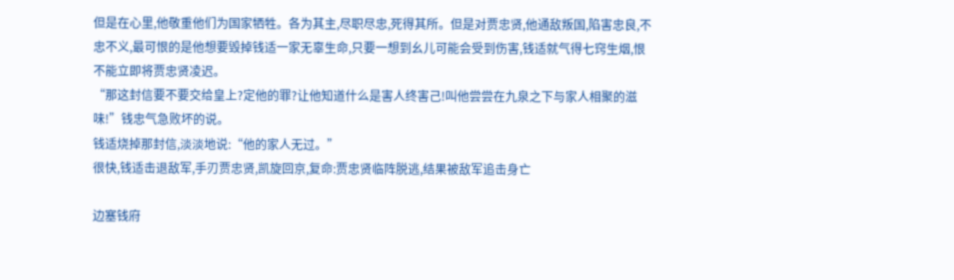但是在心里,他敬重他们为国家牺牲。各为其主,尽职尽忠,死得其所。但是对贾忠贤,他通敌叛国,陷害忠良,不忠不义,最可恨的是他想要毁掉钱适一家无辜生命,只要一想到幺儿可能会受到伤害,钱适就气得七窍生烟,恨不能立即将贾忠贤凌迟。
“那这封信要不要交给皇上?定他的罪?让他知道什么是害人终害己!叫他尝尝在九泉之下与家人相聚的滋味!”钱忠气急败坏的说。
钱适烧掉那封信,淡淡地说:“他的家人无过。”
很快,钱适击退敌军,手刃贾忠贤,凯旋回京,复命:贾忠贤临阵脱逃,结果被敌军追击身亡

边塞钱府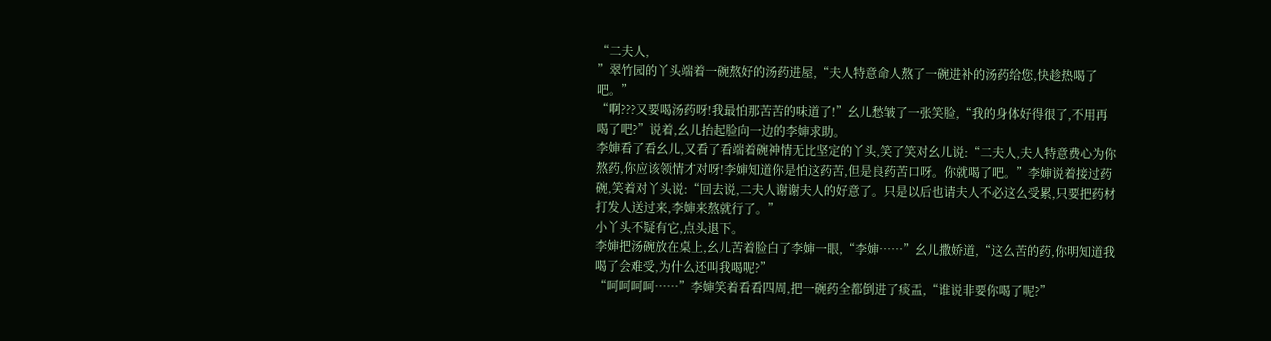“二夫人,
”翠竹园的丫头端着一碗熬好的汤药进屋,“夫人特意命人熬了一碗进补的汤药给您,快趁热喝了吧。”
“啊???又要喝汤药呀!我最怕那苦苦的味道了!”幺儿愁皱了一张笑脸,“我的身体好得很了,不用再喝了吧?”说着,幺儿抬起脸向一边的李婶求助。
李婶看了看幺儿,又看了看端着碗神情无比坚定的丫头,笑了笑对幺儿说:“二夫人,夫人特意费心为你熬药,你应该领情才对呀!李婶知道你是怕这药苦,但是良药苦口呀。你就喝了吧。”李婶说着接过药碗,笑着对丫头说:“回去说,二夫人谢谢夫人的好意了。只是以后也请夫人不必这么受累,只要把药材打发人送过来,李婶来熬就行了。”
小丫头不疑有它,点头退下。
李婶把汤碗放在桌上,幺儿苦着脸白了李婶一眼,“李婶……”幺儿撒娇道,“这么苦的药,你明知道我喝了会难受,为什么还叫我喝呢?”
“呵呵呵呵……”李婶笑着看看四周,把一碗药全都倒进了痰盂,“谁说非要你喝了呢?”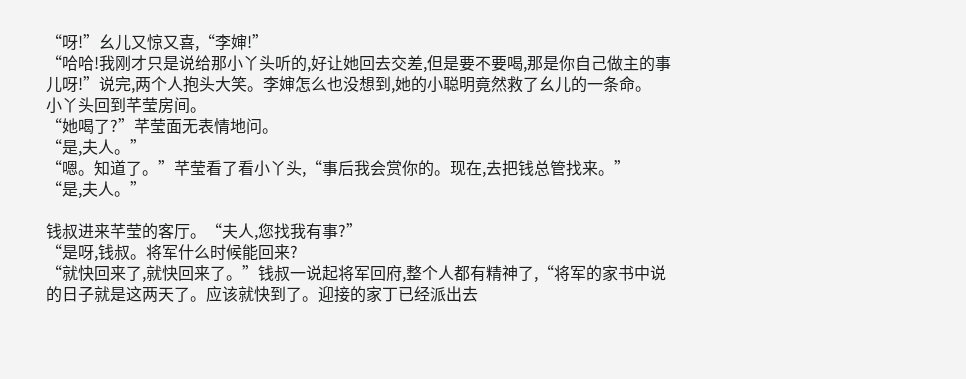“呀!”幺儿又惊又喜,“李婶!”
“哈哈!我刚才只是说给那小丫头听的,好让她回去交差,但是要不要喝,那是你自己做主的事儿呀!”说完,两个人抱头大笑。李婶怎么也没想到,她的小聪明竟然救了幺儿的一条命。
小丫头回到芊莹房间。
“她喝了?”芊莹面无表情地问。
“是,夫人。”
“嗯。知道了。”芊莹看了看小丫头,“事后我会赏你的。现在,去把钱总管找来。”
“是,夫人。”

钱叔进来芊莹的客厅。“夫人,您找我有事?”
“是呀,钱叔。将军什么时候能回来?
“就快回来了,就快回来了。”钱叔一说起将军回府,整个人都有精神了,“将军的家书中说的日子就是这两天了。应该就快到了。迎接的家丁已经派出去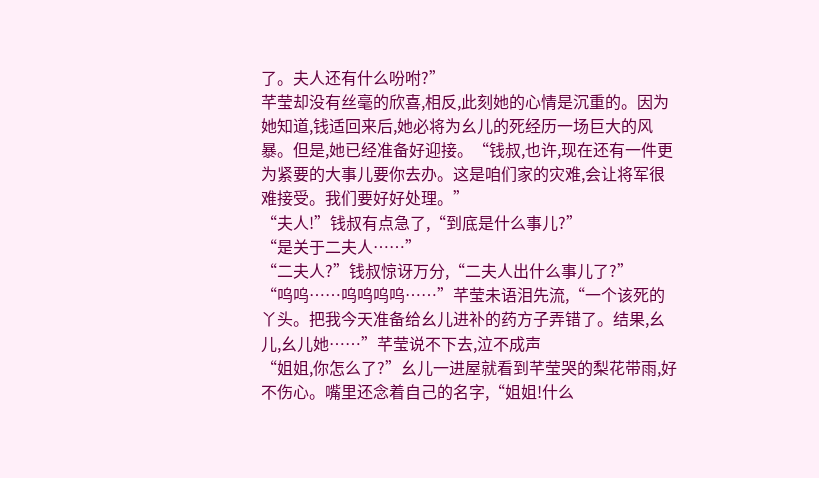了。夫人还有什么吩咐?”
芊莹却没有丝毫的欣喜,相反,此刻她的心情是沉重的。因为她知道,钱适回来后,她必将为幺儿的死经历一场巨大的风暴。但是,她已经准备好迎接。“钱叔,也许,现在还有一件更为紧要的大事儿要你去办。这是咱们家的灾难,会让将军很难接受。我们要好好处理。”
“夫人!”钱叔有点急了,“到底是什么事儿?”
“是关于二夫人……”
“二夫人?”钱叔惊讶万分,“二夫人出什么事儿了?”
“呜呜……呜呜呜呜……”芊莹未语泪先流,“一个该死的丫头。把我今天准备给幺儿进补的药方子弄错了。结果,幺儿,幺儿她……”芊莹说不下去,泣不成声
“姐姐,你怎么了?”幺儿一进屋就看到芊莹哭的梨花带雨,好不伤心。嘴里还念着自己的名字,“姐姐!什么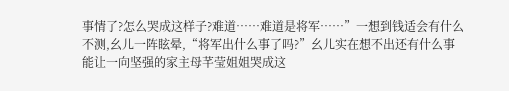事情了?怎么哭成这样子?难道……难道是将军……”一想到钱适会有什么不测,幺儿一阵眩晕,“将军出什么事了吗?”幺儿实在想不出还有什么事能让一向坚强的家主母芊莹姐姐哭成这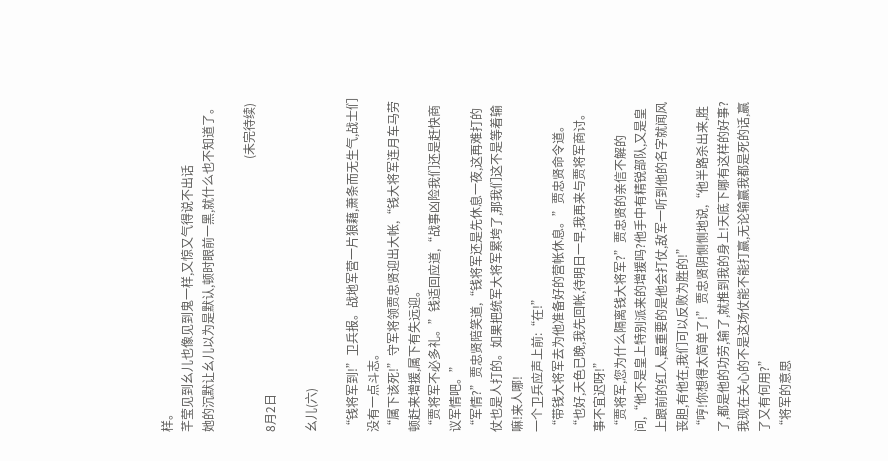样。
芊莹见到幺儿也像见到鬼一样,又惊又气得说不出话
她的沉默让幺儿以为是默认,顿时眼前一黑,就什么也不知道了。

                                                                                           (未完待续)
8月2日

幺儿(六)

“钱将军到!”卫兵报。战地军营一片狼藉,萧条而无生气,战士们没有一点斗志。
“属下该死!”守军将领贾忠贤迎出大帐,“钱大将军连月车马劳顿赶来增援,属下有失远迎。
“贾将军不必多礼。”钱适回应道,“战事凶险我们还是赶快商议军情吧。”
“军情?”贾忠贤陪笑道,“钱将军还是先休息一夜,这再难打的仗也是人打的。如果把统军大将军累垮了,那我们这不是等着输嘛!来人哪!
一个卫兵应声上前:“在!”
“带钱大将军去为他准备好的营帐休息。”贾忠贤命令道。
“也好,天色已晚,我先回帐,待明日一早,我再来与贾将军商讨。事不宜迟呀!”
“贾将军,您为什么隔离钱大将军?”贾忠贤的亲信不解的问,“他不是皇上特别派来的增援吗?他手中有精锐部队,又是皇上跟前的红人,最重要的是他会打仗,敌军一听到他的名字就闻风丧胆,有他在,我们可以反败为胜的!”
“哼!你想得太简单了!”贾忠贤阴恻恻地说,“他半路杀出来,胜了,都是他的功劳,输了,就推到我的身上!天底下哪有这样的好事?我现在关心的不是这场仗能不能打赢,无论输赢我都是死的话,赢了又有何用?”
“将军的意思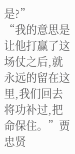是?”
“我的意思是让他打赢了这场仗之后,就永远的留在这里,我们回去将功补过,把命保住。”贾忠贤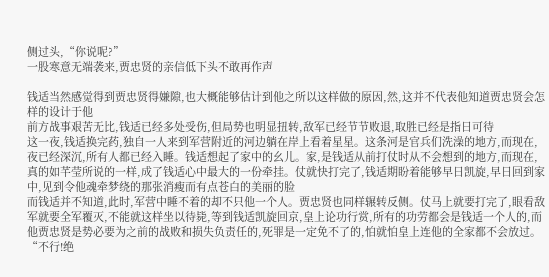侧过头,“你说呢?”
一股寒意无端袭来,贾忠贤的亲信低下头不敢再作声

钱适当然感觉得到贾忠贤得嫌隙,也大概能够估计到他之所以这样做的原因,然,这并不代表他知道贾忠贤会怎样的设计于他
前方战事艰苦无比,钱适已经多处受伤,但局势也明显扭转,敌军已经节节败退,取胜已经是指日可待
这一夜,钱适换完药,独自一人来到军营附近的河边躺在岸上看着星星。这条河是官兵们洗澡的地方,而现在,夜已经深沉,所有人都已经入睡。钱适想起了家中的幺儿。家,是钱适从前打仗时从不会想到的地方,而现在,真的如芊莹所说的一样,成了钱适心中最大的一份牵挂。仗就快打完了,钱适期盼着能够早日凯旋,早日回到家中,见到令他魂牵梦绕的那张消瘦而有点苍白的美丽的脸
而钱适并不知道,此时,军营中睡不着的却不只他一个人。贾忠贤也同样辗转反侧。仗马上就要打完了,眼看敌军就要全军覆灭,不能就这样坐以待毙,等到钱适凯旋回京,皇上论功行赏,所有的功劳都会是钱适一个人的,而他贾忠贤是势必要为之前的战败和损失负责任的,死罪是一定免不了的,怕就怕皇上连他的全家都不会放过。“不行!绝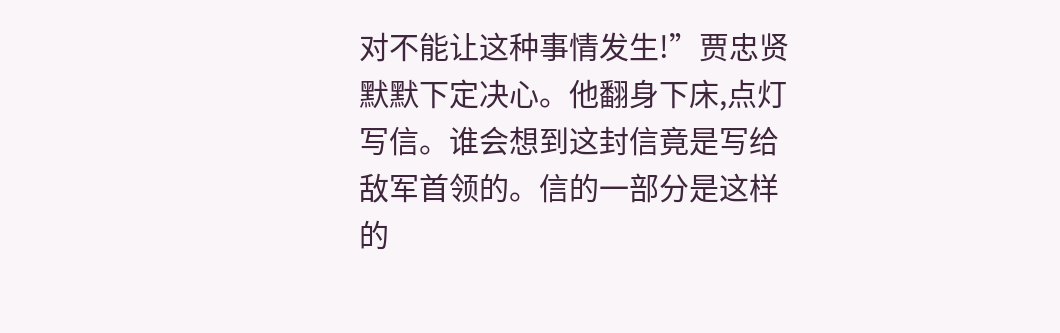对不能让这种事情发生!”贾忠贤默默下定决心。他翻身下床,点灯写信。谁会想到这封信竟是写给敌军首领的。信的一部分是这样的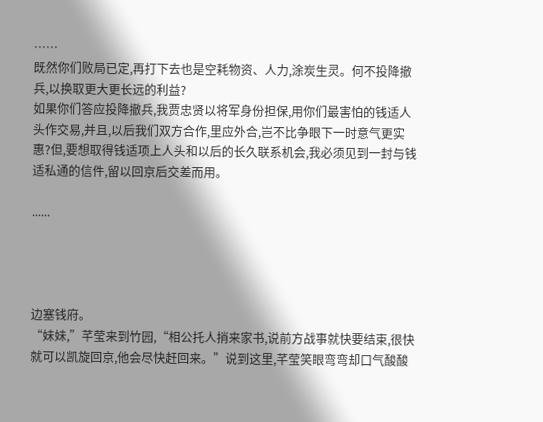……
既然你们败局已定,再打下去也是空耗物资、人力,涂炭生灵。何不投降撤兵,以换取更大更长远的利益?
如果你们答应投降撤兵,我贾忠贤以将军身份担保,用你们最害怕的钱适人头作交易,并且,以后我们双方合作,里应外合,岂不比争眼下一时意气更实惠?但,要想取得钱适项上人头和以后的长久联系机会,我必须见到一封与钱适私通的信件,留以回京后交差而用。

......




边塞钱府。
“妹妹,”芊莹来到竹园,“相公托人捎来家书,说前方战事就快要结束,很快就可以凯旋回京,他会尽快赶回来。”说到这里,芊莹笑眼弯弯却口气酸酸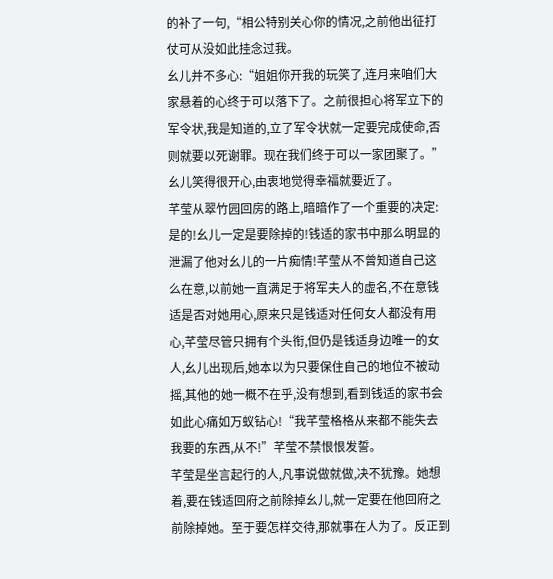的补了一句,“相公特别关心你的情况,之前他出征打仗可从没如此挂念过我。
幺儿并不多心:“姐姐你开我的玩笑了,连月来咱们大家悬着的心终于可以落下了。之前很担心将军立下的军令状,我是知道的,立了军令状就一定要完成使命,否则就要以死谢罪。现在我们终于可以一家团聚了。”幺儿笑得很开心,由衷地觉得幸福就要近了。
芊莹从翠竹园回房的路上,暗暗作了一个重要的决定:是的!幺儿一定是要除掉的!钱适的家书中那么明显的泄漏了他对幺儿的一片痴情!芊莹从不曾知道自己这么在意,以前她一直满足于将军夫人的虚名,不在意钱适是否对她用心,原来只是钱适对任何女人都没有用心,芊莹尽管只拥有个头衔,但仍是钱适身边唯一的女人,幺儿出现后,她本以为只要保住自己的地位不被动摇,其他的她一概不在乎,没有想到,看到钱适的家书会如此心痛如万蚁钻心!“我芊莹格格从来都不能失去我要的东西,从不!”芊莹不禁恨恨发誓。
芊莹是坐言起行的人,凡事说做就做,决不犹豫。她想着,要在钱适回府之前除掉幺儿,就一定要在他回府之前除掉她。至于要怎样交待,那就事在人为了。反正到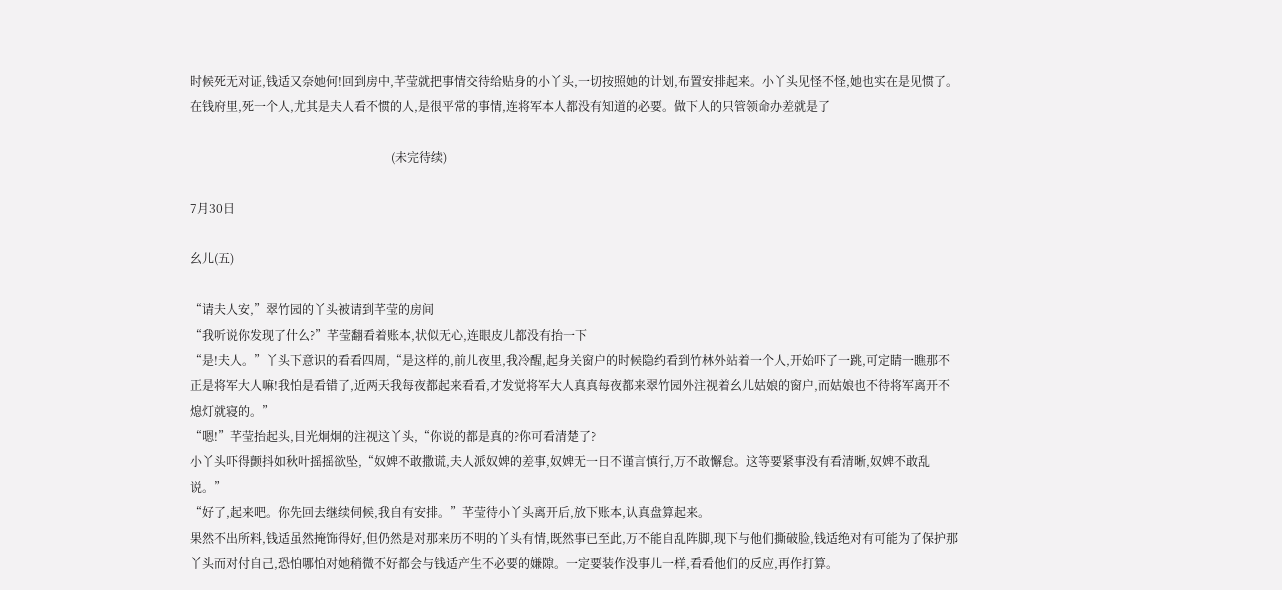时候死无对证,钱适又奈她何!回到房中,芊莹就把事情交待给贴身的小丫头,一切按照她的计划,布置安排起来。小丫头见怪不怪,她也实在是见惯了。在钱府里,死一个人,尤其是夫人看不惯的人,是很平常的事情,连将军本人都没有知道的必要。做下人的只管领命办差就是了

                                                                   (未完待续)

7月30日

幺儿(五)

“请夫人安,”翠竹园的丫头被请到芊莹的房间
“我听说你发现了什么?”芊莹翻看着账本,状似无心,连眼皮儿都没有抬一下
“是!夫人。”丫头下意识的看看四周,“是这样的,前儿夜里,我冷醒,起身关窗户的时候隐约看到竹林外站着一个人,开始吓了一跳,可定睛一瞧那不正是将军大人嘛!我怕是看错了,近两天我每夜都起来看看,才发觉将军大人真真每夜都来翠竹园外注视着幺儿姑娘的窗户,而姑娘也不待将军离开不熄灯就寝的。”
“嗯!”芊莹抬起头,目光炯炯的注视这丫头,“你说的都是真的?你可看清楚了?
小丫头吓得颤抖如秋叶摇摇欲坠,“奴婢不敢撒谎,夫人派奴婢的差事,奴婢无一日不谨言慎行,万不敢懈怠。这等要紧事没有看清晰,奴婢不敢乱说。”
“好了,起来吧。你先回去继续伺候,我自有安排。”芊莹待小丫头离开后,放下账本,认真盘算起来。
果然不出所料,钱适虽然掩饰得好,但仍然是对那来历不明的丫头有情,既然事已至此,万不能自乱阵脚,现下与他们撕破脸,钱适绝对有可能为了保护那丫头而对付自己,恐怕哪怕对她稍微不好都会与钱适产生不必要的嫌隙。一定要装作没事儿一样,看看他们的反应,再作打算。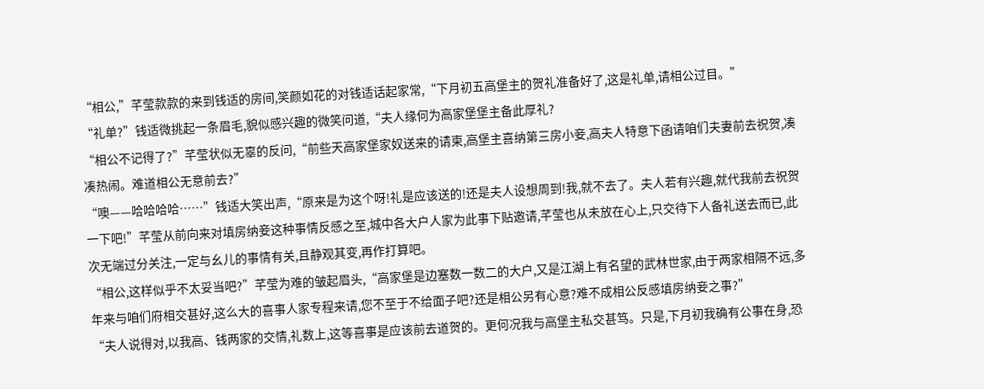“相公,”芊莹款款的来到钱适的房间,笑颜如花的对钱适话起家常,“下月初五高堡主的贺礼准备好了,这是礼单,请相公过目。”
“礼单?”钱适微挑起一条眉毛,貌似感兴趣的微笑问道,“夫人缘何为高家堡堡主备此厚礼?
“相公不记得了?”芊莹状似无辜的反问,“前些天高家堡家奴送来的请柬,高堡主喜纳第三房小妾,高夫人特意下函请咱们夫妻前去祝贺,凑凑热闹。难道相公无意前去?”
“噢——哈哈哈哈……”钱适大笑出声,“原来是为这个呀!礼是应该送的!还是夫人设想周到!我,就不去了。夫人若有兴趣,就代我前去祝贺一下吧!”芊莹从前向来对填房纳妾这种事情反感之至,城中各大户人家为此事下贴邀请,芊莹也从未放在心上,只交待下人备礼送去而已,此次无端过分关注,一定与幺儿的事情有关,且静观其变,再作打算吧。
“相公,这样似乎不太妥当吧?”芊莹为难的皱起眉头,“高家堡是边塞数一数二的大户,又是江湖上有名望的武林世家,由于两家相隔不远,多年来与咱们府相交甚好,这么大的喜事人家专程来请,您不至于不给面子吧?还是相公另有心意?难不成相公反感填房纳妾之事?”
“夫人说得对,以我高、钱两家的交情,礼数上,这等喜事是应该前去道贺的。更何况我与高堡主私交甚笃。只是,下月初我确有公事在身,恐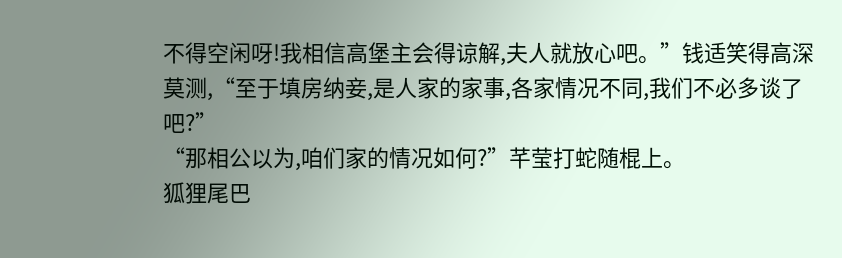不得空闲呀!我相信高堡主会得谅解,夫人就放心吧。”钱适笑得高深莫测,“至于填房纳妾,是人家的家事,各家情况不同,我们不必多谈了吧?”
“那相公以为,咱们家的情况如何?”芊莹打蛇随棍上。
狐狸尾巴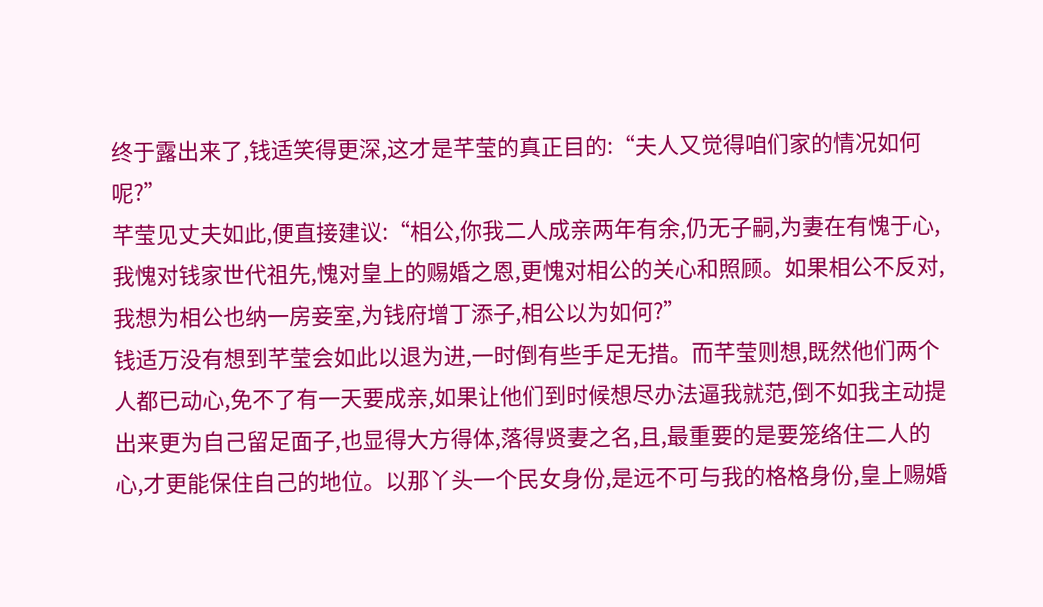终于露出来了,钱适笑得更深,这才是芊莹的真正目的:“夫人又觉得咱们家的情况如何呢?”
芊莹见丈夫如此,便直接建议:“相公,你我二人成亲两年有余,仍无子嗣,为妻在有愧于心,我愧对钱家世代祖先,愧对皇上的赐婚之恩,更愧对相公的关心和照顾。如果相公不反对,我想为相公也纳一房妾室,为钱府增丁添子,相公以为如何?”
钱适万没有想到芊莹会如此以退为进,一时倒有些手足无措。而芊莹则想,既然他们两个人都已动心,免不了有一天要成亲,如果让他们到时候想尽办法逼我就范,倒不如我主动提出来更为自己留足面子,也显得大方得体,落得贤妻之名,且,最重要的是要笼络住二人的心,才更能保住自己的地位。以那丫头一个民女身份,是远不可与我的格格身份,皇上赐婚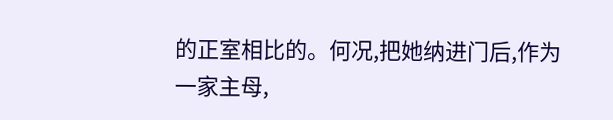的正室相比的。何况,把她纳进门后,作为一家主母,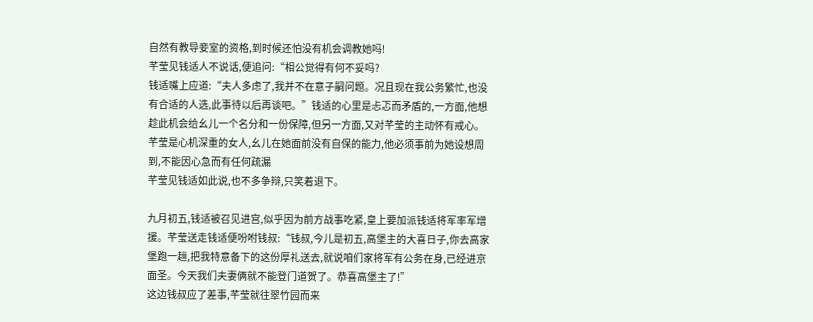自然有教导妾室的资格,到时候还怕没有机会调教她吗!
芊莹见钱适人不说话,便追问:“相公觉得有何不妥吗?
钱适嘴上应道:“夫人多虑了,我并不在意子嗣问题。况且现在我公务繁忙,也没有合适的人选,此事待以后再谈吧。”钱适的心里是忐忑而矛盾的,一方面,他想趁此机会给幺儿一个名分和一份保障,但另一方面,又对芊莹的主动怀有戒心。芊莹是心机深重的女人,幺儿在她面前没有自保的能力,他必须事前为她设想周到,不能因心急而有任何疏漏
芊莹见钱适如此说,也不多争辩,只笑着退下。

九月初五,钱适被召见进宫,似乎因为前方战事吃紧,皇上要加派钱适将军率军增援。芊莹送走钱适便吩咐钱叔:“钱叔,今儿是初五,高堡主的大喜日子,你去高家堡跑一趟,把我特意备下的这份厚礼送去,就说咱们家将军有公务在身,已经进京面圣。今天我们夫妻俩就不能登门道贺了。恭喜高堡主了!”
这边钱叔应了差事,芊莹就往翠竹园而来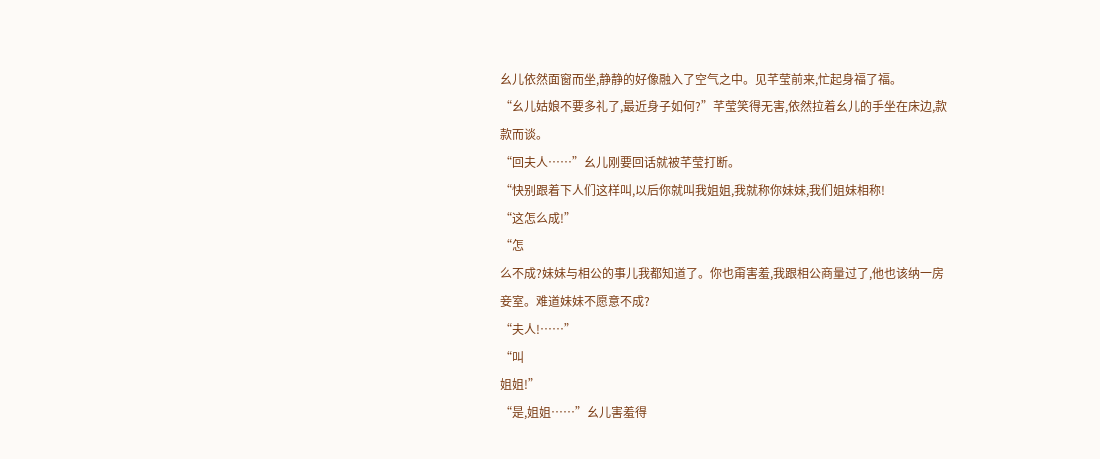幺儿依然面窗而坐,静静的好像融入了空气之中。见芊莹前来,忙起身福了福。
“幺儿姑娘不要多礼了,最近身子如何?”芊莹笑得无害,依然拉着幺儿的手坐在床边,款款而谈。
“回夫人……”幺儿刚要回话就被芊莹打断。
“快别跟着下人们这样叫,以后你就叫我姐姐,我就称你妹妹,我们姐妹相称!
“这怎么成!”
“怎
么不成?妹妹与相公的事儿我都知道了。你也甭害羞,我跟相公商量过了,他也该纳一房妾室。难道妹妹不愿意不成?
“夫人!……”
“叫
姐姐!”
“是,姐姐……”幺儿害羞得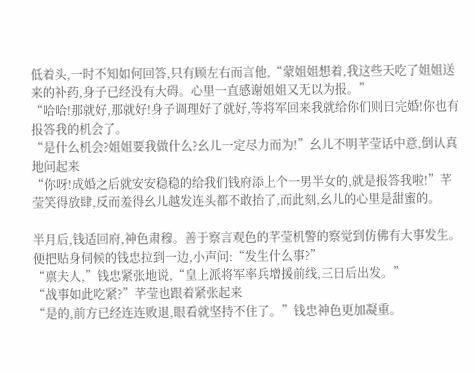低着头,一时不知如何回答,只有顾左右而言他,“蒙姐姐想着,我这些天吃了姐姐送来的补药,身子已经没有大碍。心里一直感谢姐姐又无以为报。”
“哈哈!那就好,那就好!身子调理好了就好,等将军回来我就给你们则日完婚!你也有报答我的机会了。
“是什么机会?姐姐要我做什么?幺儿一定尽力而为!”幺儿不明芊莹话中意,倒认真地问起来
“你呀!成婚之后就安安稳稳的给我们钱府添上个一男半女的,就是报答我啦!”芊莹笑得放肆,反而羞得幺儿越发连头都不敢抬了,而此刻,幺儿的心里是甜蜜的。

半月后,钱适回府,神色肃穆。善于察言观色的芊莹机警的察觉到仿佛有大事发生。便把贴身伺候的钱忠拉到一边,小声问:“发生什么事?”
“禀夫人,”钱忠紧张地说,“皇上派将军率兵增援前线,三日后出发。”
“战事如此吃紧?”芊莹也跟着紧张起来
“是的,前方已经连连败退,眼看就坚持不住了。”钱忠神色更加凝重。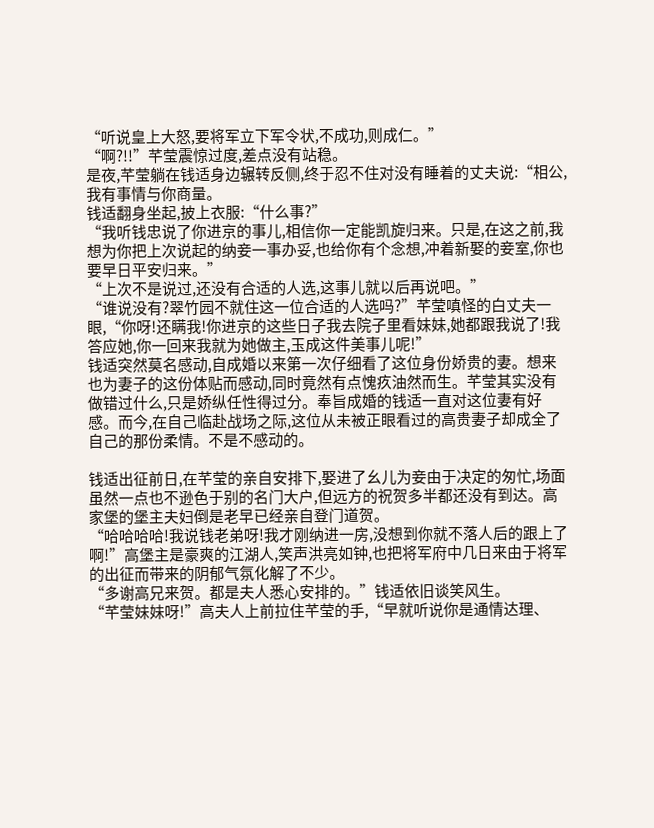“听说皇上大怒,要将军立下军令状,不成功,则成仁。”
“啊?!!”芊莹震惊过度,差点没有站稳。
是夜,芊莹躺在钱适身边辗转反侧,终于忍不住对没有睡着的丈夫说:“相公,我有事情与你商量。
钱适翻身坐起,披上衣服:“什么事?”
“我听钱忠说了你进京的事儿,相信你一定能凯旋归来。只是,在这之前,我想为你把上次说起的纳妾一事办妥,也给你有个念想,冲着新娶的妾室,你也要早日平安归来。”
“上次不是说过,还没有合适的人选,这事儿就以后再说吧。”
“谁说没有?翠竹园不就住这一位合适的人选吗?”芊莹嗔怪的白丈夫一眼,“你呀!还瞒我!你进京的这些日子我去院子里看妹妹,她都跟我说了!我答应她,你一回来我就为她做主,玉成这件美事儿呢!”
钱适突然莫名感动,自成婚以来第一次仔细看了这位身份娇贵的妻。想来也为妻子的这份体贴而感动,同时竟然有点愧疚油然而生。芊莹其实没有做错过什么,只是娇纵任性得过分。奉旨成婚的钱适一直对这位妻有好感。而今,在自己临赴战场之际,这位从未被正眼看过的高贵妻子却成全了自己的那份柔情。不是不感动的。

钱适出征前日,在芊莹的亲自安排下,娶进了幺儿为妾由于决定的匆忙,场面虽然一点也不逊色于别的名门大户,但远方的祝贺多半都还没有到达。高家堡的堡主夫妇倒是老早已经亲自登门道贺。
“哈哈哈哈!我说钱老弟呀!我才刚纳进一房,没想到你就不落人后的跟上了啊!”高堡主是豪爽的江湖人,笑声洪亮如钟,也把将军府中几日来由于将军的出征而带来的阴郁气氛化解了不少。
“多谢高兄来贺。都是夫人悉心安排的。”钱适依旧谈笑风生。
“芊莹妹妹呀!”高夫人上前拉住芊莹的手,“早就听说你是通情达理、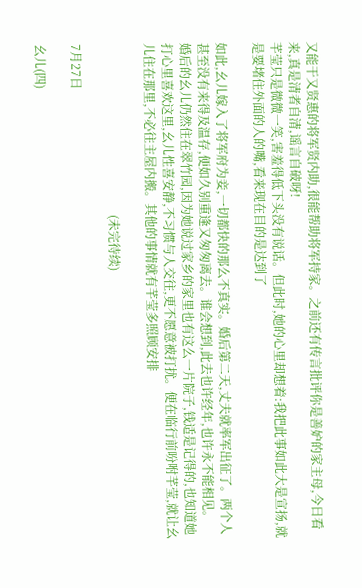又能干又贤惠的将军贤内助,很能帮助将军持家。之前还有传言批评你是善妒的家主母,今日看来,真是清者自清,谣言自破呀!
芊莹只是微微一笑,害羞得低下头没有说话。但此时,她的心里却想着:我把此事如此大是宣扬,就是要堵住外面的人的嘴,看来现在目的是达到了

如此,幺儿嫁入了将军府为妾,一切都快的那么不真实。婚后第二天,丈夫就率军出征了。两个人甚至没有来得及温存,便如久别重逢又匆匆离去。谁会想到,此去也许经年,也许永不能相见。
婚后的幺儿仍然住在翠竹园,因为她说过家乡的家里也有这么一片院子,钱适是记得的,也知道她打心里喜欢这里,幺儿性喜安静,不习惯与人交往,更不愿意被打扰。便在临行前吩咐芊莹,就让幺儿住在那里,不必往主屋内搬。其他的事情就有芊莹多照顾安排

                                                         (未完待续)

7月27日

幺儿(四)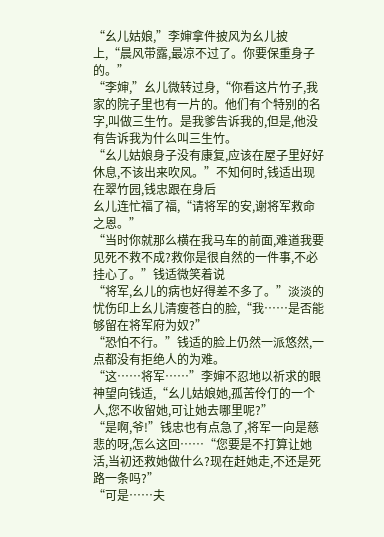“幺儿姑娘,”李婶拿件披风为幺儿披上,“晨风带露,最凉不过了。你要保重身子的。”
“李婶,”幺儿微转过身,“你看这片竹子,我家的院子里也有一片的。他们有个特别的名字,叫做三生竹。是我爹告诉我的,但是,他没有告诉我为什么叫三生竹。
“幺儿姑娘身子没有康复,应该在屋子里好好休息,不该出来吹风。”不知何时,钱适出现在翠竹园,钱忠跟在身后
幺儿连忙福了福,“请将军的安,谢将军救命之恩。”
“当时你就那么横在我马车的前面,难道我要见死不救不成?救你是很自然的一件事,不必挂心了。”钱适微笑着说
“将军,幺儿的病也好得差不多了。”淡淡的忧伤印上幺儿清瘦苍白的脸,“我……是否能够留在将军府为奴?”
“恐怕不行。”钱适的脸上仍然一派悠然,一点都没有拒绝人的为难。
“这……将军……”李婶不忍地以祈求的眼神望向钱适,“幺儿姑娘她,孤苦伶仃的一个人,您不收留她,可让她去哪里呢?”
“是啊,爷!”钱忠也有点急了,将军一向是慈悲的呀,怎么这回……“您要是不打算让她活,当初还救她做什么?现在赶她走,不还是死路一条吗?”
“可是……夫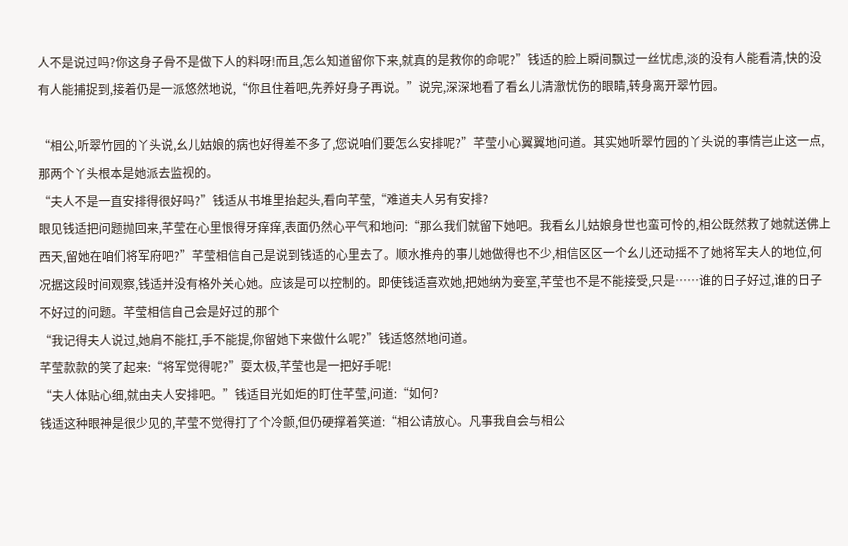人不是说过吗?你这身子骨不是做下人的料呀!而且,怎么知道留你下来,就真的是救你的命呢?”钱适的脸上瞬间飘过一丝忧虑,淡的没有人能看清,快的没有人能捕捉到,接着仍是一派悠然地说,“你且住着吧,先养好身子再说。”说完,深深地看了看幺儿清澈忧伤的眼睛,转身离开翠竹园。

“相公,听翠竹园的丫头说,幺儿姑娘的病也好得差不多了,您说咱们要怎么安排呢?”芊莹小心翼翼地问道。其实她听翠竹园的丫头说的事情岂止这一点,那两个丫头根本是她派去监视的。
“夫人不是一直安排得很好吗?”钱适从书堆里抬起头,看向芊莹,“难道夫人另有安排?
眼见钱适把问题抛回来,芊莹在心里恨得牙痒痒,表面仍然心平气和地问:“那么我们就留下她吧。我看幺儿姑娘身世也蛮可怜的,相公既然救了她就送佛上西天,留她在咱们将军府吧?”芊莹相信自己是说到钱适的心里去了。顺水推舟的事儿她做得也不少,相信区区一个幺儿还动摇不了她将军夫人的地位,何况据这段时间观察,钱适并没有格外关心她。应该是可以控制的。即使钱适喜欢她,把她纳为妾室,芊莹也不是不能接受,只是……谁的日子好过,谁的日子不好过的问题。芊莹相信自己会是好过的那个
“我记得夫人说过,她肩不能扛,手不能提,你留她下来做什么呢?”钱适悠然地问道。
芊莹款款的笑了起来:“将军觉得呢?”耍太极,芊莹也是一把好手呢!
“夫人体贴心细,就由夫人安排吧。”钱适目光如炬的盯住芊莹,问道:“如何?
钱适这种眼神是很少见的,芊莹不觉得打了个冷颤,但仍硬撑着笑道:“相公请放心。凡事我自会与相公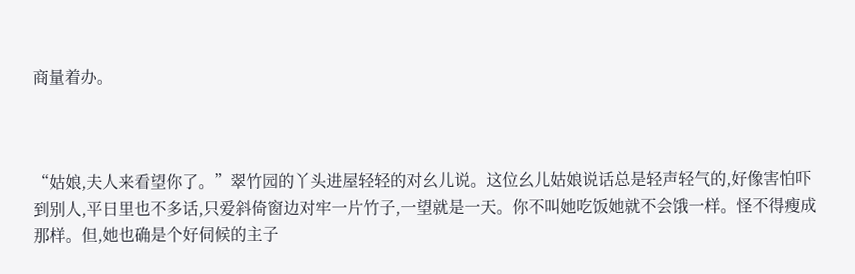商量着办。



“姑娘,夫人来看望你了。”翠竹园的丫头进屋轻轻的对幺儿说。这位幺儿姑娘说话总是轻声轻气的,好像害怕吓到别人,平日里也不多话,只爱斜倚窗边对牢一片竹子,一望就是一天。你不叫她吃饭她就不会饿一样。怪不得瘦成那样。但,她也确是个好伺候的主子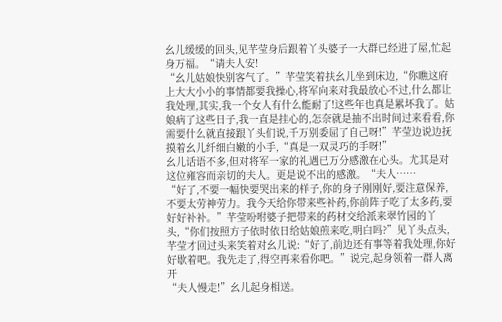幺儿缓缓的回头,见芊莹身后跟着丫头婆子一大群已经进了屋,忙起身万福。“请夫人安!
“幺儿姑娘快别客气了。”芊莹笑着扶幺儿坐到床边,“你瞧这府上大大小小的事情都要我操心,将军向来对我最放心不过,什么都让我处理,其实,我一个女人有什么能耐了!这些年也真是累坏我了。姑娘病了这些日子,我一直是挂心的,怎奈就是抽不出时间过来看看,你需要什么就直接跟丫头们说,千万别委屈了自己呀!”芊莹边说边抚摸着幺儿纤细白嫩的小手,“真是一双灵巧的手呀!”
幺儿话语不多,但对将军一家的礼遇已万分感激在心头。尤其是对这位雍容而亲切的夫人。更是说不出的感激。“夫人……
“好了,不要一幅快要哭出来的样子,你的身子刚刚好,要注意保养,不要太劳神劳力。我今天给你带来些补药,你前阵子吃了太多药,要好好补补。”芊莹吩咐婆子把带来的药材交给派来翠竹园的丫头,“你们按照方子依时依日给姑娘煎来吃,明白吗?”见丫头点头,芊莹才回过头来笑着对幺儿说:“好了,前边还有事等着我处理,你好好歇着吧。我先走了,得空再来看你吧。”说完,起身领着一群人离开
“夫人慢走!”幺儿起身相送。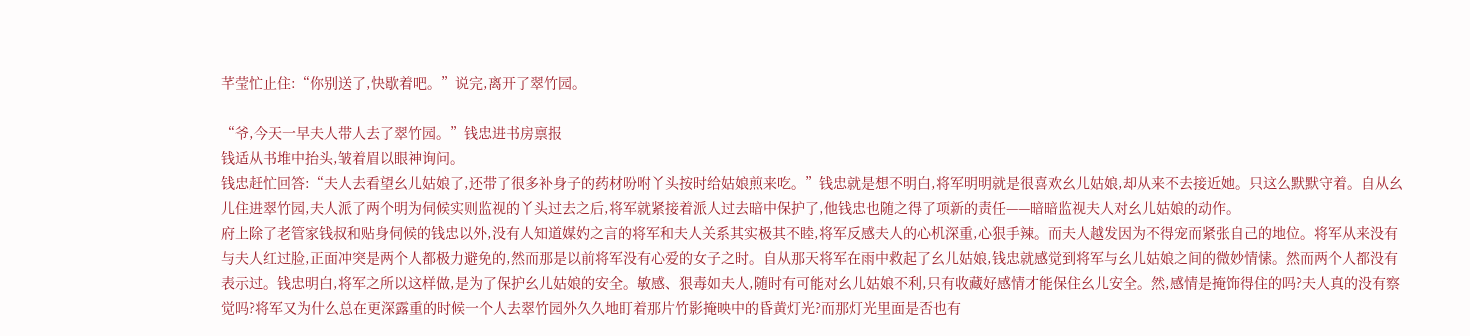芊莹忙止住:“你别送了,快歇着吧。”说完,离开了翠竹园。

“爷,今天一早夫人带人去了翠竹园。”钱忠进书房禀报
钱适从书堆中抬头,皱着眉以眼神询问。
钱忠赶忙回答:“夫人去看望幺儿姑娘了,还带了很多补身子的药材吩咐丫头按时给姑娘煎来吃。”钱忠就是想不明白,将军明明就是很喜欢幺儿姑娘,却从来不去接近她。只这么默默守着。自从幺儿住进翠竹园,夫人派了两个明为伺候实则监视的丫头过去之后,将军就紧接着派人过去暗中保护了,他钱忠也随之得了项新的责任——暗暗监视夫人对幺儿姑娘的动作。
府上除了老管家钱叔和贴身伺候的钱忠以外,没有人知道媒妁之言的将军和夫人关系其实极其不睦,将军反感夫人的心机深重,心狠手辣。而夫人越发因为不得宠而紧张自己的地位。将军从来没有与夫人红过脸,正面冲突是两个人都极力避免的,然而那是以前将军没有心爱的女子之时。自从那天将军在雨中救起了幺儿姑娘,钱忠就感觉到将军与幺儿姑娘之间的微妙情愫。然而两个人都没有表示过。钱忠明白,将军之所以这样做,是为了保护幺儿姑娘的安全。敏感、狠毒如夫人,随时有可能对幺儿姑娘不利,只有收藏好感情才能保住幺儿安全。然,感情是掩饰得住的吗?夫人真的没有察觉吗?将军又为什么总在更深露重的时候一个人去翠竹园外久久地盯着那片竹影掩映中的昏黄灯光?而那灯光里面是否也有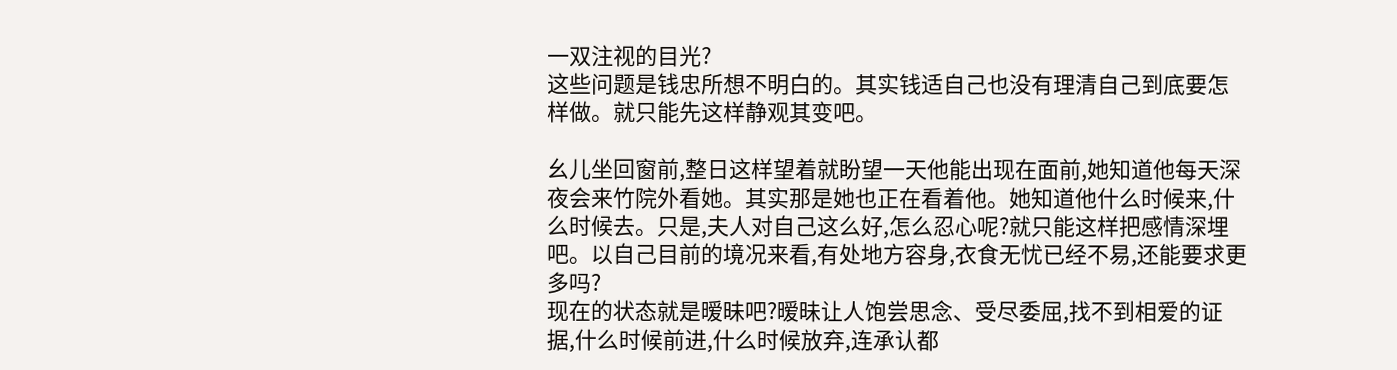一双注视的目光?
这些问题是钱忠所想不明白的。其实钱适自己也没有理清自己到底要怎样做。就只能先这样静观其变吧。

幺儿坐回窗前,整日这样望着就盼望一天他能出现在面前,她知道他每天深夜会来竹院外看她。其实那是她也正在看着他。她知道他什么时候来,什么时候去。只是,夫人对自己这么好,怎么忍心呢?就只能这样把感情深埋吧。以自己目前的境况来看,有处地方容身,衣食无忧已经不易,还能要求更多吗?
现在的状态就是暧昧吧?暧昧让人饱尝思念、受尽委屈,找不到相爱的证据,什么时候前进,什么时候放弃,连承认都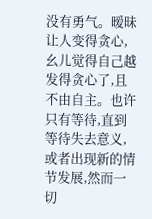没有勇气。暧昧让人变得贪心,幺儿觉得自己越发得贪心了,且不由自主。也许只有等待,直到等待失去意义,或者出现新的情节发展,然而一切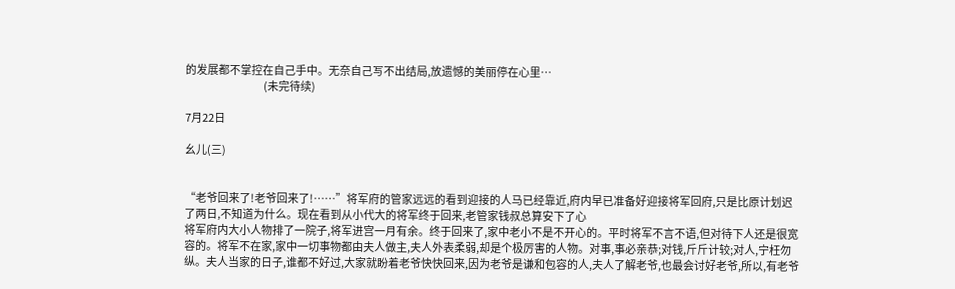的发展都不掌控在自己手中。无奈自己写不出结局,放遗憾的美丽停在心里…
                                       (未完待续)

7月22日

幺儿(三)


“老爷回来了!老爷回来了!……”将军府的管家远远的看到迎接的人马已经靠近,府内早已准备好迎接将军回府,只是比原计划迟了两日,不知道为什么。现在看到从小代大的将军终于回来,老管家钱叔总算安下了心
将军府内大小人物排了一院子,将军进宫一月有余。终于回来了,家中老小不是不开心的。平时将军不言不语,但对待下人还是很宽容的。将军不在家,家中一切事物都由夫人做主,夫人外表柔弱,却是个极厉害的人物。对事,事必亲恭;对钱,斤斤计较;对人,宁枉勿纵。夫人当家的日子,谁都不好过,大家就盼着老爷快快回来,因为老爷是谦和包容的人,夫人了解老爷,也最会讨好老爷,所以,有老爷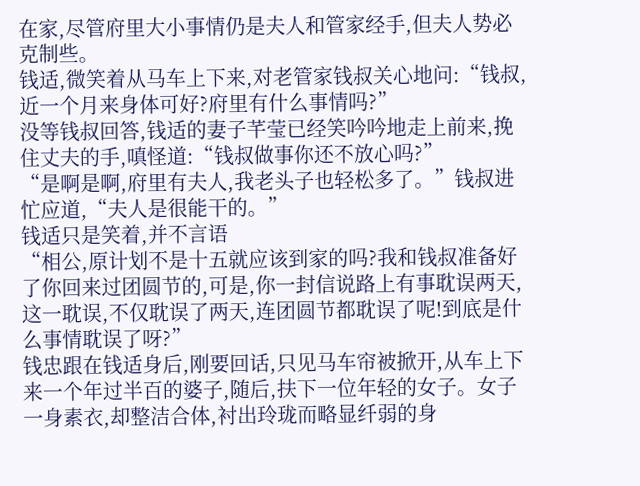在家,尽管府里大小事情仍是夫人和管家经手,但夫人势必克制些。
钱适,微笑着从马车上下来,对老管家钱叔关心地问:“钱叔,近一个月来身体可好?府里有什么事情吗?”
没等钱叔回答,钱适的妻子芊莹已经笑吟吟地走上前来,挽住丈夫的手,嗔怪道:“钱叔做事你还不放心吗?”
“是啊是啊,府里有夫人,我老头子也轻松多了。”钱叔进忙应道,“夫人是很能干的。”
钱适只是笑着,并不言语
“相公,原计划不是十五就应该到家的吗?我和钱叔准备好了你回来过团圆节的,可是,你一封信说路上有事耽误两天,这一耽误,不仅耽误了两天,连团圆节都耽误了呢!到底是什么事情耽误了呀?”
钱忠跟在钱适身后,刚要回话,只见马车帘被掀开,从车上下来一个年过半百的婆子,随后,扶下一位年轻的女子。女子一身素衣,却整洁合体,衬出玲珑而略显纤弱的身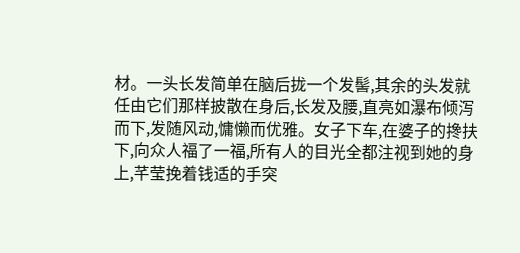材。一头长发简单在脑后拢一个发髻,其余的头发就任由它们那样披散在身后,长发及腰,直亮如瀑布倾泻而下,发随风动,慵懒而优雅。女子下车,在婆子的搀扶下,向众人福了一福,所有人的目光全都注视到她的身上,芊莹挽着钱适的手突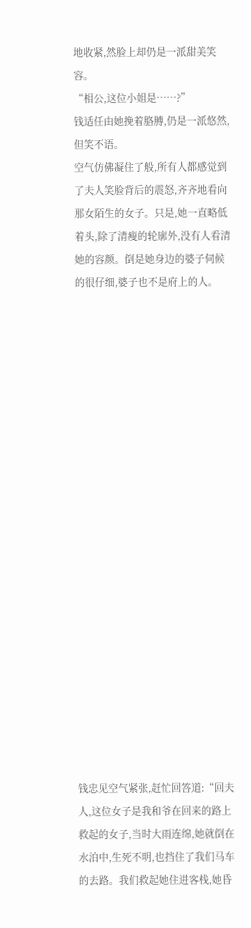地收紧,然脸上却仍是一派甜美笑容。
“相公,这位小姐是……?”
钱适任由她挽着胳膊,仍是一派悠然,但笑不语。
空气仿佛凝住了般,所有人都感觉到了夫人笑脸背后的震怒,齐齐地看向那女陌生的女子。只是,她一直略低着头,除了清瘦的轮廓外,没有人看清她的容颜。倒是她身边的婆子伺候的很仔细,婆子也不是府上的人。





















钱忠见空气紧张,赶忙回答道:“回夫人,这位女子是我和爷在回来的路上救起的女子,当时大雨连绵,她就倒在水泊中,生死不明,也挡住了我们马车的去路。我们救起她住进客栈,她昏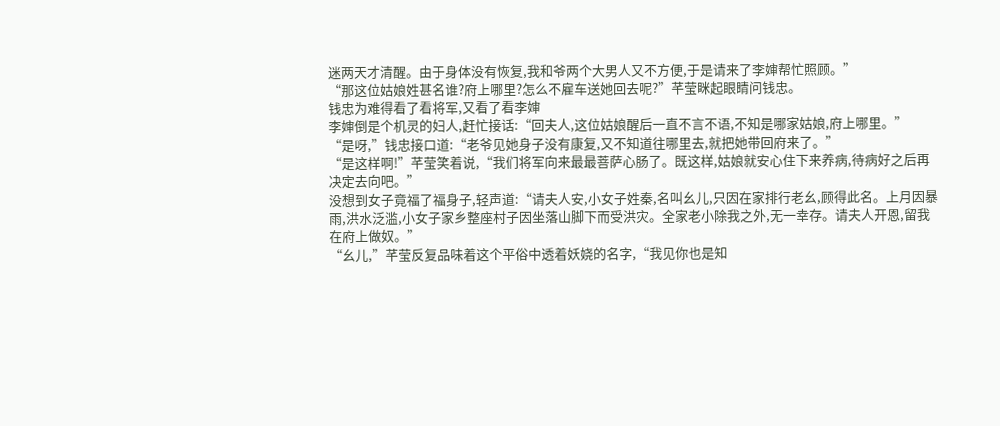迷两天才清醒。由于身体没有恢复,我和爷两个大男人又不方便,于是请来了李婶帮忙照顾。”
“那这位姑娘姓甚名谁?府上哪里?怎么不雇车送她回去呢?”芊莹眯起眼睛问钱忠。
钱忠为难得看了看将军,又看了看李婶
李婶倒是个机灵的妇人,赶忙接话:“回夫人,这位姑娘醒后一直不言不语,不知是哪家姑娘,府上哪里。”
“是呀,”钱忠接口道:“老爷见她身子没有康复,又不知道往哪里去,就把她带回府来了。”
“是这样啊!”芊莹笑着说,“我们将军向来最最菩萨心肠了。既这样,姑娘就安心住下来养病,待病好之后再决定去向吧。”
没想到女子竟福了福身子,轻声道:“请夫人安,小女子姓秦,名叫幺儿,只因在家排行老幺,顾得此名。上月因暴雨,洪水泛滥,小女子家乡整座村子因坐落山脚下而受洪灾。全家老小除我之外,无一幸存。请夫人开恩,留我在府上做奴。”
“幺儿,”芊莹反复品味着这个平俗中透着妖娆的名字,“我见你也是知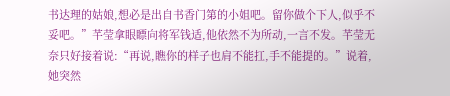书达理的姑娘,想必是出自书香门第的小姐吧。留你做个下人,似乎不妥吧。”芊莹拿眼瞟向将军钱适,他依然不为所动,一言不发。芊莹无奈只好接着说:“再说,瞧你的样子也肩不能扛,手不能提的。”说着,她突然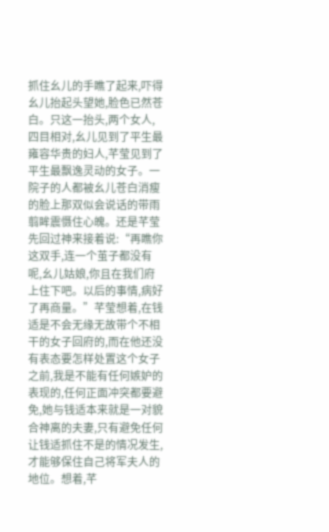抓住幺儿的手瞧了起来,吓得幺儿抬起头望她,脸色已然苍白。只这一抬头,两个女人,四目相对,幺儿见到了平生最雍容华贵的妇人,芊莹见到了平生最飘逸灵动的女子。一院子的人都被幺儿苍白消瘦的脸上那双似会说话的带雨翦眸震慑住心魄。还是芊莹先回过神来接着说:“再瞧你这双手,连一个茧子都没有呢,幺儿姑娘,你且在我们府上住下吧。以后的事情,病好了再商量。”芊莹想着,在钱适是不会无缘无故带个不相干的女子回府的,而在他还没有表态要怎样处置这个女子之前,我是不能有任何嫉妒的表现的,任何正面冲突都要避免,她与钱适本来就是一对貌合神离的夫妻,只有避免任何让钱适抓住不是的情况发生,才能够保住自己将军夫人的地位。想着,芊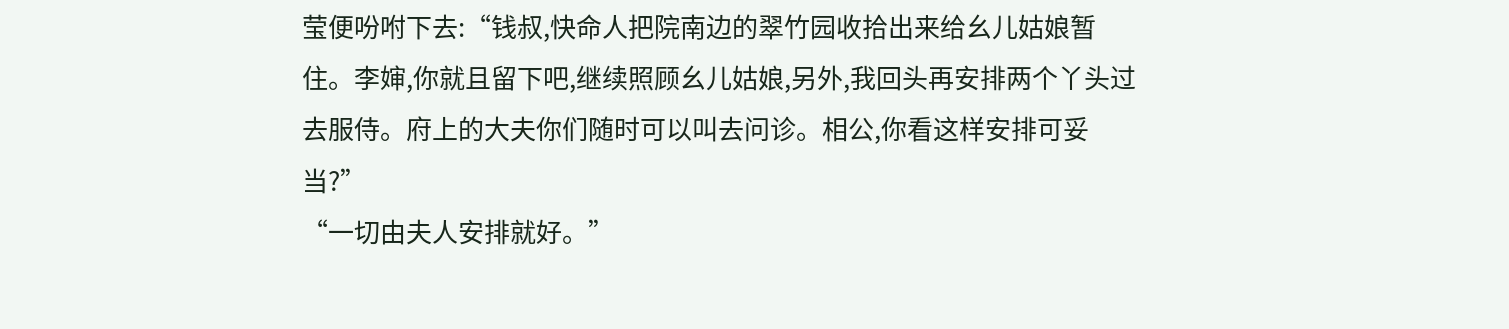莹便吩咐下去:“钱叔,快命人把院南边的翠竹园收拾出来给幺儿姑娘暂住。李婶,你就且留下吧,继续照顾幺儿姑娘,另外,我回头再安排两个丫头过去服侍。府上的大夫你们随时可以叫去问诊。相公,你看这样安排可妥当?”
“一切由夫人安排就好。”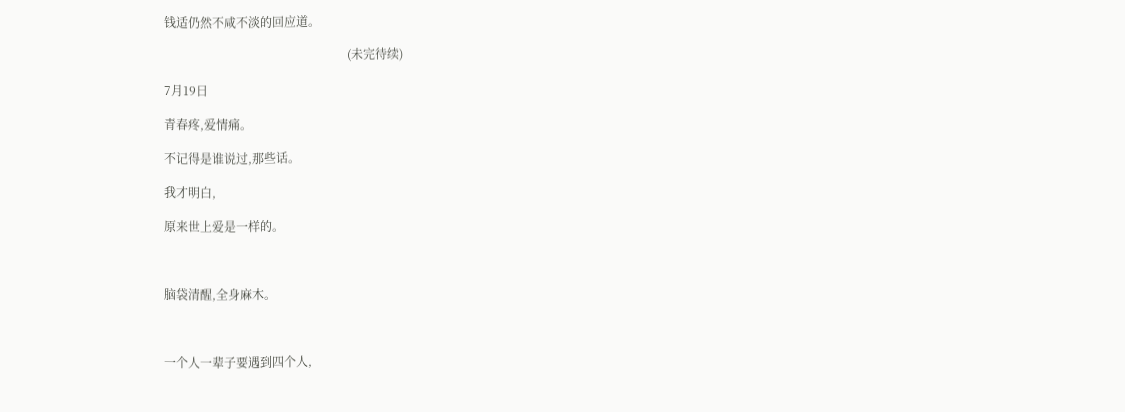钱适仍然不咸不淡的回应道。

                                                             (未完待续)

7月19日

青春疼,爱情痛。

不记得是谁说过,那些话。

我才明白,

原来世上爱是一样的。



脑袋清醒,全身麻木。



一个人一辈子要遇到四个人,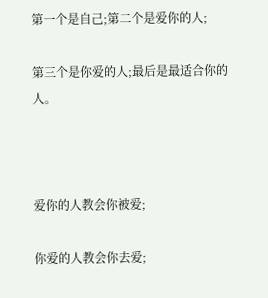第一个是自己;第二个是爱你的人;

第三个是你爱的人;最后是最适合你的人。



爱你的人教会你被爱;

你爱的人教会你去爱;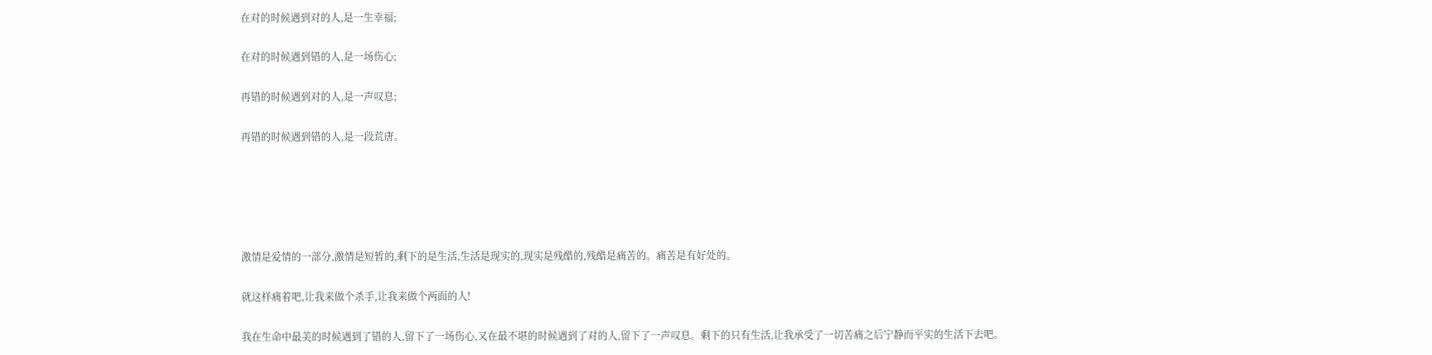在对的时候遇到对的人,是一生幸福;

在对的时候遇到错的人,是一场伤心;

再错的时候遇到对的人,是一声叹息;

再错的时候遇到错的人,是一段荒唐。





激情是爱情的一部分,激情是短暂的,剩下的是生活,生活是现实的,现实是残酷的,残酷是痛苦的。痛苦是有好处的。

就这样痛着吧,让我来做个杀手,让我来做个两面的人!

我在生命中最美的时候遇到了错的人,留下了一场伤心,又在最不堪的时候遇到了对的人,留下了一声叹息。剩下的只有生活,让我承受了一切苦痛之后宁静而平实的生活下去吧。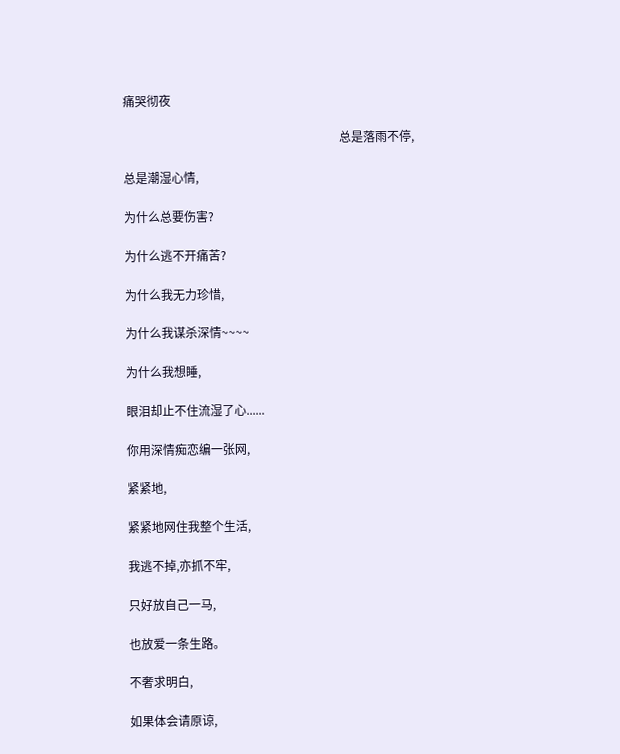痛哭彻夜

                                                                        总是落雨不停,

总是潮湿心情,

为什么总要伤害?

为什么逃不开痛苦?

为什么我无力珍惜,

为什么我谋杀深情~~~~

为什么我想睡,

眼泪却止不住流湿了心......

你用深情痴恋编一张网,

紧紧地,

紧紧地网住我整个生活,

我逃不掉,亦抓不牢,

只好放自己一马,

也放爱一条生路。

不奢求明白,

如果体会请原谅,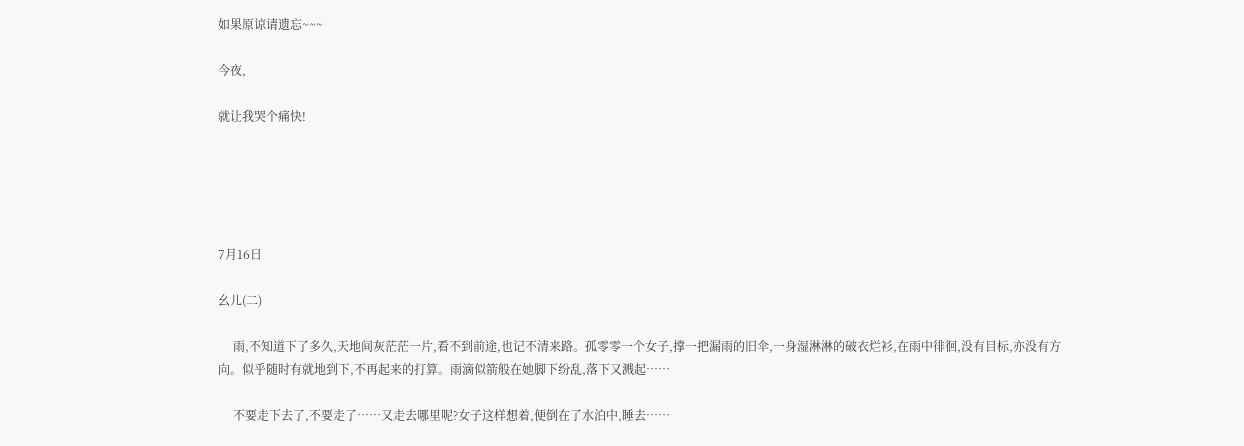如果原谅请遗忘~~~

今夜,

就让我哭个痛快!





7月16日

幺儿(二)

     雨,不知道下了多久,天地间灰茫茫一片,看不到前途,也记不清来路。孤零零一个女子,撑一把漏雨的旧伞,一身湿淋淋的破衣烂衫,在雨中徘徊,没有目标,亦没有方向。似乎随时有就地到下,不再起来的打算。雨滴似箭般在她脚下纷乱,落下又溅起……

     不要走下去了,不要走了……又走去哪里呢?女子这样想着,便倒在了水泊中,睡去……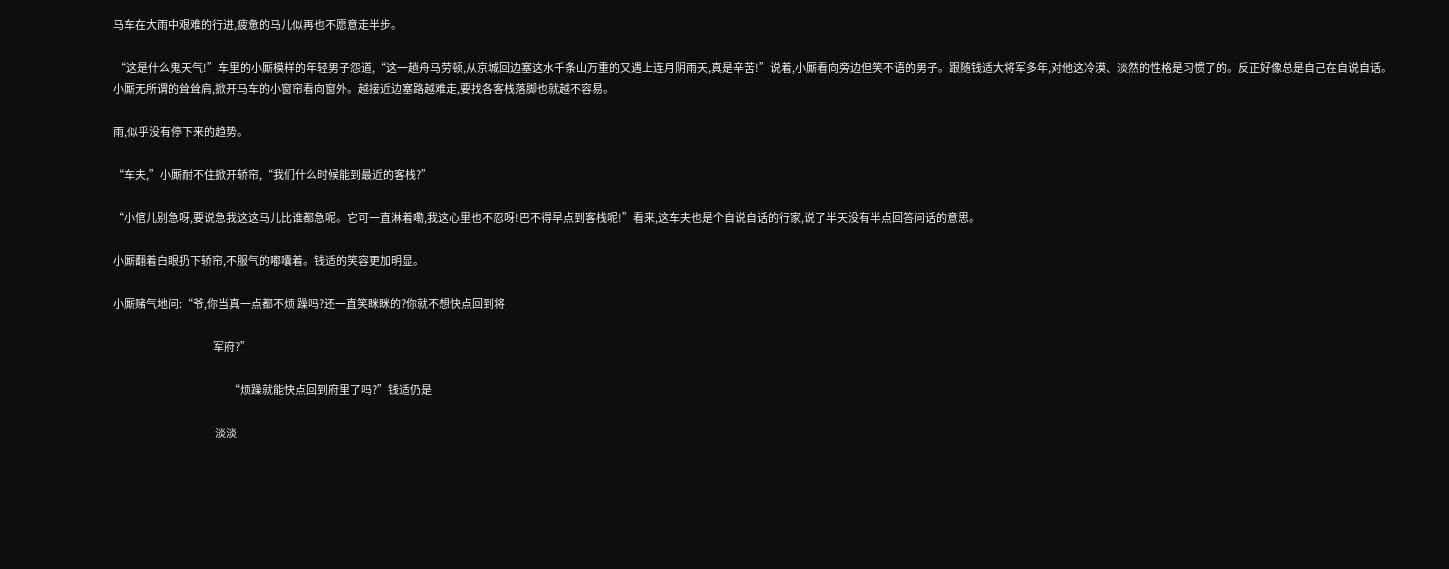马车在大雨中艰难的行进,疲惫的马儿似再也不愿意走半步。

 “这是什么鬼天气!”车里的小厮模样的年轻男子怨道,“这一趟舟马劳顿,从京城回边塞这水千条山万重的又遇上连月阴雨天,真是辛苦!”说着,小厮看向旁边但笑不语的男子。跟随钱适大将军多年,对他这冷漠、淡然的性格是习惯了的。反正好像总是自己在自说自话。小厮无所谓的耸耸肩,掀开马车的小窗帘看向窗外。越接近边塞路越难走,要找各客栈落脚也就越不容易。

雨,似乎没有停下来的趋势。

“车夫,”小厮耐不住掀开轿帘,“我们什么时候能到最近的客栈?”

“小倌儿别急呀,要说急我这这马儿比谁都急呢。它可一直淋着嘞,我这心里也不忍呀!巴不得早点到客栈呢!”看来,这车夫也是个自说自话的行家,说了半天没有半点回答问话的意思。

小厮翻着白眼扔下轿帘,不服气的嘟囔着。钱适的笑容更加明显。

小厮赌气地问:“爷,你当真一点都不烦 躁吗?还一直笑眯眯的?你就不想快点回到将

                                                  军府?”

                                                          “烦躁就能快点回到府里了吗?”钱适仍是

                                                   淡淡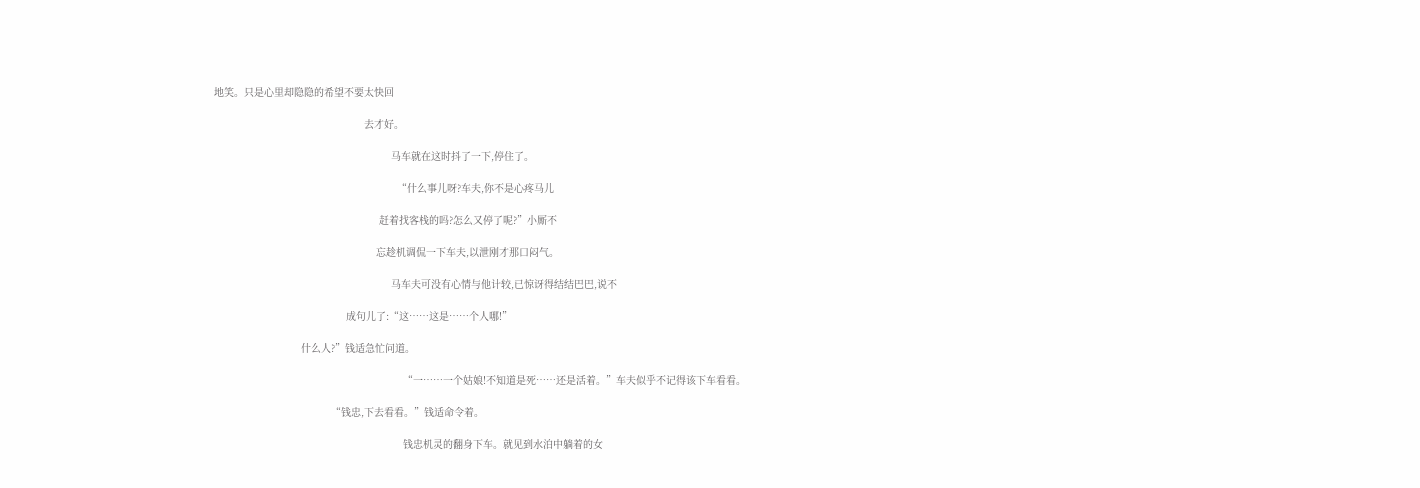地笑。只是心里却隐隐的希望不要太快回

                                                  去才好。

                                                           马车就在这时抖了一下,停住了。

                                                             “什么事儿呀?车夫,你不是心疼马儿

                                                       赶着找客栈的吗?怎么又停了呢?”小厮不

                                                      忘趁机调侃一下车夫,以泄刚才那口闷气。

                                                           马车夫可没有心情与他计较,已惊讶得结结巴巴,说不

                                            成句儿了:“这……这是……个人哪!”

                             什么人?”钱适急忙问道。

                                                               “一……一个姑娘!不知道是死……还是活着。”车夫似乎不记得该下车看看。

                                       “钱忠,下去看看。”钱适命令着。

                                                               钱忠机灵的翻身下车。就见到水泊中躺着的女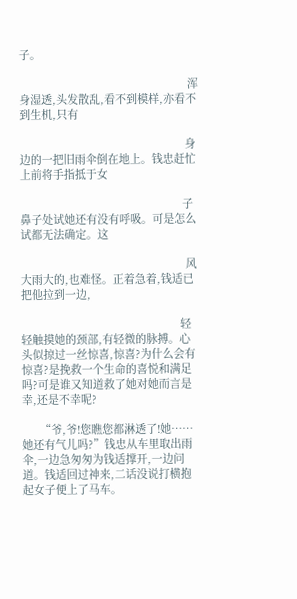子。

                                                        浑身湿透,头发散乱,看不到模样,亦看不到生机,只有

                                                       身边的一把旧雨伞倒在地上。钱忠赶忙上前将手指抵于女

                                                      子鼻子处试她还有没有呼吸。可是怎么试都无法确定。这

                                                       风大雨大的,也难怪。正着急着,钱适已把他拉到一边,

                                                     轻轻触摸她的颈部,有轻微的脉搏。心头似掠过一丝惊喜,惊喜?为什么会有惊喜?是挽救一个生命的喜悦和满足吗?可是谁又知道救了她对她而言是幸,还是不幸呢?

      “爷,爷!您瞧您都淋透了!她……她还有气儿吗?”钱忠从车里取出雨伞,一边急匆匆为钱适撑开,一边问道。钱适回过神来,二话没说打横抱起女子便上了马车。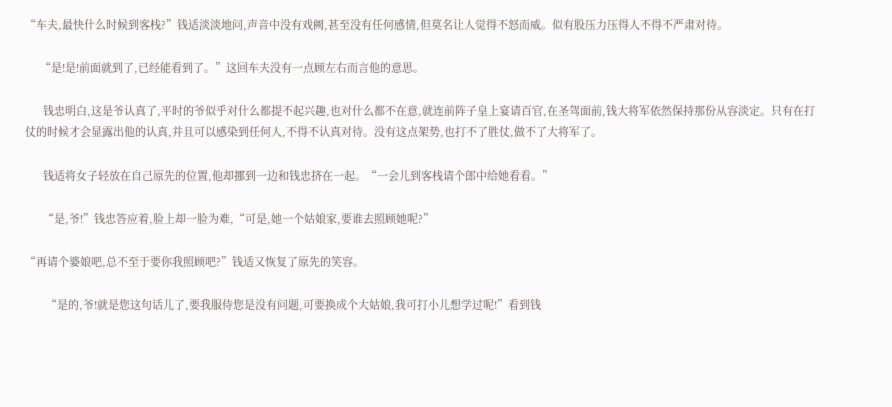“车夫,最快什么时候到客栈?”钱适淡淡地问,声音中没有戏阙,甚至没有任何感情,但莫名让人觉得不怒而威。似有股压力压得人不得不严肃对待。

     “是!是!前面就到了,已经能看到了。”这回车夫没有一点顾左右而言他的意思。

      钱忠明白,这是爷认真了,平时的爷似乎对什么都提不起兴趣,也对什么都不在意,就连前阵子皇上宴请百官,在圣驾面前,钱大将军依然保持那份从容淡定。只有在打仗的时候才会显露出他的认真,并且可以感染到任何人,不得不认真对待。没有这点架势,也打不了胜仗,做不了大将军了。

      钱适将女子轻放在自己原先的位置,他却挪到一边和钱忠挤在一起。“一会儿到客栈请个郎中给她看看。”

      “是,爷!”钱忠答应着,脸上却一脸为难,“可是,她一个姑娘家,要谁去照顾她呢?”

“再请个婆娘吧,总不至于要你我照顾吧?”钱适又恢复了原先的笑容。

       “是的,爷!就是您这句话儿了,要我服侍您是没有问题,可要换成个大姑娘,我可打小儿想学过呢!”看到钱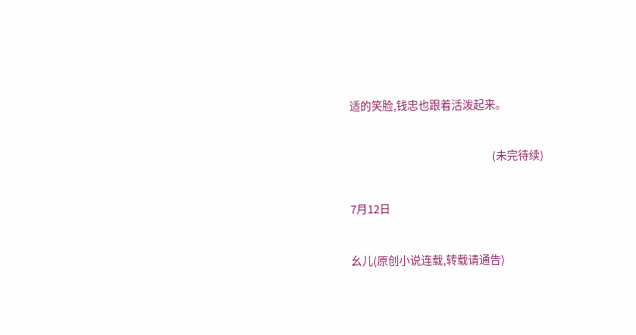适的笑脸,钱忠也跟着活泼起来。

                                                                       (未完待续)

7月12日

幺儿(原创小说连载,转载请通告)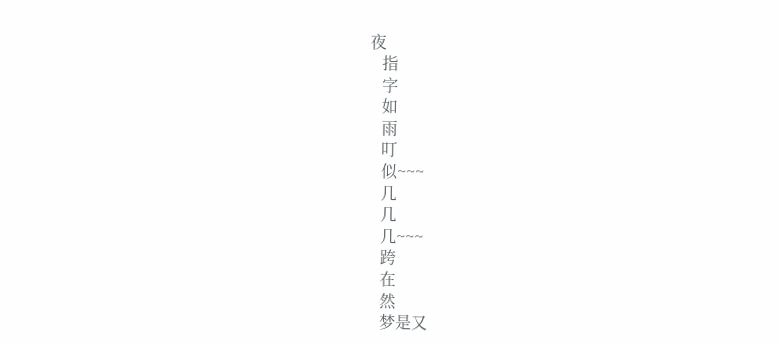夜
   指
   字
   如
   雨
   叮
   似~~~
   几
   几
   几~~~
   跨
   在
   然
   梦是又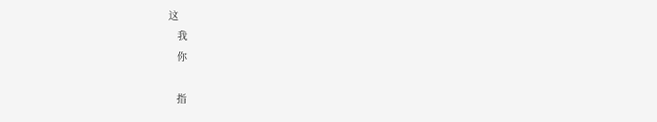这
   我
   你

   指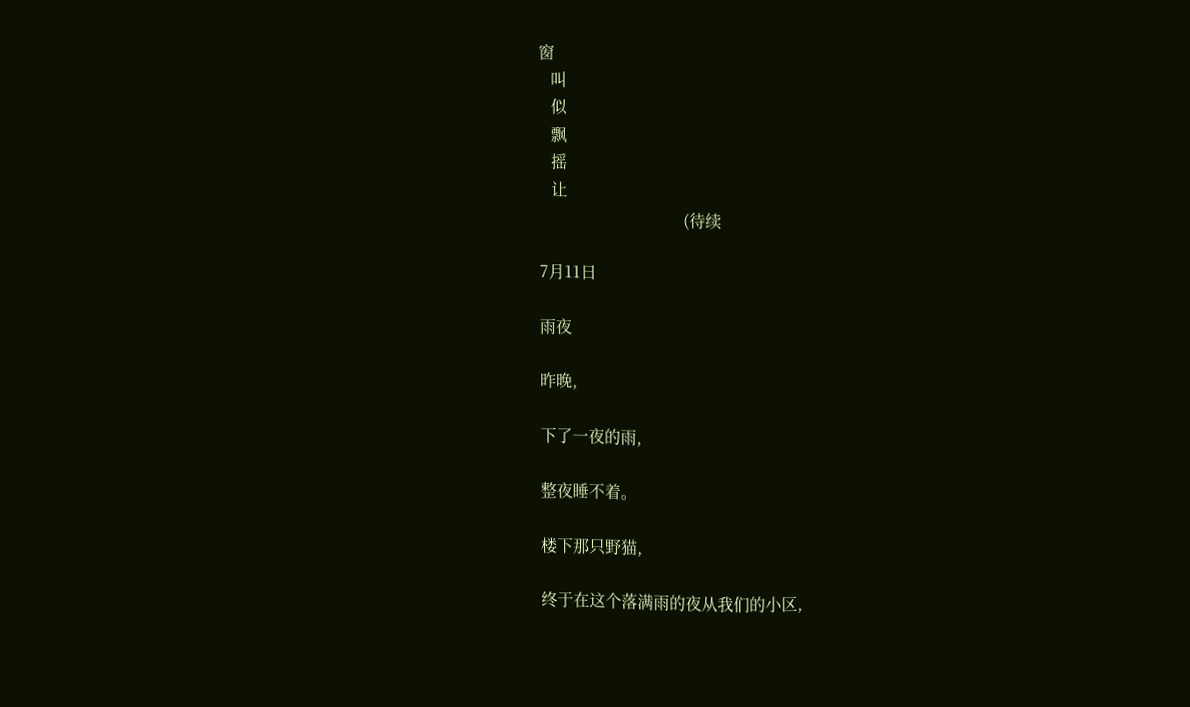窗
   叫
   似
   飘
   摇
   让
                                    (待续

7月11日

雨夜

昨晚,

下了一夜的雨,

整夜睡不着。

楼下那只野猫,

终于在这个落满雨的夜从我们的小区,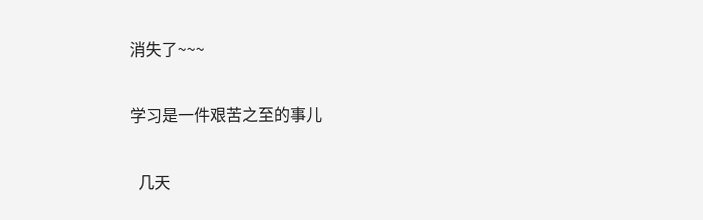消失了~~~

学习是一件艰苦之至的事儿

  几天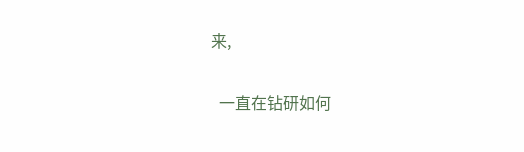来,

  一直在钻研如何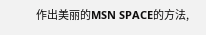作出美丽的MSN SPACE的方法,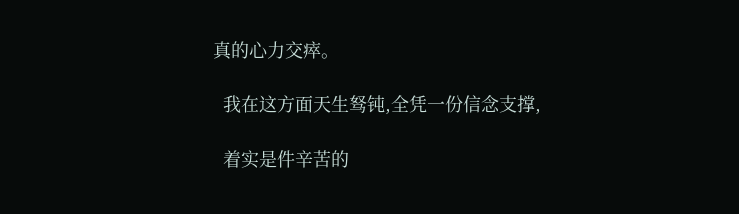真的心力交瘁。

  我在这方面天生驽钝,全凭一份信念支撑,

  着实是件辛苦的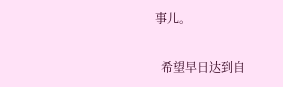事儿。

  希望早日达到自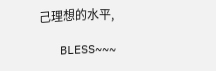己理想的水平,

   BLESS~~~